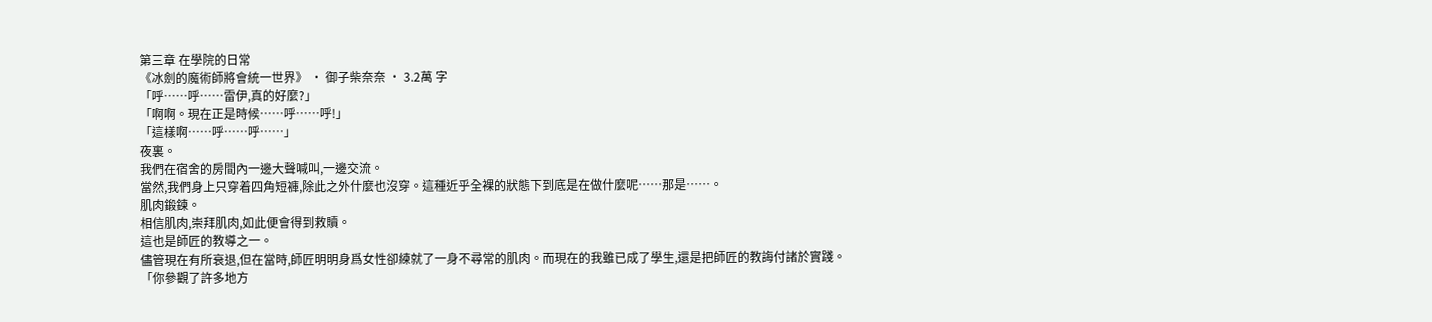第三章 在學院的日常
《冰劍的魔術師將會統一世界》 · 御子柴奈奈 · 3.2萬 字
「呼……呼……雷伊,真的好麼?」
「啊啊。現在正是時候……呼……呼!」
「這樣啊……呼……呼……」
夜裏。
我們在宿舍的房間內一邊大聲喊叫,一邊交流。
當然,我們身上只穿着四角短褲,除此之外什麼也沒穿。這種近乎全裸的狀態下到底是在做什麼呢……那是……。
肌肉鍛鍊。
相信肌肉,崇拜肌肉,如此便會得到救贖。
這也是師匠的教導之一。
儘管現在有所衰退,但在當時,師匠明明身爲女性卻練就了一身不尋常的肌肉。而現在的我雖已成了學生,還是把師匠的教誨付諸於實踐。
「你參觀了許多地方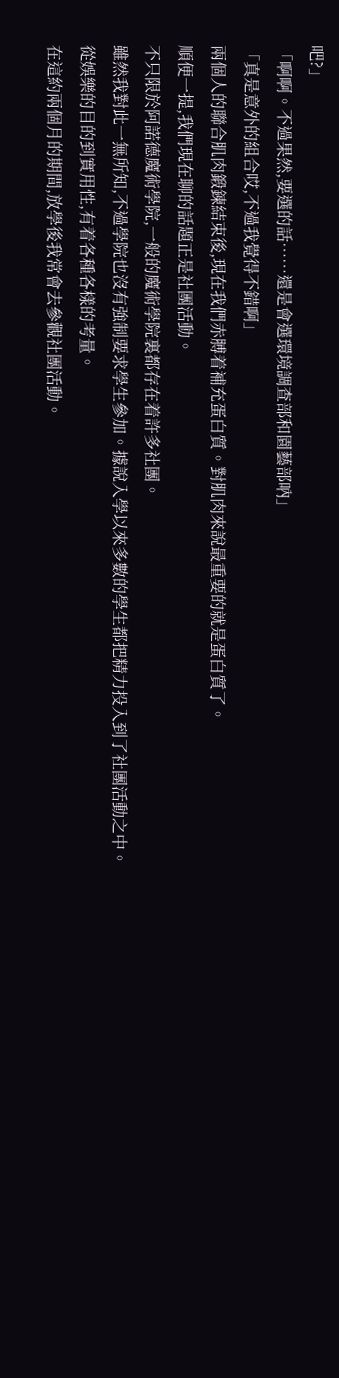吧?」
「啊啊。不過果然,要選的話……還是會選環境調查部和園藝部吶」
「真是意外的組合哎,不過我覺得不錯啊」
兩個人的聯合肌肉鍛鍊結束後,現在我們赤膊着補充蛋白質。對肌肉來說最重要的就是蛋白質了。
順便一提,我們現在聊的話題正是社團活動。
不只限於阿諾德魔術學院,一般的魔術學院裏都存在着許多社團。
雖然我對此一無所知,不過學院也沒有強制要求學生參加。據說入學以來多數的學生都把精力投入到了社團活動之中。
從娛樂的目的到實用性,有着各種各樣的考量。
在這約兩個月的期間,放學後我常會去參觀社團活動。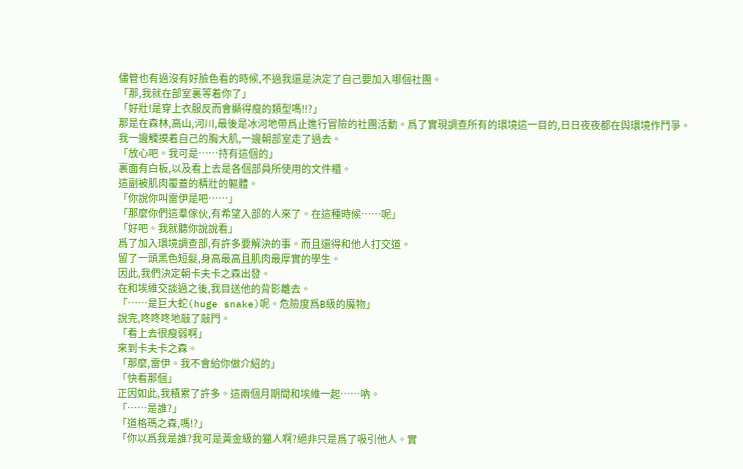儘管也有過沒有好臉色看的時候,不過我還是決定了自己要加入哪個社團。
「那,我就在部室裏等着你了」
「好壯!是穿上衣服反而會顯得瘦的類型嗎!!?」
那是在森林,高山,河川,最後是冰河地帶爲止進行冒險的社團活動。爲了實現調查所有的環境這一目的,日日夜夜都在與環境作鬥爭。
我一邊觸摸着自己的胸大肌,一邊朝部室走了過去。
「放心吧。我可是……持有這個的」
裏面有白板,以及看上去是各個部員所使用的文件櫃。
這副被肌肉覆蓋的精壯的軀體。
「你說你叫雷伊是吧……」
「那麼你們這羣傢伙,有希望入部的人來了。在這種時候……呢」
「好吧。我就聽你說說看」
爲了加入環境調查部,有許多要解決的事。而且還得和他人打交道。
留了一頭黑色短髮,身高最高且肌肉最厚實的學生。
因此,我們決定朝卡夫卡之森出發。
在和埃維交談過之後,我目送他的背影離去。
「……是巨大蛇(huge snake)呢。危險度爲B級的魔物」
說完,咚咚咚地敲了敲門。
「看上去很瘦弱啊」
來到卡夫卡之森。
「那麼,雷伊。我不會給你做介紹的」
「快看那個」
正因如此,我積累了許多。這兩個月期間和埃維一起……吶。
「……是誰?」
「道格瑪之森,嗎!?」
「你以爲我是誰?我可是黃金級的獵人啊?絕非只是爲了吸引他人。實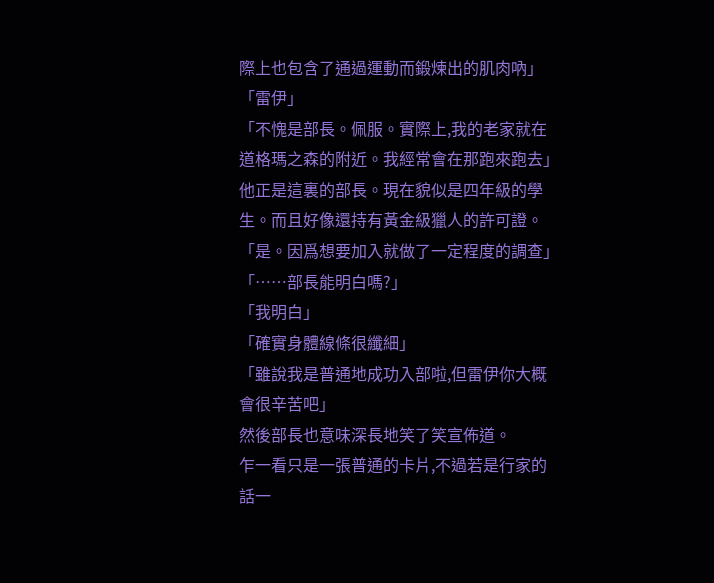際上也包含了通過運動而鍛煉出的肌肉吶」
「雷伊」
「不愧是部長。佩服。實際上,我的老家就在道格瑪之森的附近。我經常會在那跑來跑去」
他正是這裏的部長。現在貌似是四年級的學生。而且好像還持有黃金級獵人的許可證。
「是。因爲想要加入就做了一定程度的調查」
「……部長能明白嗎?」
「我明白」
「確實身體線條很纖細」
「雖說我是普通地成功入部啦,但雷伊你大概會很辛苦吧」
然後部長也意味深長地笑了笑宣佈道。
乍一看只是一張普通的卡片,不過若是行家的話一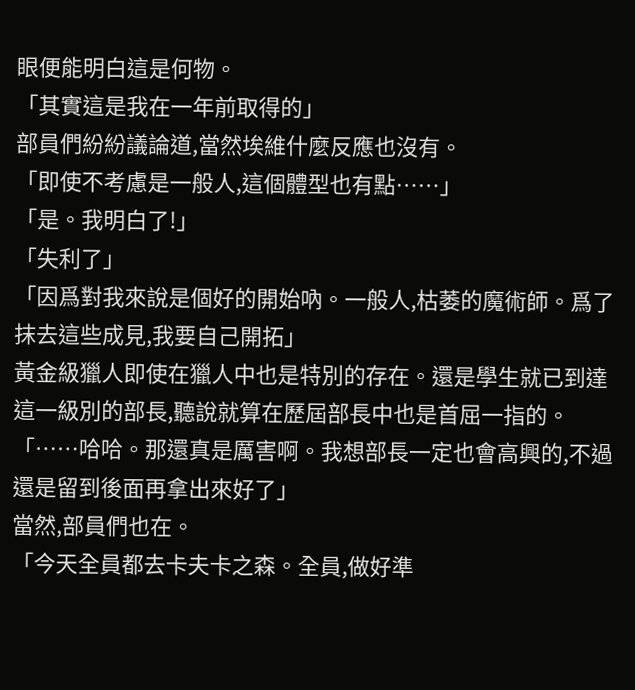眼便能明白這是何物。
「其實這是我在一年前取得的」
部員們紛紛議論道,當然埃維什麼反應也沒有。
「即使不考慮是一般人,這個體型也有點……」
「是。我明白了!」
「失利了」
「因爲對我來說是個好的開始吶。一般人,枯萎的魔術師。爲了抹去這些成見,我要自己開拓」
黃金級獵人即使在獵人中也是特別的存在。還是學生就已到達這一級別的部長,聽說就算在歷屆部長中也是首屈一指的。
「……哈哈。那還真是厲害啊。我想部長一定也會高興的,不過還是留到後面再拿出來好了」
當然,部員們也在。
「今天全員都去卡夫卡之森。全員,做好準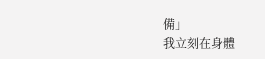備」
我立刻在身體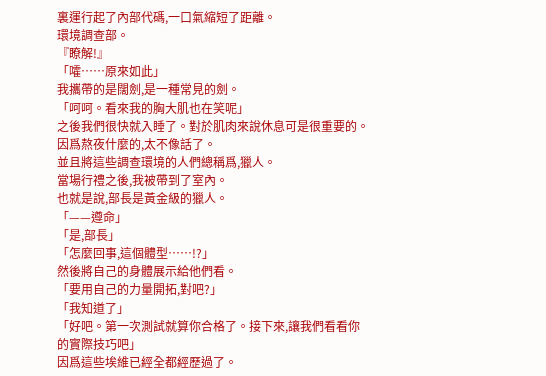裏運行起了內部代碼,一口氣縮短了距離。
環境調查部。
『瞭解!』
「嚯……原來如此」
我攜帶的是闊劍,是一種常見的劍。
「呵呵。看來我的胸大肌也在笑呢」
之後我們很快就入睡了。對於肌肉來說休息可是很重要的。因爲熬夜什麼的,太不像話了。
並且將這些調查環境的人們總稱爲,獵人。
當場行禮之後,我被帶到了室內。
也就是說,部長是黃金級的獵人。
「——遵命」
「是,部長」
「怎麼回事,這個體型……!?」
然後將自己的身體展示給他們看。
「要用自己的力量開拓,對吧?」
「我知道了」
「好吧。第一次測試就算你合格了。接下來,讓我們看看你的實際技巧吧」
因爲這些埃維已經全都經歷過了。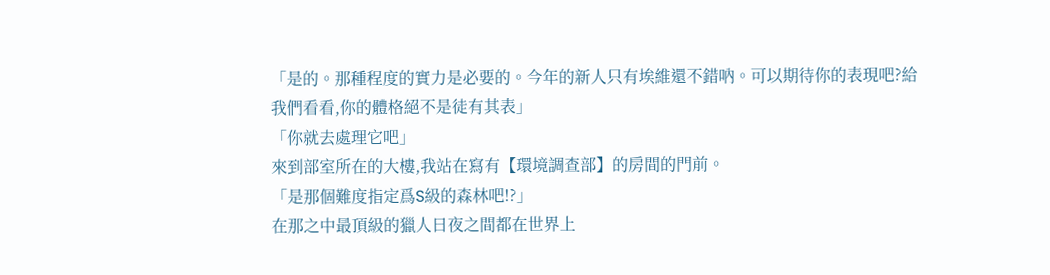「是的。那種程度的實力是必要的。今年的新人只有埃維還不錯吶。可以期待你的表現吧?給我們看看,你的體格絕不是徒有其表」
「你就去處理它吧」
來到部室所在的大樓,我站在寫有【環境調查部】的房間的門前。
「是那個難度指定爲S級的森林吧!?」
在那之中最頂級的獵人日夜之間都在世界上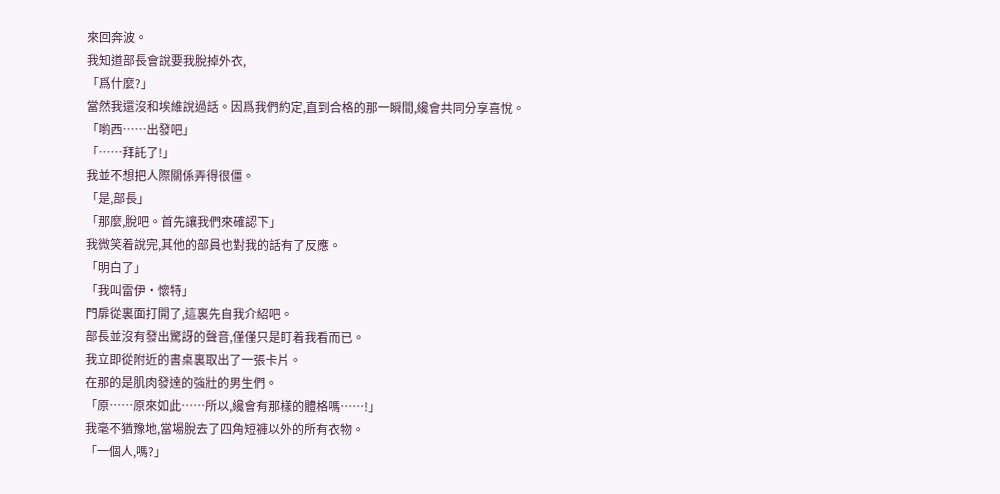來回奔波。
我知道部長會說要我脫掉外衣,
「爲什麼?」
當然我還沒和埃維說過話。因爲我們約定,直到合格的那一瞬間,纔會共同分享喜悅。
「喲西……出發吧」
「……拜託了!」
我並不想把人際關係弄得很僵。
「是,部長」
「那麼,脫吧。首先讓我們來確認下」
我微笑着說完,其他的部員也對我的話有了反應。
「明白了」
「我叫雷伊·懷特」
門扉從裏面打開了,這裏先自我介紹吧。
部長並沒有發出驚訝的聲音,僅僅只是盯着我看而已。
我立即從附近的書桌裏取出了一張卡片。
在那的是肌肉發達的強壯的男生們。
「原……原來如此……所以,纔會有那樣的體格嗎……!」
我毫不猶豫地,當場脫去了四角短褲以外的所有衣物。
「一個人,嗎?」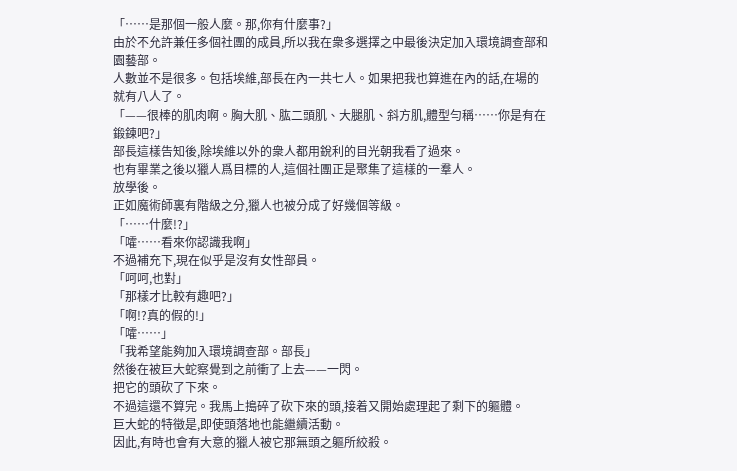「……是那個一般人麼。那,你有什麼事?」
由於不允許兼任多個社團的成員,所以我在衆多選擇之中最後決定加入環境調查部和園藝部。
人數並不是很多。包括埃維,部長在內一共七人。如果把我也算進在內的話,在場的就有八人了。
「——很棒的肌肉啊。胸大肌、肱二頭肌、大腿肌、斜方肌,體型勻稱……你是有在鍛鍊吧?」
部長這樣告知後,除埃維以外的衆人都用銳利的目光朝我看了過來。
也有畢業之後以獵人爲目標的人,這個社團正是聚集了這樣的一羣人。
放學後。
正如魔術師裏有階級之分,獵人也被分成了好幾個等級。
「……什麼!?」
「嚯……看來你認識我啊」
不過補充下,現在似乎是沒有女性部員。
「呵呵,也對」
「那樣才比較有趣吧?」
「啊!?真的假的!」
「嚯……」
「我希望能夠加入環境調查部。部長」
然後在被巨大蛇察覺到之前衝了上去——一閃。
把它的頭砍了下來。
不過這還不算完。我馬上搗碎了砍下來的頭,接着又開始處理起了剩下的軀體。
巨大蛇的特徵是,即使頭落地也能繼續活動。
因此,有時也會有大意的獵人被它那無頭之軀所絞殺。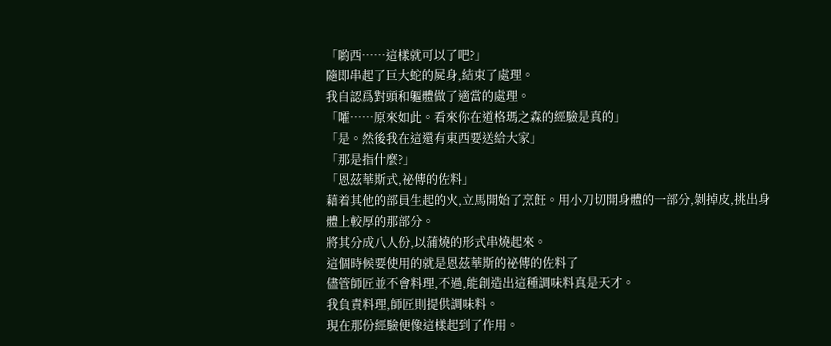「喲西……這樣就可以了吧?」
隨即串起了巨大蛇的屍身,結束了處理。
我自認爲對頭和軀體做了適當的處理。
「嚯……原來如此。看來你在道格瑪之森的經驗是真的」
「是。然後我在這還有東西要送給大家」
「那是指什麼?」
「恩茲華斯式,祕傳的佐料」
藉着其他的部員生起的火,立馬開始了烹飪。用小刀切開身體的一部分,剝掉皮,挑出身體上較厚的那部分。
將其分成八人份,以蒲燒的形式串燒起來。
這個時候要使用的就是恩茲華斯的祕傳的佐料了
儘管師匠並不會料理,不過,能創造出這種調味料真是天才。
我負責料理,師匠則提供調味料。
現在那份經驗便像這樣起到了作用。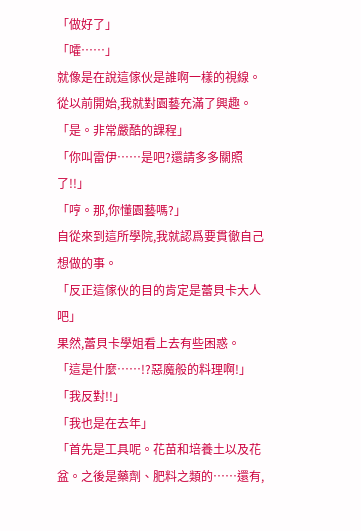「做好了」
「嚯……」
就像是在說這傢伙是誰啊一樣的視線。
從以前開始,我就對園藝充滿了興趣。
「是。非常嚴酷的課程」
「你叫雷伊……是吧?還請多多關照了!!」
「哼。那,你懂園藝嗎?」
自從來到這所學院,我就認爲要貫徹自己想做的事。
「反正這傢伙的目的肯定是蕾貝卡大人吧」
果然,蕾貝卡學姐看上去有些困惑。
「這是什麼……!?惡魔般的料理啊!」
「我反對!!」
「我也是在去年」
「首先是工具呢。花苗和培養土以及花盆。之後是藥劑、肥料之類的……還有,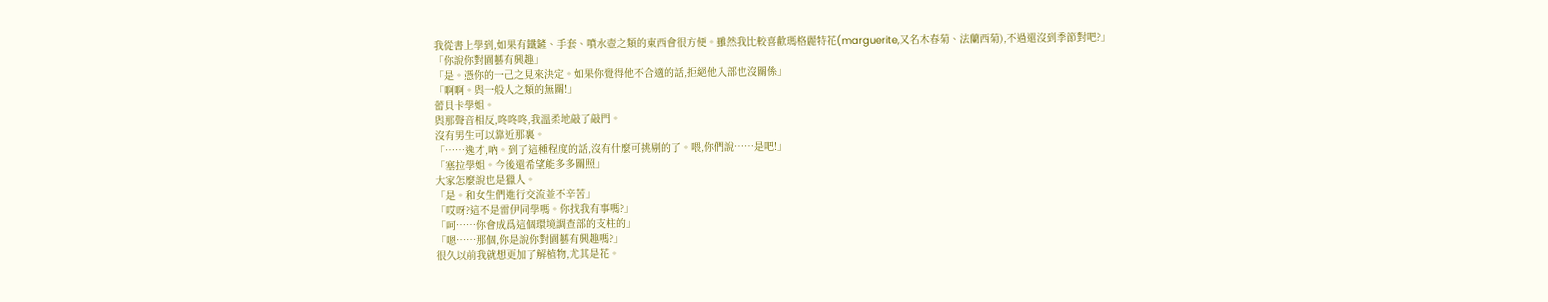我從書上學到,如果有鐵鏟、手套、噴水壺之類的東西會很方便。雖然我比較喜歡瑪格麗特花(marguerite,又名木春菊、法蘭西菊),不過還沒到季節對吧?」
「你說你對園藝有興趣」
「是。憑你的一己之見來決定。如果你覺得他不合適的話,拒絕他入部也沒關係」
「啊啊。與一般人之類的無關!」
蕾貝卡學姐。
與那聲音相反,咚咚咚,我溫柔地敲了敲門。
沒有男生可以靠近那裏。
「……逸才,吶。到了這種程度的話,沒有什麼可挑剔的了。喂,你們說……是吧!」
「塞拉學姐。今後還希望能多多關照」
大家怎麼說也是獵人。
「是。和女生們進行交流並不辛苦」
「哎呀?這不是雷伊同學嗎。你找我有事嗎?」
「呵……你會成爲這個環境調查部的支柱的」
「嗯……那個,你是說你對園藝有興趣嗎?」
很久以前我就想更加了解植物,尤其是花。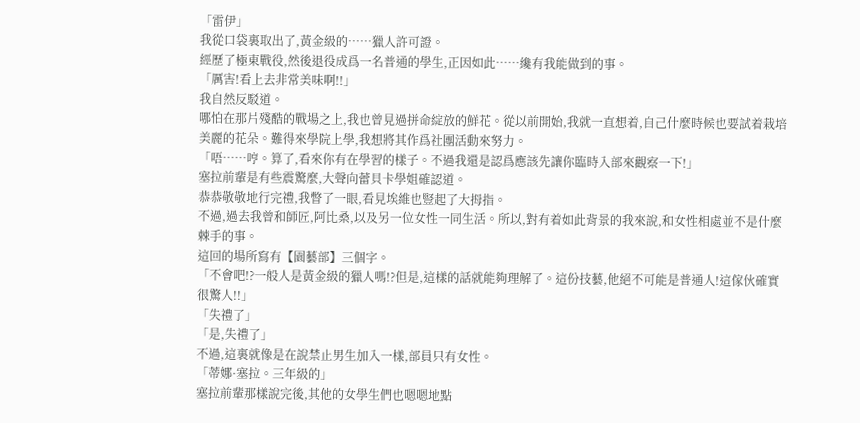「雷伊」
我從口袋裏取出了,黃金級的……獵人許可證。
經歷了極東戰役,然後退役成爲一名普通的學生,正因如此……纔有我能做到的事。
「厲害!看上去非常美味啊!!」
我自然反駁道。
哪怕在那片殘酷的戰場之上,我也曾見過拼命綻放的鮮花。從以前開始,我就一直想着,自己什麼時候也要試着栽培美麗的花朵。難得來學院上學,我想將其作爲社團活動來努力。
「唔……哼。算了,看來你有在學習的樣子。不過我還是認爲應該先讓你臨時入部來觀察一下!」
塞拉前輩是有些震驚麼,大聲向蕾貝卡學姐確認道。
恭恭敬敬地行完禮,我瞥了一眼,看見埃維也豎起了大拇指。
不過,過去我曾和師匠,阿比桑,以及另一位女性一同生活。所以,對有着如此背景的我來說,和女性相處並不是什麼棘手的事。
這回的場所寫有【園藝部】三個字。
「不會吧!?一般人是黃金級的獵人嗎!?但是,這樣的話就能夠理解了。這份技藝,他絕不可能是普通人!這傢伙確實很驚人!!」
「失禮了」
「是,失禮了」
不過,這裏就像是在說禁止男生加入一樣,部員只有女性。
「蒂娜·塞拉。三年級的」
塞拉前輩那樣說完後,其他的女學生們也嗯嗯地點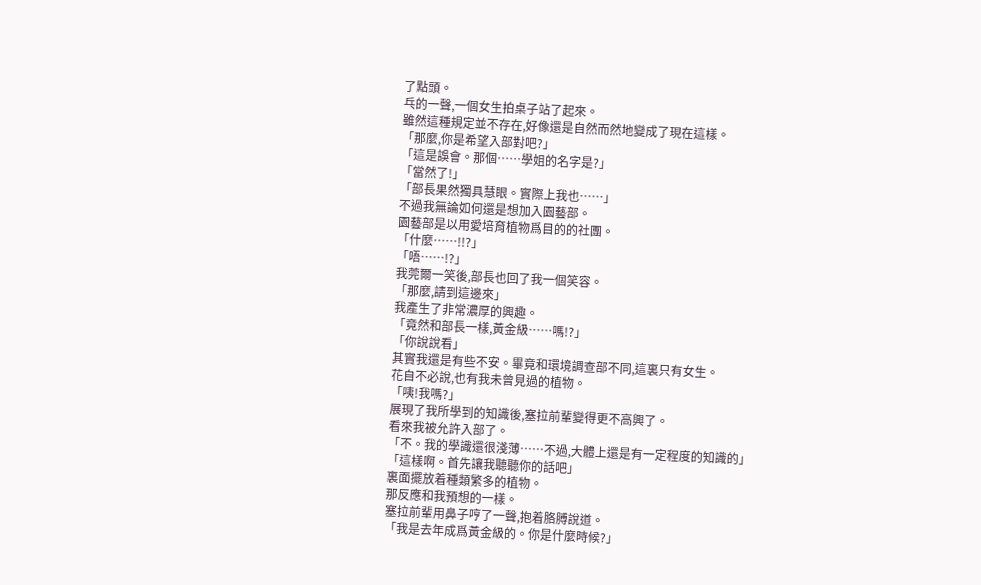了點頭。
乓的一聲,一個女生拍桌子站了起來。
雖然這種規定並不存在,好像還是自然而然地變成了現在這樣。
「那麼,你是希望入部對吧?」
「這是誤會。那個……學姐的名字是?」
「當然了!」
「部長果然獨具慧眼。實際上我也……」
不過我無論如何還是想加入園藝部。
園藝部是以用愛培育植物爲目的的社團。
「什麼……!!?」
「唔……!?」
我莞爾一笑後,部長也回了我一個笑容。
「那麼,請到這邊來」
我產生了非常濃厚的興趣。
「竟然和部長一樣,黃金級……嗎!?」
「你說說看」
其實我還是有些不安。畢竟和環境調查部不同,這裏只有女生。
花自不必說,也有我未曾見過的植物。
「咦!我嗎?」
展現了我所學到的知識後,塞拉前輩變得更不高興了。
看來我被允許入部了。
「不。我的學識還很淺薄……不過,大體上還是有一定程度的知識的」
「這樣啊。首先讓我聽聽你的話吧」
裏面擺放着種類繁多的植物。
那反應和我預想的一樣。
塞拉前輩用鼻子哼了一聲,抱着胳膊說道。
「我是去年成爲黃金級的。你是什麼時候?」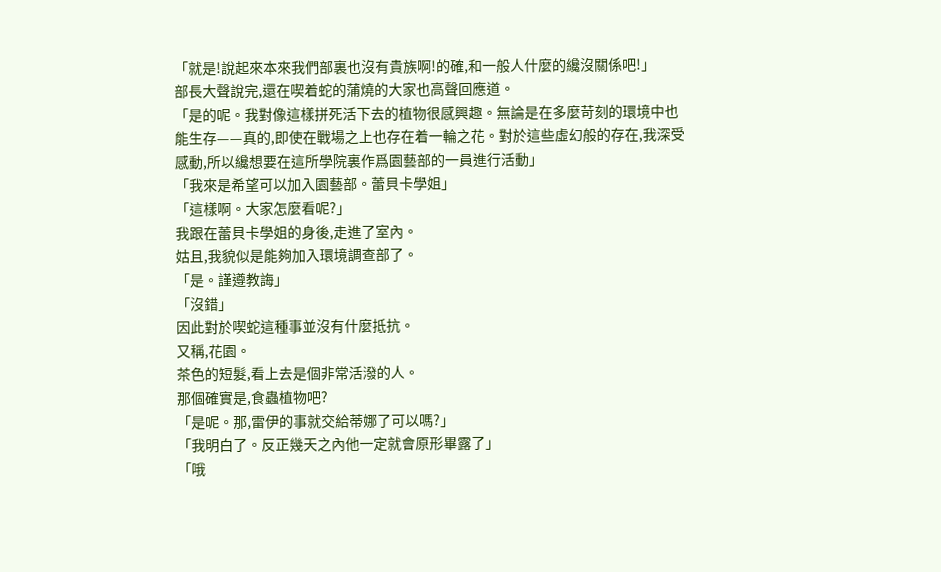「就是!說起來本來我們部裏也沒有貴族啊!的確,和一般人什麼的纔沒關係吧!」
部長大聲說完,還在喫着蛇的蒲燒的大家也高聲回應道。
「是的呢。我對像這樣拼死活下去的植物很感興趣。無論是在多麼苛刻的環境中也能生存——真的,即使在戰場之上也存在着一輪之花。對於這些虛幻般的存在,我深受感動,所以纔想要在這所學院裏作爲園藝部的一員進行活動」
「我來是希望可以加入園藝部。蕾貝卡學姐」
「這樣啊。大家怎麼看呢?」
我跟在蕾貝卡學姐的身後,走進了室內。
姑且,我貌似是能夠加入環境調查部了。
「是。謹遵教誨」
「沒錯」
因此對於喫蛇這種事並沒有什麼抵抗。
又稱,花園。
茶色的短髮,看上去是個非常活潑的人。
那個確實是,食蟲植物吧?
「是呢。那,雷伊的事就交給蒂娜了可以嗎?」
「我明白了。反正幾天之內他一定就會原形畢露了」
「哦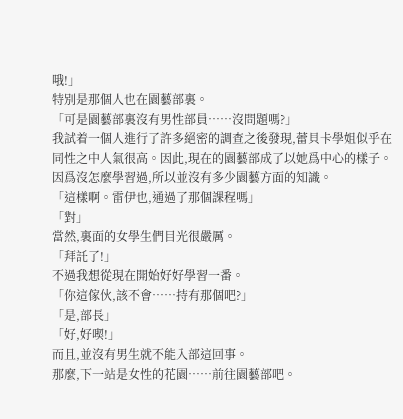哦!」
特別是那個人也在園藝部裏。
「可是園藝部裏沒有男性部員……沒問題嗎?」
我試着一個人進行了許多絕密的調查之後發現,蕾貝卡學姐似乎在同性之中人氣很高。因此,現在的園藝部成了以她爲中心的樣子。
因爲沒怎麼學習過,所以並沒有多少園藝方面的知識。
「這樣啊。雷伊也,通過了那個課程嗎」
「對」
當然,裏面的女學生們目光很嚴厲。
「拜託了!」
不過我想從現在開始好好學習一番。
「你這傢伙,該不會……持有那個吧?」
「是,部長」
「好,好喫!」
而且,並沒有男生就不能入部這回事。
那麼,下一站是女性的花園……前往園藝部吧。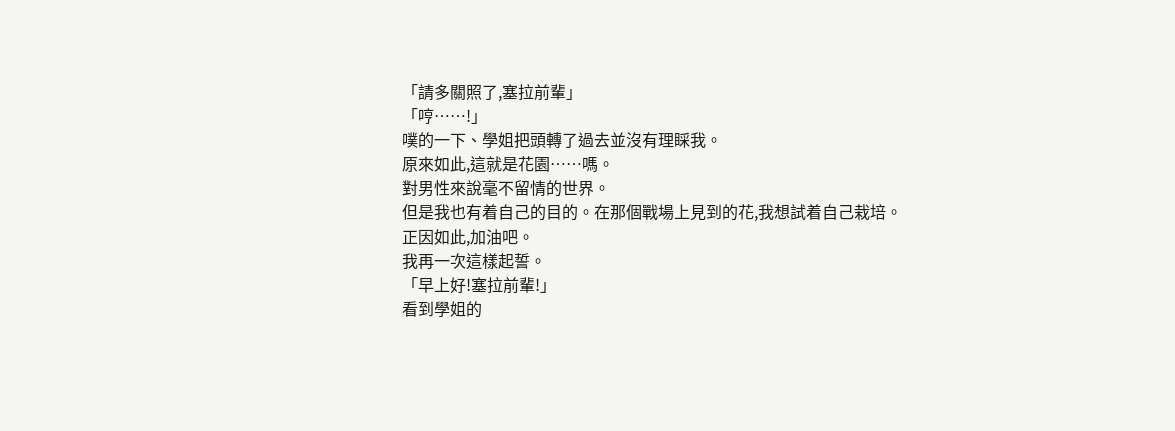「請多關照了,塞拉前輩」
「哼……!」
噗的一下、學姐把頭轉了過去並沒有理睬我。
原來如此,這就是花園……嗎。
對男性來說毫不留情的世界。
但是我也有着自己的目的。在那個戰場上見到的花,我想試着自己栽培。
正因如此,加油吧。
我再一次這樣起誓。
「早上好!塞拉前輩!」
看到學姐的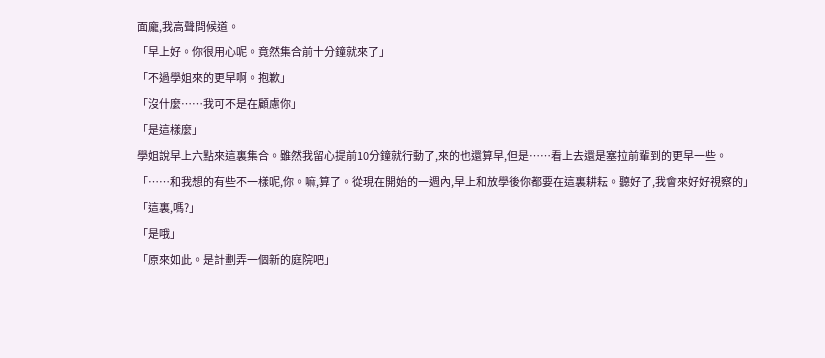面龐,我高聲問候道。
「早上好。你很用心呢。竟然集合前十分鐘就來了」
「不過學姐來的更早啊。抱歉」
「沒什麼……我可不是在顧慮你」
「是這樣麼」
學姐說早上六點來這裏集合。雖然我留心提前10分鐘就行動了,來的也還算早,但是……看上去還是塞拉前輩到的更早一些。
「……和我想的有些不一樣呢,你。嘛,算了。從現在開始的一週內,早上和放學後你都要在這裏耕耘。聽好了,我會來好好視察的」
「這裏,嗎?」
「是哦」
「原來如此。是計劃弄一個新的庭院吧」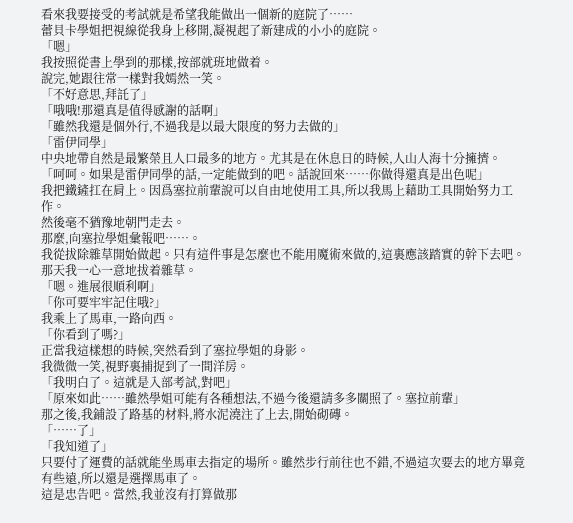看來我要接受的考試就是希望我能做出一個新的庭院了……
蕾貝卡學姐把視線從我身上移開,凝視起了新建成的小小的庭院。
「嗯」
我按照從書上學到的那樣,按部就班地做着。
說完,她跟往常一樣對我嫣然一笑。
「不好意思,拜託了」
「哦哦!那還真是值得感謝的話啊」
「雖然我還是個外行,不過我是以最大限度的努力去做的」
「雷伊同學」
中央地帶自然是最繁榮且人口最多的地方。尤其是在休息日的時候,人山人海十分擁擠。
「呵呵。如果是雷伊同學的話,一定能做到的吧。話說回來……你做得還真是出色呢」
我把鐵鏟扛在肩上。因爲塞拉前輩說可以自由地使用工具,所以我馬上藉助工具開始努力工作。
然後毫不猶豫地朝門走去。
那麼,向塞拉學姐彙報吧……。
我從拔除雜草開始做起。只有這件事是怎麼也不能用魔術來做的,這裏應該踏實的幹下去吧。那天我一心一意地拔着雜草。
「嗯。進展很順利啊」
「你可要牢牢記住哦?」
我乘上了馬車,一路向西。
「你看到了嗎?」
正當我這樣想的時候,突然看到了塞拉學姐的身影。
我微微一笑,視野裏捕捉到了一間洋房。
「我明白了。這就是入部考試,對吧」
「原來如此……雖然學姐可能有各種想法,不過今後還請多多關照了。塞拉前輩」
那之後,我鋪設了路基的材料,將水泥澆注了上去,開始砌磚。
「……了」
「我知道了」
只要付了運費的話就能坐馬車去指定的場所。雖然步行前往也不錯,不過這次要去的地方畢竟有些遠,所以還是選擇馬車了。
這是忠告吧。當然,我並沒有打算做那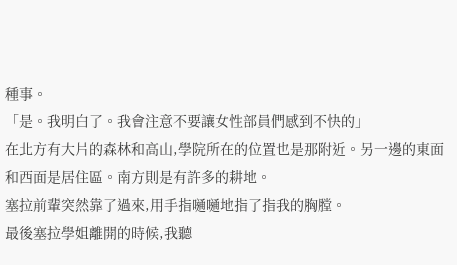種事。
「是。我明白了。我會注意不要讓女性部員們感到不快的」
在北方有大片的森林和高山,學院所在的位置也是那附近。另一邊的東面和西面是居住區。南方則是有許多的耕地。
塞拉前輩突然靠了過來,用手指嗵嗵地指了指我的胸膛。
最後塞拉學姐離開的時候,我聽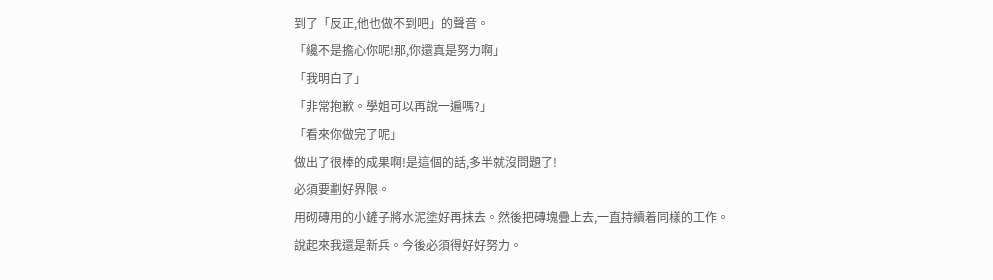到了「反正,他也做不到吧」的聲音。
「纔不是擔心你呢!那,你還真是努力啊」
「我明白了」
「非常抱歉。學姐可以再說一遍嗎?」
「看來你做完了呢」
做出了很棒的成果啊!是這個的話,多半就沒問題了!
必須要劃好界限。
用砌磚用的小鏟子將水泥塗好再抹去。然後把磚塊疊上去,一直持續着同樣的工作。
說起來我還是新兵。今後必須得好好努力。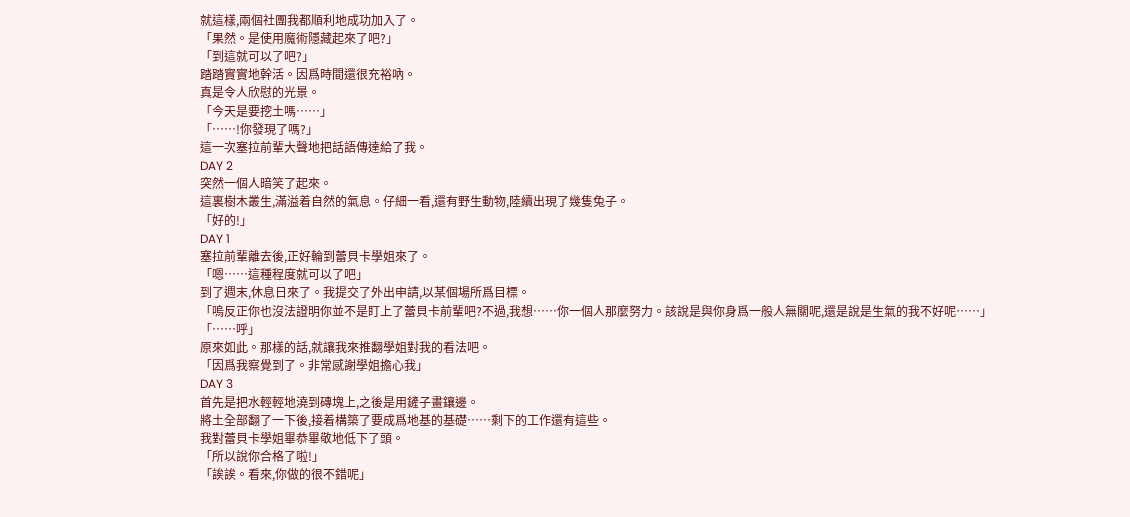就這樣,兩個社團我都順利地成功加入了。
「果然。是使用魔術隱藏起來了吧?」
「到這就可以了吧?」
踏踏實實地幹活。因爲時間還很充裕吶。
真是令人欣慰的光景。
「今天是要挖土嗎……」
「……!你發現了嗎?」
這一次塞拉前輩大聲地把話語傳達給了我。
DAY 2
突然一個人暗笑了起來。
這裏樹木叢生,滿溢着自然的氣息。仔細一看,還有野生動物,陸續出現了幾隻兔子。
「好的!」
DAY 1
塞拉前輩離去後,正好輪到蕾貝卡學姐來了。
「嗯……這種程度就可以了吧」
到了週末,休息日來了。我提交了外出申請,以某個場所爲目標。
「嗚反正你也沒法證明你並不是盯上了蕾貝卡前輩吧?不過,我想……你一個人那麼努力。該說是與你身爲一般人無關呢,還是說是生氣的我不好呢……」
「……呼」
原來如此。那樣的話,就讓我來推翻學姐對我的看法吧。
「因爲我察覺到了。非常感謝學姐擔心我」
DAY 3
首先是把水輕輕地澆到磚塊上,之後是用鏟子畫鑲邊。
將土全部翻了一下後,接着構築了要成爲地基的基礎……剩下的工作還有這些。
我對蕾貝卡學姐畢恭畢敬地低下了頭。
「所以說你合格了啦!」
「誒誒。看來,你做的很不錯呢」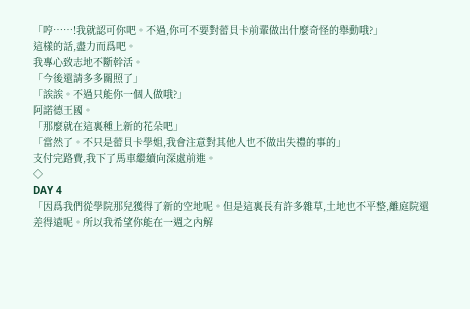「哼……!我就認可你吧。不過,你可不要對蕾貝卡前輩做出什麼奇怪的舉動哦?」
這樣的話,盡力而爲吧。
我專心致志地不斷幹活。
「今後還請多多關照了」
「誒誒。不過只能你一個人做哦?」
阿諾德王國。
「那麼就在這裏種上新的花朵吧」
「當然了。不只是蕾貝卡學姐,我會注意對其他人也不做出失禮的事的」
支付完路費,我下了馬車繼續向深處前進。
◇
DAY 4
「因爲我們從學院那兒獲得了新的空地呢。但是這裏長有許多雜草,土地也不平整,離庭院還差得遠呢。所以我希望你能在一週之內解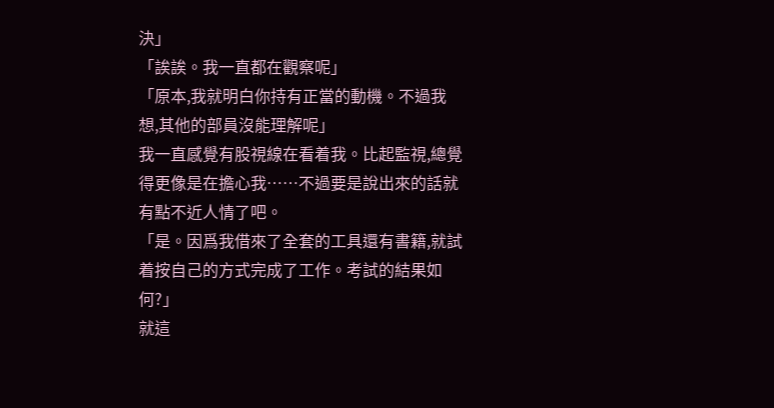決」
「誒誒。我一直都在觀察呢」
「原本,我就明白你持有正當的動機。不過我想,其他的部員沒能理解呢」
我一直感覺有股視線在看着我。比起監視,總覺得更像是在擔心我……不過要是說出來的話就有點不近人情了吧。
「是。因爲我借來了全套的工具還有書籍,就試着按自己的方式完成了工作。考試的結果如何?」
就這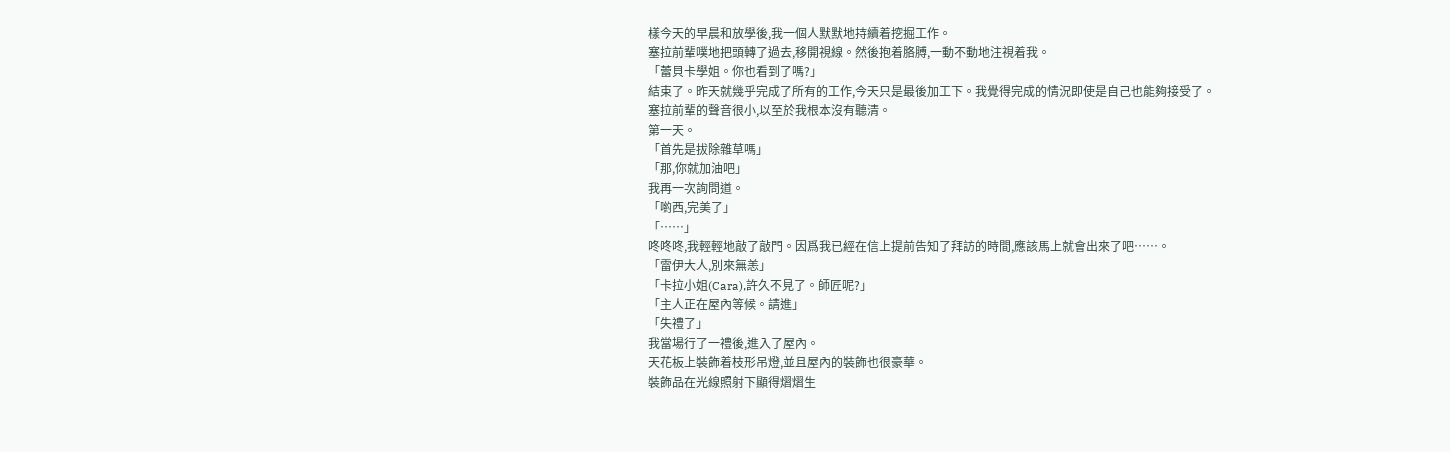樣今天的早晨和放學後,我一個人默默地持續着挖掘工作。
塞拉前輩噗地把頭轉了過去,移開視線。然後抱着胳膊,一動不動地注視着我。
「蕾貝卡學姐。你也看到了嗎?」
結束了。昨天就幾乎完成了所有的工作,今天只是最後加工下。我覺得完成的情況即使是自己也能夠接受了。
塞拉前輩的聲音很小,以至於我根本沒有聽清。
第一天。
「首先是拔除雜草嗎」
「那,你就加油吧」
我再一次詢問道。
「喲西,完美了」
「……」
咚咚咚,我輕輕地敲了敲門。因爲我已經在信上提前告知了拜訪的時間,應該馬上就會出來了吧……。
「雷伊大人,別來無恙」
「卡拉小姐(Cara),許久不見了。師匠呢?」
「主人正在屋內等候。請進」
「失禮了」
我當場行了一禮後,進入了屋內。
天花板上裝飾着枝形吊燈,並且屋內的裝飾也很豪華。
裝飾品在光線照射下顯得熠熠生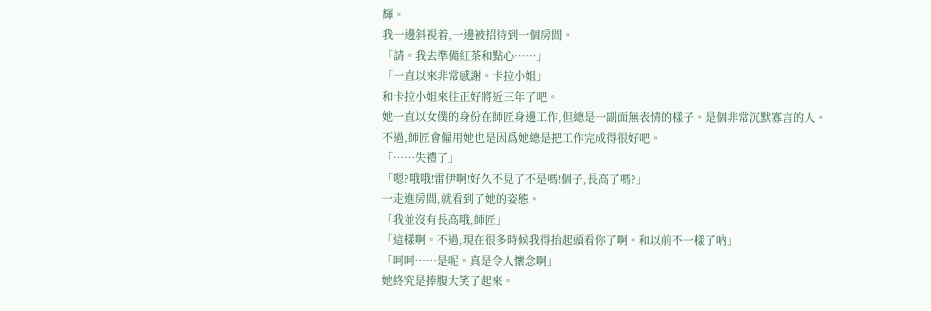輝。
我一邊斜視着,一邊被招待到一個房間。
「請。我去準備紅茶和點心……」
「一直以來非常感謝。卡拉小姐」
和卡拉小姐來往正好將近三年了吧。
她一直以女僕的身份在師匠身邊工作,但總是一副面無表情的樣子。是個非常沉默寡言的人。
不過,師匠會僱用她也是因爲她總是把工作完成得很好吧。
「……失禮了」
「嗯?哦哦!雷伊啊!好久不見了不是嗎!個子,長高了嗎?」
一走進房間,就看到了她的姿態。
「我並沒有長高哦,師匠」
「這樣啊。不過,現在很多時候我得抬起頭看你了啊。和以前不一樣了吶」
「呵呵……是呢。真是令人懷念啊」
她終究是捧腹大笑了起來。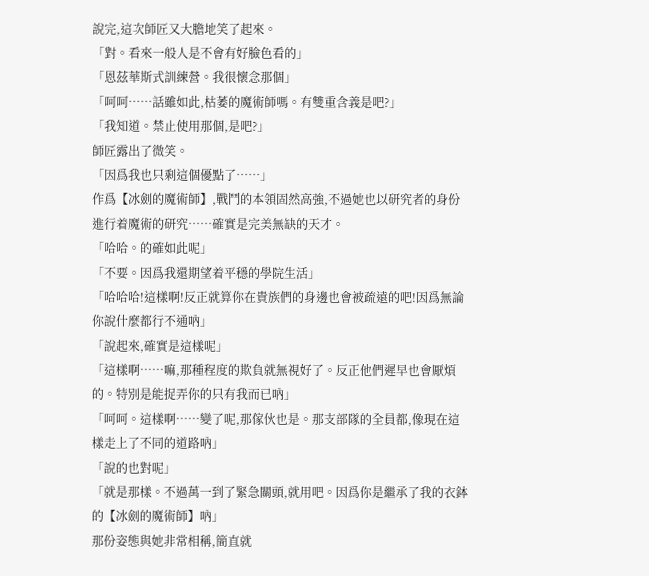說完,這次師匠又大膽地笑了起來。
「對。看來一般人是不會有好臉色看的」
「恩茲華斯式訓練營。我很懷念那個」
「呵呵……話雖如此,枯萎的魔術師嗎。有雙重含義是吧?」
「我知道。禁止使用那個,是吧?」
師匠露出了微笑。
「因爲我也只剩這個優點了……」
作爲【冰劍的魔術師】,戰鬥的本領固然高強,不過她也以研究者的身份進行着魔術的研究……確實是完美無缺的天才。
「哈哈。的確如此呢」
「不要。因爲我還期望着平穩的學院生活」
「哈哈哈!這樣啊!反正就算你在貴族們的身邊也會被疏遠的吧!因爲無論你說什麼都行不通吶」
「說起來,確實是這樣呢」
「這樣啊……嘛,那種程度的欺負就無視好了。反正他們遲早也會厭煩的。特別是能捉弄你的只有我而已吶」
「呵呵。這樣啊……變了呢,那傢伙也是。那支部隊的全員都,像現在這樣走上了不同的道路吶」
「說的也對呢」
「就是那樣。不過萬一到了緊急關頭,就用吧。因爲你是繼承了我的衣鉢的【冰劍的魔術師】吶」
那份姿態與她非常相稱,簡直就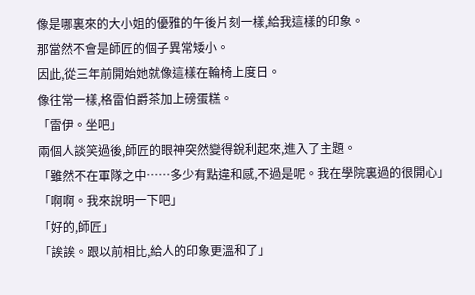像是哪裏來的大小姐的優雅的午後片刻一樣,給我這樣的印象。
那當然不會是師匠的個子異常矮小。
因此,從三年前開始她就像這樣在輪椅上度日。
像往常一樣,格雷伯爵茶加上磅蛋糕。
「雷伊。坐吧」
兩個人談笑過後,師匠的眼神突然變得銳利起來,進入了主題。
「雖然不在軍隊之中……多少有點違和感,不過是呢。我在學院裏過的很開心」
「啊啊。我來說明一下吧」
「好的,師匠」
「誒誒。跟以前相比,給人的印象更溫和了」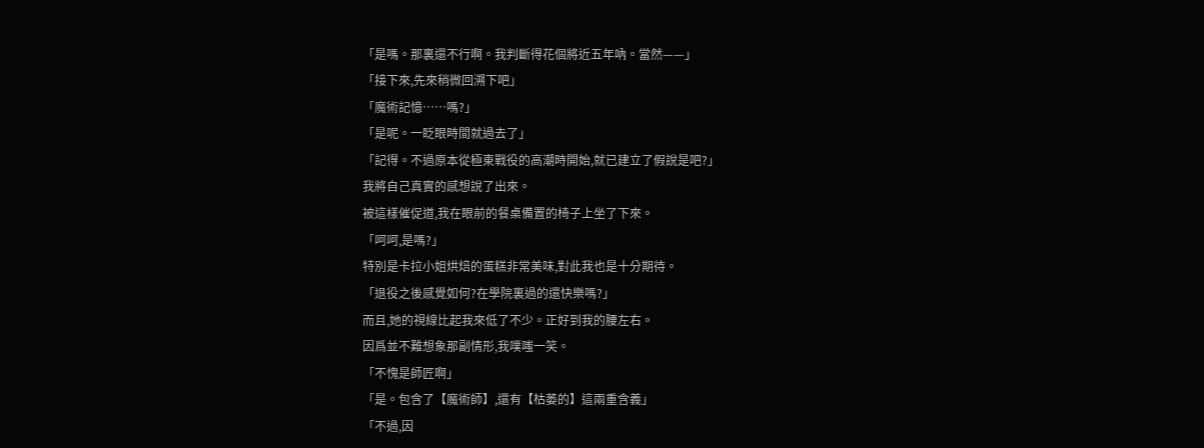「是嗎。那裏還不行啊。我判斷得花個將近五年吶。當然——」
「接下來,先來稍微回溯下吧」
「魔術記憶……嗎?」
「是呢。一眨眼時間就過去了」
「記得。不過原本從極東戰役的高潮時開始,就已建立了假說是吧?」
我將自己真實的感想說了出來。
被這樣催促道,我在眼前的餐桌備置的椅子上坐了下來。
「呵呵,是嗎?」
特別是卡拉小姐烘焙的蛋糕非常美味,對此我也是十分期待。
「退役之後感覺如何?在學院裏過的還快樂嗎?」
而且,她的視線比起我來低了不少。正好到我的腰左右。
因爲並不難想象那副情形,我噗嗤一笑。
「不愧是師匠啊」
「是。包含了【魔術師】,還有【枯萎的】這兩重含義」
「不過,因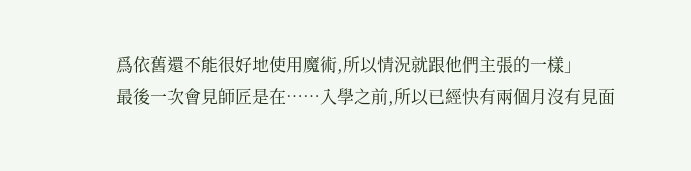爲依舊還不能很好地使用魔術,所以情況就跟他們主張的一樣」
最後一次會見師匠是在……入學之前,所以已經快有兩個月沒有見面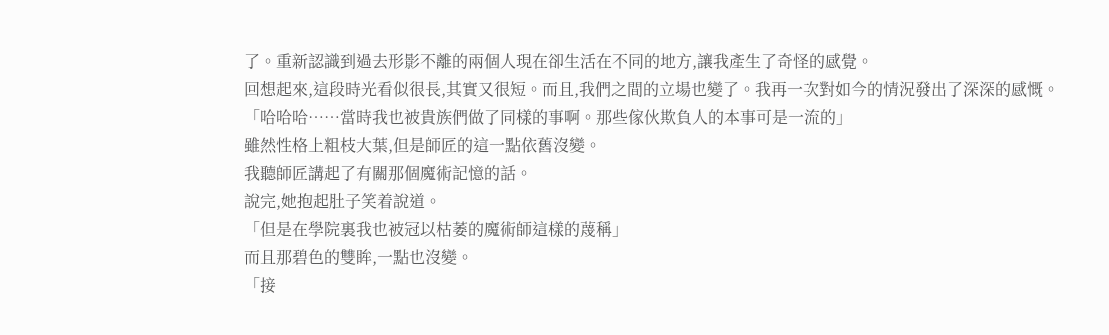了。重新認識到過去形影不離的兩個人現在卻生活在不同的地方,讓我產生了奇怪的感覺。
回想起來,這段時光看似很長,其實又很短。而且,我們之間的立場也變了。我再一次對如今的情況發出了深深的感慨。
「哈哈哈……當時我也被貴族們做了同樣的事啊。那些傢伙欺負人的本事可是一流的」
雖然性格上粗枝大葉,但是師匠的這一點依舊沒變。
我聽師匠講起了有關那個魔術記憶的話。
說完,她抱起肚子笑着說道。
「但是在學院裏我也被冠以枯萎的魔術師這樣的蔑稱」
而且那碧色的雙眸,一點也沒變。
「接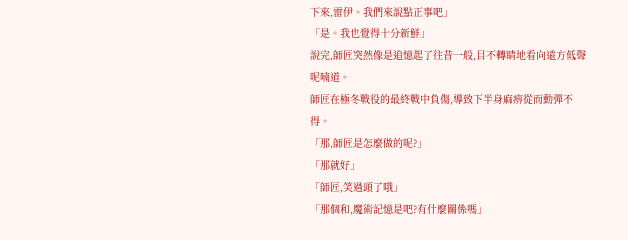下來,雷伊。我們來說點正事吧」
「是。我也覺得十分新鮮」
說完,師匠突然像是追憶起了往昔一般,目不轉睛地看向遠方低聲呢喃道。
師匠在極冬戰役的最終戰中負傷,導致下半身麻痹從而動彈不得。
「那,師匠是怎麼做的呢?」
「那就好」
「師匠,笑過頭了哦」
「那個和,魔術記憶是吧?有什麼關係嗎」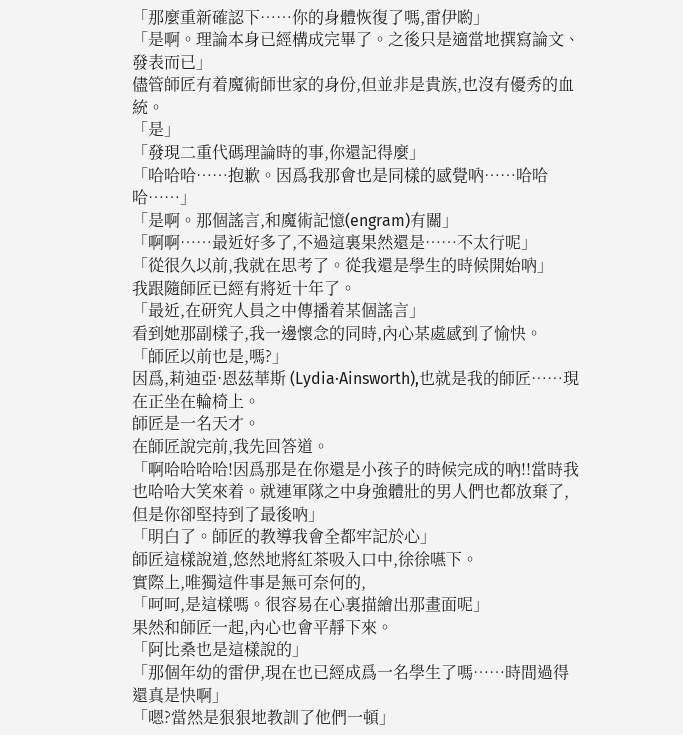「那麼重新確認下……你的身體恢復了嗎,雷伊喲」
「是啊。理論本身已經構成完畢了。之後只是適當地撰寫論文、發表而已」
儘管師匠有着魔術師世家的身份,但並非是貴族,也沒有優秀的血統。
「是」
「發現二重代碼理論時的事,你還記得麼」
「哈哈哈……抱歉。因爲我那會也是同樣的感覺吶……哈哈哈……」
「是啊。那個謠言,和魔術記憶(engram)有關」
「啊啊……最近好多了,不過這裏果然還是……不太行呢」
「從很久以前,我就在思考了。從我還是學生的時候開始吶」
我跟隨師匠已經有將近十年了。
「最近,在研究人員之中傳播着某個謠言」
看到她那副樣子,我一邊懷念的同時,內心某處感到了愉快。
「師匠以前也是,嗎?」
因爲,莉迪亞·恩茲華斯 (Lydia·Ainsworth),也就是我的師匠……現在正坐在輪椅上。
師匠是一名天才。
在師匠說完前,我先回答道。
「啊哈哈哈哈!因爲那是在你還是小孩子的時候完成的吶!!當時我也哈哈大笑來着。就連軍隊之中身強體壯的男人們也都放棄了,但是你卻堅持到了最後吶」
「明白了。師匠的教導我會全都牢記於心」
師匠這樣說道,悠然地將紅茶吸入口中,徐徐嚥下。
實際上,唯獨這件事是無可奈何的,
「呵呵,是這樣嗎。很容易在心裏描繪出那畫面呢」
果然和師匠一起,內心也會平靜下來。
「阿比桑也是這樣說的」
「那個年幼的雷伊,現在也已經成爲一名學生了嗎……時間過得還真是快啊」
「嗯?當然是狠狠地教訓了他們一頓」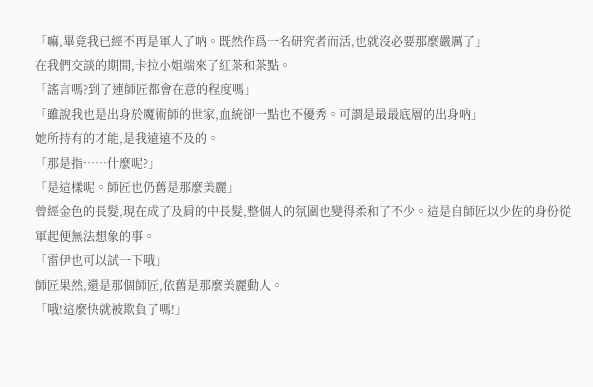「嘛,畢竟我已經不再是軍人了吶。既然作爲一名研究者而活,也就沒必要那麼嚴厲了」
在我們交談的期間,卡拉小姐端來了紅茶和茶點。
「謠言嗎?到了連師匠都會在意的程度嗎」
「雖說我也是出身於魔術師的世家,血統卻一點也不優秀。可謂是最最底層的出身吶」
她所持有的才能,是我遠遠不及的。
「那是指……什麼呢?」
「是這樣呢。師匠也仍舊是那麼美麗」
曾經金色的長髮,現在成了及肩的中長髮,整個人的氛圍也變得柔和了不少。這是自師匠以少佐的身份從軍起便無法想象的事。
「雷伊也可以試一下哦」
師匠果然,還是那個師匠,依舊是那麼美麗動人。
「哦!這麼快就被欺負了嗎!」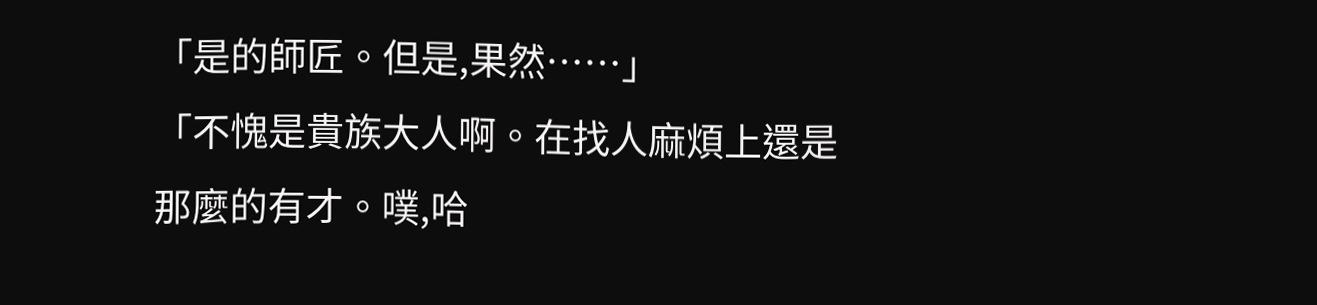「是的師匠。但是,果然……」
「不愧是貴族大人啊。在找人麻煩上還是那麼的有才。噗,哈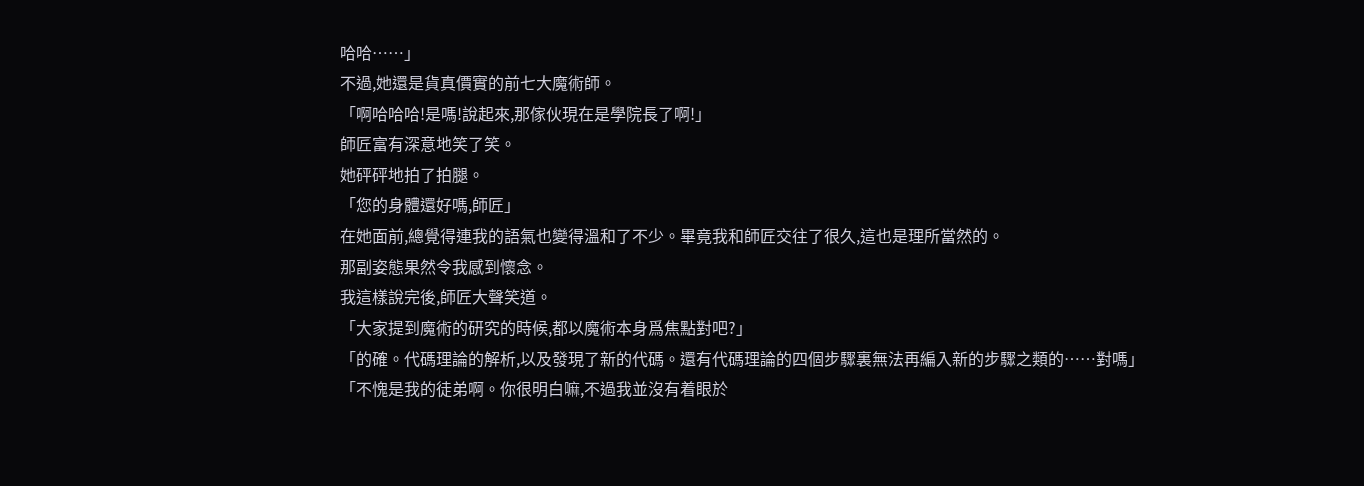哈哈……」
不過,她還是貨真價實的前七大魔術師。
「啊哈哈哈!是嗎!說起來,那傢伙現在是學院長了啊!」
師匠富有深意地笑了笑。
她砰砰地拍了拍腿。
「您的身體還好嗎,師匠」
在她面前,總覺得連我的語氣也變得溫和了不少。畢竟我和師匠交往了很久,這也是理所當然的。
那副姿態果然令我感到懷念。
我這樣說完後,師匠大聲笑道。
「大家提到魔術的研究的時候,都以魔術本身爲焦點對吧?」
「的確。代碼理論的解析,以及發現了新的代碼。還有代碼理論的四個步驟裏無法再編入新的步驟之類的……對嗎」
「不愧是我的徒弟啊。你很明白嘛,不過我並沒有着眼於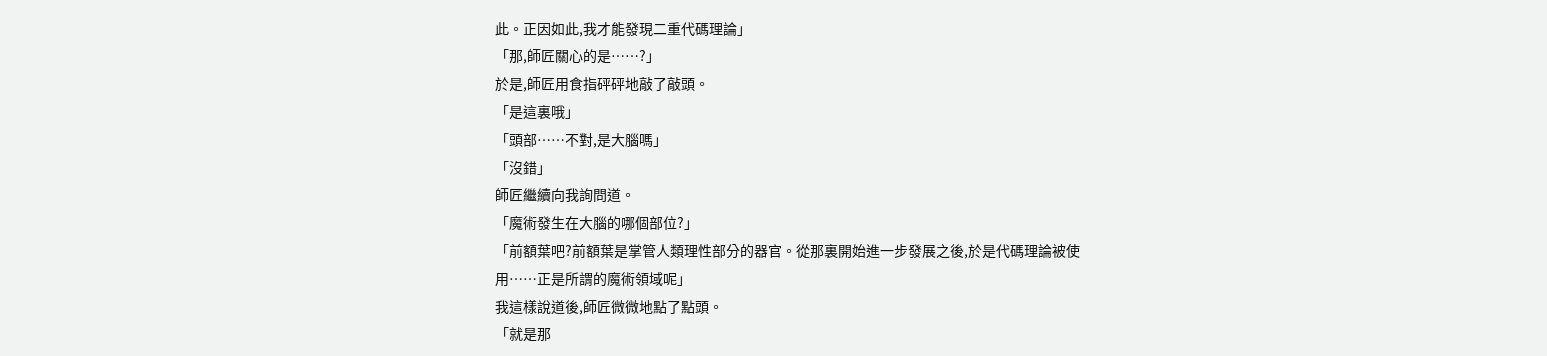此。正因如此,我才能發現二重代碼理論」
「那,師匠關心的是……?」
於是,師匠用食指砰砰地敲了敲頭。
「是這裏哦」
「頭部……不對,是大腦嗎」
「沒錯」
師匠繼續向我詢問道。
「魔術發生在大腦的哪個部位?」
「前額葉吧?前額葉是掌管人類理性部分的器官。從那裏開始進一步發展之後,於是代碼理論被使用……正是所謂的魔術領域呢」
我這樣說道後,師匠微微地點了點頭。
「就是那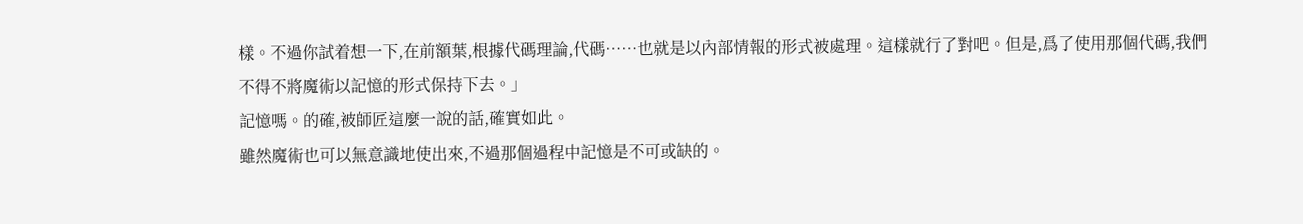樣。不過你試着想一下,在前額葉,根據代碼理論,代碼……也就是以內部情報的形式被處理。這樣就行了對吧。但是,爲了使用那個代碼,我們不得不將魔術以記憶的形式保持下去。」
記憶嗎。的確,被師匠這麼一說的話,確實如此。
雖然魔術也可以無意識地使出來,不過那個過程中記憶是不可或缺的。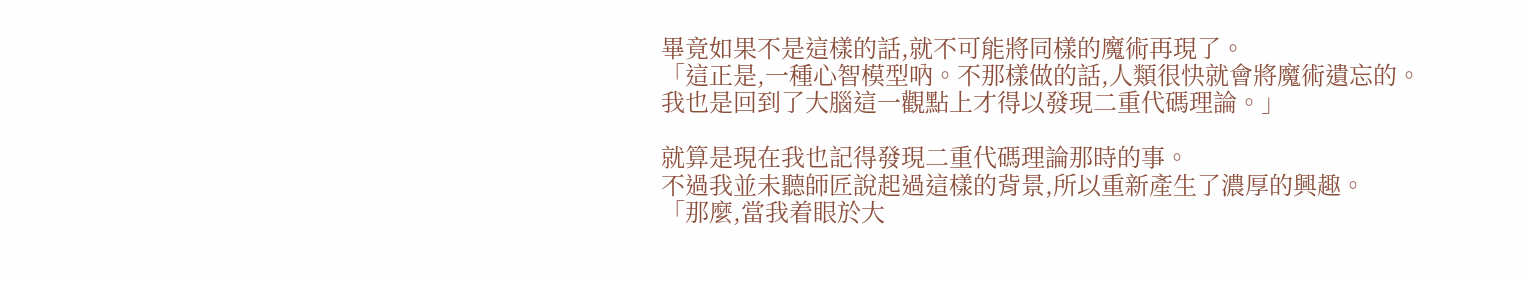畢竟如果不是這樣的話,就不可能將同樣的魔術再現了。
「這正是,一種心智模型吶。不那樣做的話,人類很快就會將魔術遺忘的。我也是回到了大腦這一觀點上才得以發現二重代碼理論。」

就算是現在我也記得發現二重代碼理論那時的事。
不過我並未聽師匠說起過這樣的背景,所以重新產生了濃厚的興趣。
「那麼,當我着眼於大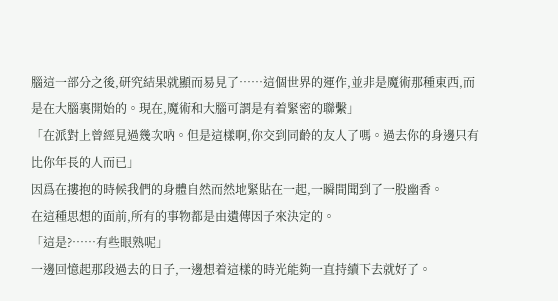腦這一部分之後,研究結果就顯而易見了……這個世界的運作,並非是魔術那種東西,而是在大腦裏開始的。現在,魔術和大腦可謂是有着緊密的聯繫」
「在派對上曾經見過幾次吶。但是這樣啊,你交到同齡的友人了嗎。過去你的身邊只有比你年長的人而已」
因爲在摟抱的時候我們的身體自然而然地緊貼在一起,一瞬間聞到了一股幽香。
在這種思想的面前,所有的事物都是由遺傳因子來決定的。
「這是?……有些眼熟呢」
一邊回憶起那段過去的日子,一邊想着這樣的時光能夠一直持續下去就好了。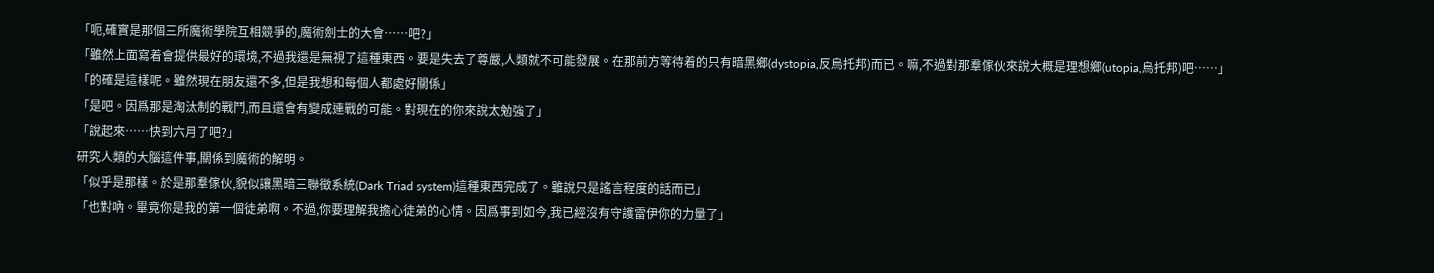「呃,確實是那個三所魔術學院互相競爭的,魔術劍士的大會……吧?」
「雖然上面寫着會提供最好的環境,不過我還是無視了這種東西。要是失去了尊嚴,人類就不可能發展。在那前方等待着的只有暗黑鄉(dystopia,反烏托邦)而已。嘛,不過對那羣傢伙來說大概是理想鄉(utopia,烏托邦)吧……」
「的確是這樣呢。雖然現在朋友還不多,但是我想和每個人都處好關係」
「是吧。因爲那是淘汰制的戰鬥,而且還會有變成連戰的可能。對現在的你來說太勉強了」
「說起來……快到六月了吧?」
研究人類的大腦這件事,關係到魔術的解明。
「似乎是那樣。於是那羣傢伙,貌似讓黑暗三聯徵系統(Dark Triad system)這種東西完成了。雖說只是謠言程度的話而已」
「也對吶。畢竟你是我的第一個徒弟啊。不過,你要理解我擔心徒弟的心情。因爲事到如今,我已經沒有守護雷伊你的力量了」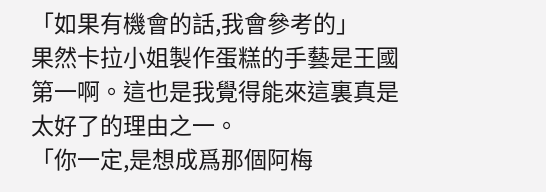「如果有機會的話,我會參考的」
果然卡拉小姐製作蛋糕的手藝是王國第一啊。這也是我覺得能來這裏真是太好了的理由之一。
「你一定,是想成爲那個阿梅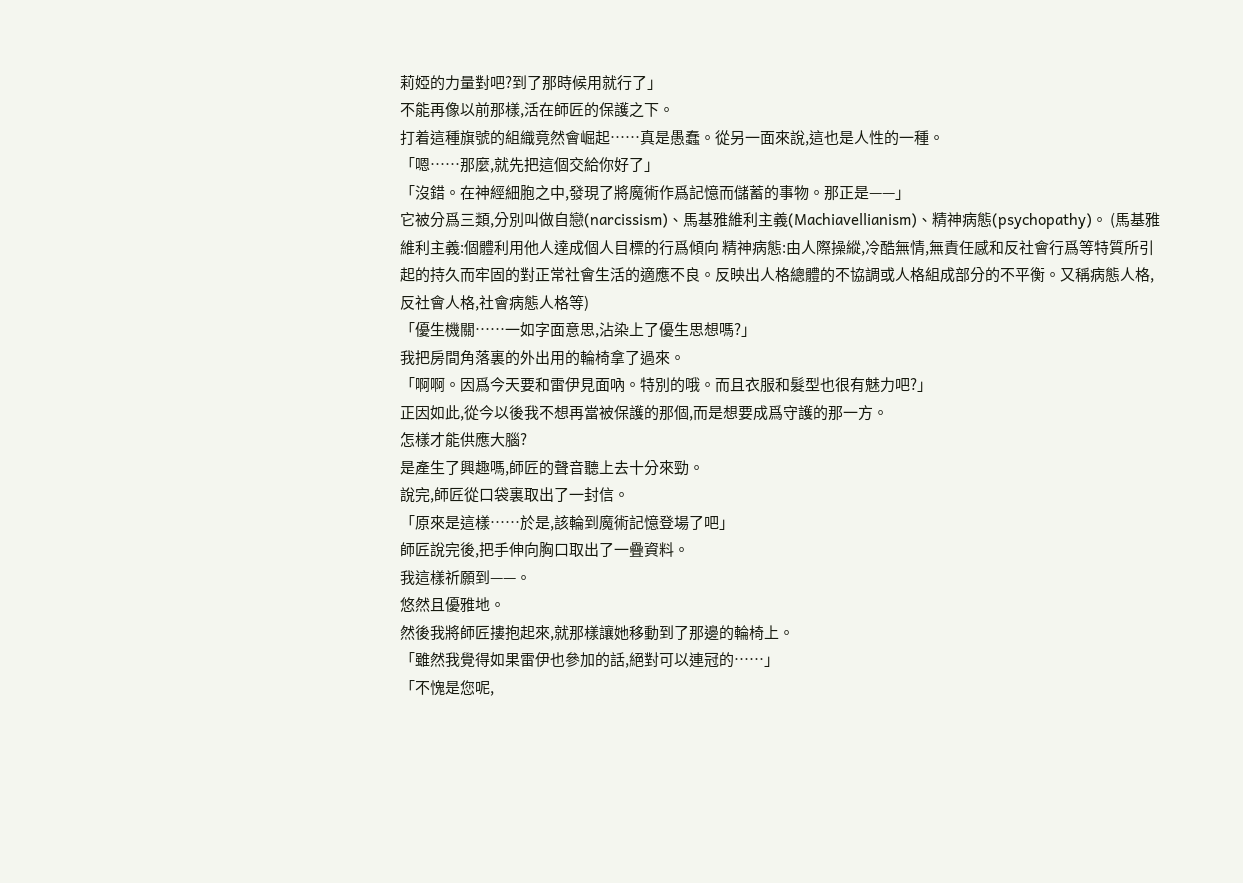莉婭的力量對吧?到了那時候用就行了」
不能再像以前那樣,活在師匠的保護之下。
打着這種旗號的組織竟然會崛起……真是愚蠢。從另一面來說,這也是人性的一種。
「嗯……那麼,就先把這個交給你好了」
「沒錯。在神經細胞之中,發現了將魔術作爲記憶而儲蓄的事物。那正是——」
它被分爲三類,分別叫做自戀(narcissism)、馬基雅維利主義(Machiavellianism)、精神病態(psychopathy)。 (馬基雅維利主義:個體利用他人達成個人目標的行爲傾向 精神病態:由人際操縱,冷酷無情,無責任感和反社會行爲等特質所引起的持久而牢固的對正常社會生活的適應不良。反映出人格總體的不協調或人格組成部分的不平衡。又稱病態人格,反社會人格,社會病態人格等)
「優生機關……一如字面意思,沾染上了優生思想嗎?」
我把房間角落裏的外出用的輪椅拿了過來。
「啊啊。因爲今天要和雷伊見面吶。特別的哦。而且衣服和髮型也很有魅力吧?」
正因如此,從今以後我不想再當被保護的那個,而是想要成爲守護的那一方。
怎樣才能供應大腦?
是產生了興趣嗎,師匠的聲音聽上去十分來勁。
說完,師匠從口袋裏取出了一封信。
「原來是這樣……於是,該輪到魔術記憶登場了吧」
師匠說完後,把手伸向胸口取出了一疊資料。
我這樣祈願到——。
悠然且優雅地。
然後我將師匠摟抱起來,就那樣讓她移動到了那邊的輪椅上。
「雖然我覺得如果雷伊也參加的話,絕對可以連冠的……」
「不愧是您呢,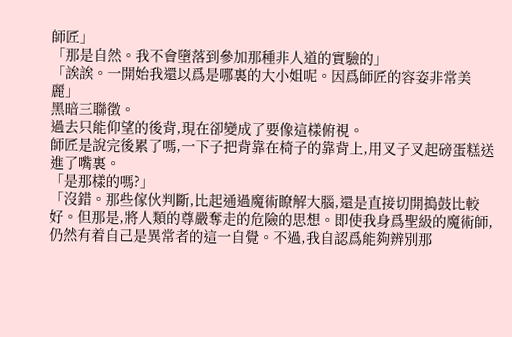師匠」
「那是自然。我不會墮落到參加那種非人道的實驗的」
「誒誒。一開始我還以爲是哪裏的大小姐呢。因爲師匠的容姿非常美麗」
黑暗三聯徵。
過去只能仰望的後背,現在卻變成了要像這樣俯視。
師匠是說完後累了嗎,一下子把背靠在椅子的靠背上,用叉子叉起磅蛋糕送進了嘴裏。
「是那樣的嗎?」
「沒錯。那些傢伙判斷,比起通過魔術瞭解大腦,還是直接切開搗鼓比較好。但那是,將人類的尊嚴奪走的危險的思想。即使我身爲聖級的魔術師,仍然有着自己是異常者的這一自覺。不過,我自認爲能夠辨別那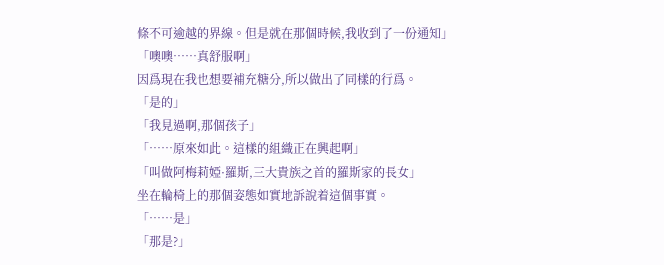條不可逾越的界線。但是就在那個時候,我收到了一份通知」
「噢噢……真舒服啊」
因爲現在我也想要補充糖分,所以做出了同樣的行爲。
「是的」
「我見過啊,那個孩子」
「……原來如此。這樣的組織正在興起啊」
「叫做阿梅莉婭·羅斯,三大貴族之首的羅斯家的長女」
坐在輪椅上的那個姿態如實地訴說着這個事實。
「……是」
「那是?」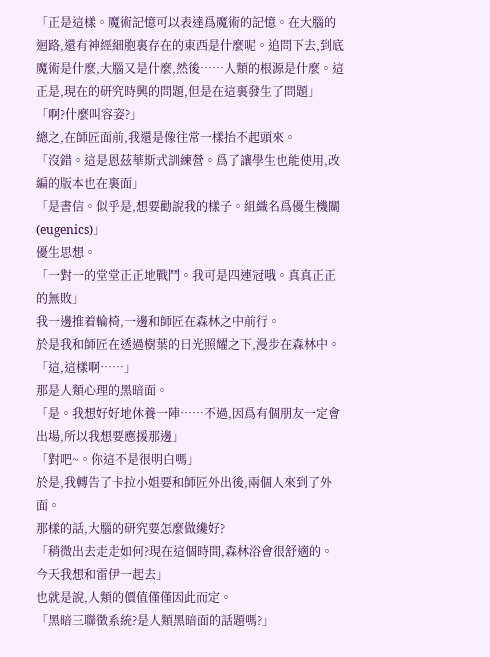「正是這樣。魔術記憶可以表達爲魔術的記憶。在大腦的迴路,還有神經細胞裏存在的東西是什麼呢。追問下去,到底魔術是什麼,大腦又是什麼,然後……人類的根源是什麼。這正是,現在的研究時興的問題,但是在這裏發生了問題」
「啊?什麼叫容姿?」
總之,在師匠面前,我還是像往常一樣抬不起頭來。
「沒錯。這是恩茲華斯式訓練營。爲了讓學生也能使用,改編的版本也在裏面」
「是書信。似乎是,想要勸說我的樣子。組織名爲優生機關(eugenics)」
優生思想。
「一對一的堂堂正正地戰鬥。我可是四連冠哦。真真正正的無敗」
我一邊推着輪椅,一邊和師匠在森林之中前行。
於是我和師匠在透過樹葉的日光照耀之下,漫步在森林中。
「這,這樣啊……」
那是人類心理的黑暗面。
「是。我想好好地休養一陣……不過,因爲有個朋友一定會出場,所以我想要應援那邊」
「對吧~。你這不是很明白嗎」
於是,我轉告了卡拉小姐要和師匠外出後,兩個人來到了外面。
那樣的話,大腦的研究要怎麼做纔好?
「稍微出去走走如何?現在這個時間,森林浴會很舒適的。今天我想和雷伊一起去」
也就是說,人類的價值僅僅因此而定。
「黑暗三聯徵系統?是人類黑暗面的話題嗎?」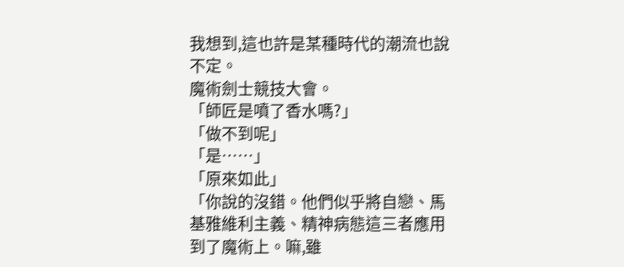我想到,這也許是某種時代的潮流也說不定。
魔術劍士競技大會。
「師匠是噴了香水嗎?」
「做不到呢」
「是……」
「原來如此」
「你說的沒錯。他們似乎將自戀、馬基雅維利主義、精神病態這三者應用到了魔術上。嘛,雖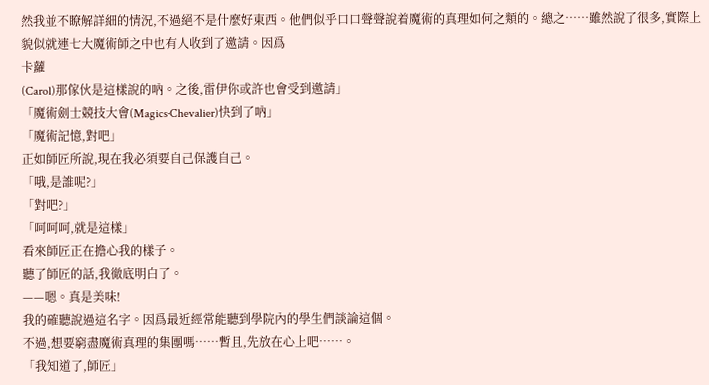然我並不瞭解詳細的情況,不過絕不是什麼好東西。他們似乎口口聲聲說着魔術的真理如何之類的。總之……雖然說了很多,實際上貌似就連七大魔術師之中也有人收到了邀請。因爲
卡蘿
(Carol)那傢伙是這樣說的吶。之後,雷伊你或許也會受到邀請」
「魔術劍士競技大會(Magics·Chevalier)快到了吶」
「魔術記憶,對吧」
正如師匠所說,現在我必須要自己保護自己。
「哦,是誰呢?」
「對吧?」
「呵呵呵,就是這樣」
看來師匠正在擔心我的樣子。
聽了師匠的話,我徹底明白了。
——嗯。真是美味!
我的確聽說過這名字。因爲最近經常能聽到學院內的學生們談論這個。
不過,想要窮盡魔術真理的集團嗎……暫且,先放在心上吧……。
「我知道了,師匠」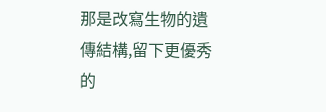那是改寫生物的遺傳結構,留下更優秀的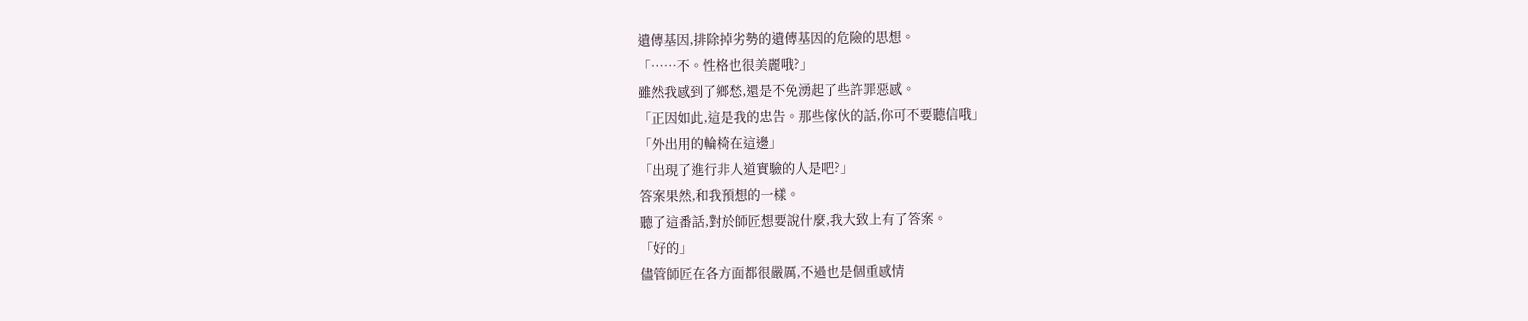遺傳基因,排除掉劣勢的遺傳基因的危險的思想。
「……不。性格也很美麗哦?」
雖然我感到了鄉愁,還是不免湧起了些許罪惡感。
「正因如此,這是我的忠告。那些傢伙的話,你可不要聽信哦」
「外出用的輪椅在這邊」
「出現了進行非人道實驗的人是吧?」
答案果然,和我預想的一樣。
聽了這番話,對於師匠想要說什麼,我大致上有了答案。
「好的」
儘管師匠在各方面都很嚴厲,不過也是個重感情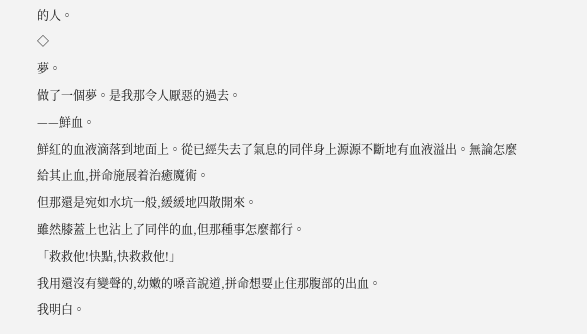的人。
◇
夢。
做了一個夢。是我那令人厭惡的過去。
——鮮血。
鮮紅的血液滴落到地面上。從已經失去了氣息的同伴身上源源不斷地有血液溢出。無論怎麼給其止血,拼命施展着治癒魔術。
但那還是宛如水坑一般,緩緩地四散開來。
雖然膝蓋上也沾上了同伴的血,但那種事怎麼都行。
「救救他!快點,快救救他!」
我用還沒有變聲的,幼嫩的嗓音說道,拼命想要止住那腹部的出血。
我明白。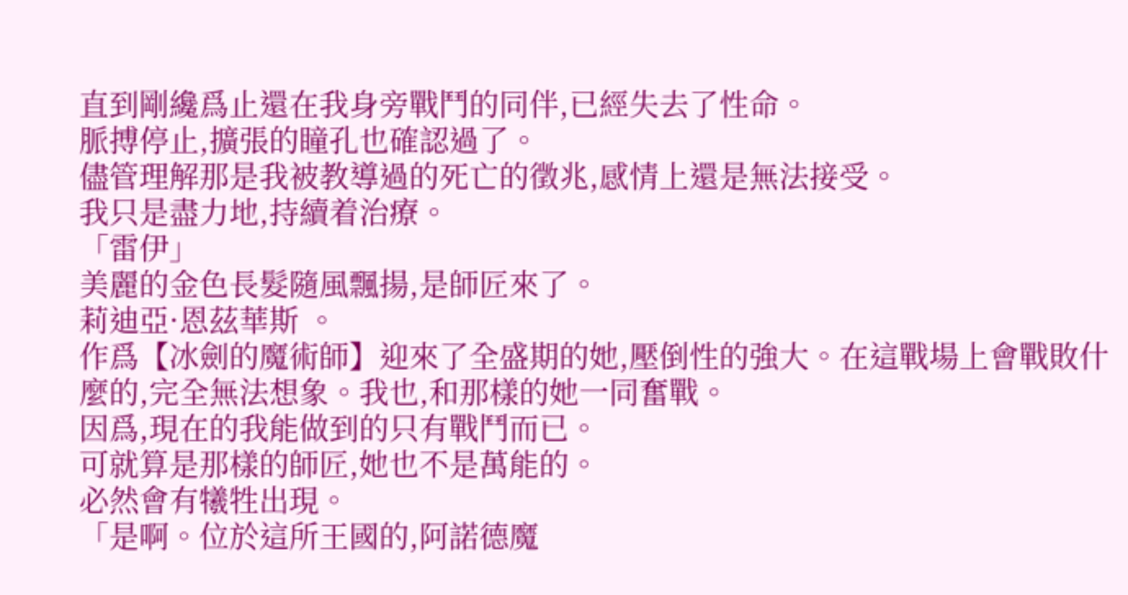直到剛纔爲止還在我身旁戰鬥的同伴,已經失去了性命。
脈搏停止,擴張的瞳孔也確認過了。
儘管理解那是我被教導過的死亡的徵兆,感情上還是無法接受。
我只是盡力地,持續着治療。
「雷伊」
美麗的金色長髮隨風飄揚,是師匠來了。
莉迪亞·恩茲華斯 。
作爲【冰劍的魔術師】迎來了全盛期的她,壓倒性的強大。在這戰場上會戰敗什麼的,完全無法想象。我也,和那樣的她一同奮戰。
因爲,現在的我能做到的只有戰鬥而已。
可就算是那樣的師匠,她也不是萬能的。
必然會有犧牲出現。
「是啊。位於這所王國的,阿諾德魔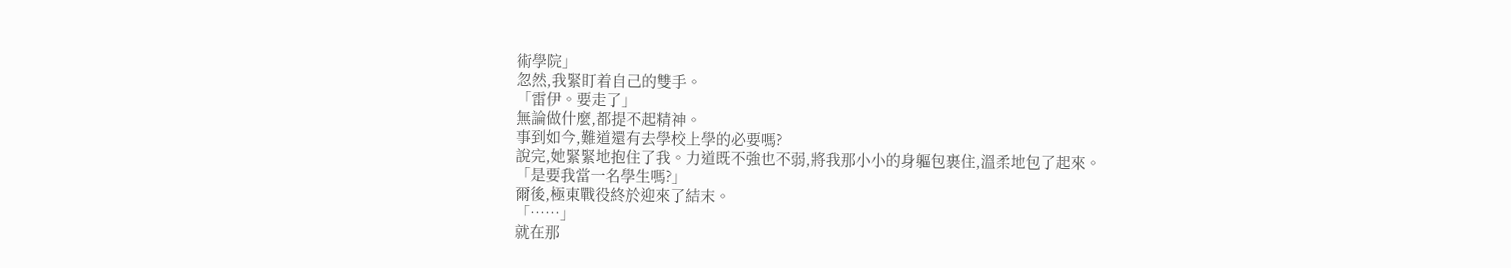術學院」
忽然,我緊盯着自己的雙手。
「雷伊。要走了」
無論做什麼,都提不起精神。
事到如今,難道還有去學校上學的必要嗎?
說完,她緊緊地抱住了我。力道既不強也不弱,將我那小小的身軀包裹住,溫柔地包了起來。
「是要我當一名學生嗎?」
爾後,極東戰役終於迎來了結末。
「……」
就在那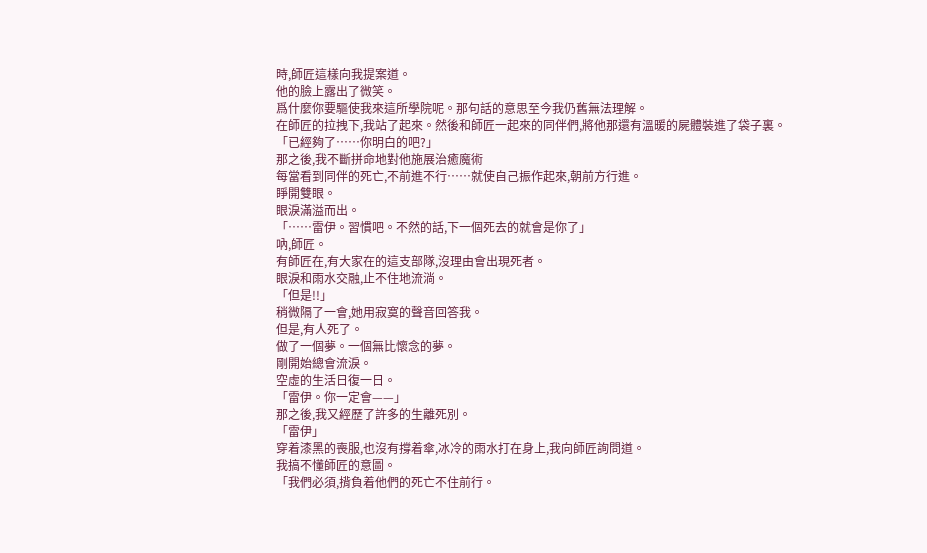時,師匠這樣向我提案道。
他的臉上露出了微笑。
爲什麼你要驅使我來這所學院呢。那句話的意思至今我仍舊無法理解。
在師匠的拉拽下,我站了起來。然後和師匠一起來的同伴們,將他那還有溫暖的屍體裝進了袋子裏。
「已經夠了……你明白的吧?」
那之後,我不斷拼命地對他施展治癒魔術
每當看到同伴的死亡,不前進不行……就使自己振作起來,朝前方行進。
睜開雙眼。
眼淚滿溢而出。
「……雷伊。習慣吧。不然的話,下一個死去的就會是你了」
吶,師匠。
有師匠在,有大家在的這支部隊,沒理由會出現死者。
眼淚和雨水交融,止不住地流淌。
「但是!!」
稍微隔了一會,她用寂寞的聲音回答我。
但是,有人死了。
做了一個夢。一個無比懷念的夢。
剛開始總會流淚。
空虛的生活日復一日。
「雷伊。你一定會——」
那之後,我又經歷了許多的生離死別。
「雷伊」
穿着漆黑的喪服,也沒有撐着傘,冰冷的雨水打在身上,我向師匠詢問道。
我搞不懂師匠的意圖。
「我們必須,揹負着他們的死亡不住前行。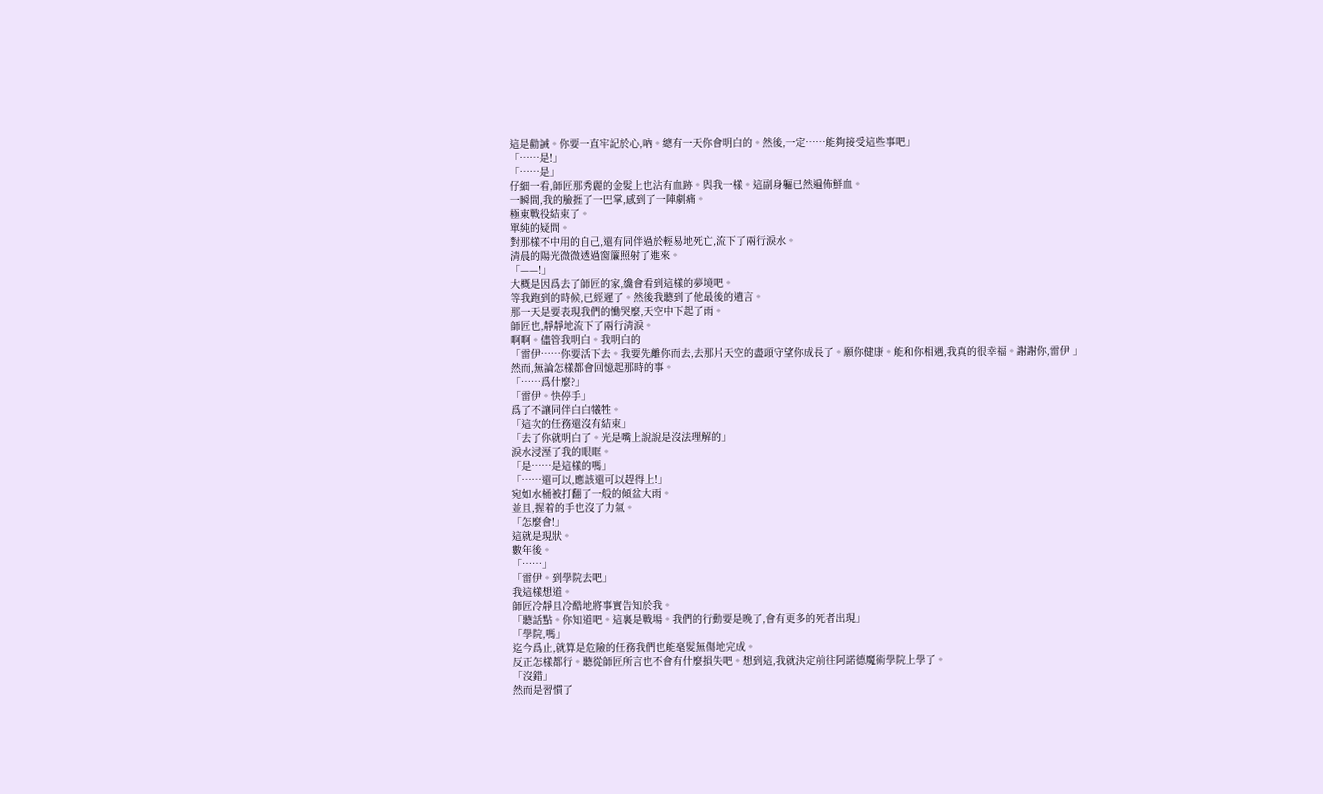這是勸誡。你要一直牢記於心,吶。總有一天你會明白的。然後,一定……能夠接受這些事吧」
「……是!」
「……是」
仔細一看,師匠那秀麗的金髮上也沾有血跡。與我一樣。這副身軀已然遍佈鮮血。
一瞬間,我的臉捱了一巴掌,感到了一陣劇痛。
極東戰役結束了。
單純的疑問。
對那樣不中用的自己,還有同伴過於輕易地死亡,流下了兩行淚水。
清晨的陽光微微透過窗簾照射了進來。
「——!」
大概是因爲去了師匠的家,纔會看到這樣的夢境吧。
等我跑到的時候,已經遲了。然後我聽到了他最後的遺言。
那一天是要表現我們的慟哭麼,天空中下起了雨。
師匠也,靜靜地流下了兩行清淚。
啊啊。儘管我明白。我明白的
「雷伊……你要活下去。我要先離你而去,去那片天空的盡頭守望你成長了。願你健康。能和你相遇,我真的很幸福。謝謝你,雷伊 」
然而,無論怎樣都會回憶起那時的事。
「……爲什麼?」
「雷伊。快停手」
爲了不讓同伴白白犧牲。
「這次的任務還沒有結束」
「去了你就明白了。光是嘴上說說是沒法理解的」
淚水浸溼了我的眼眶。
「是……是這樣的嗎」
「……還可以,應該還可以趕得上!」
宛如水桶被打翻了一般的傾盆大雨。
並且,握着的手也沒了力氣。
「怎麼會!」
這就是現狀。
數年後。
「……」
「雷伊。到學院去吧」
我這樣想道。
師匠冷靜且冷酷地將事實告知於我。
「聽話點。你知道吧。這裏是戰場。我們的行動要是晚了,會有更多的死者出現」
「學院,嗎」
迄今爲止,就算是危險的任務我們也能毫髮無傷地完成。
反正怎樣都行。聽從師匠所言也不會有什麼損失吧。想到這,我就決定前往阿諾德魔術學院上學了。
「沒錯」
然而是習慣了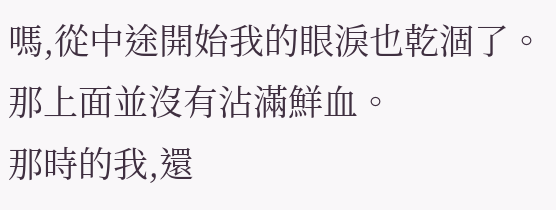嗎,從中途開始我的眼淚也乾涸了。
那上面並沒有沾滿鮮血。
那時的我,還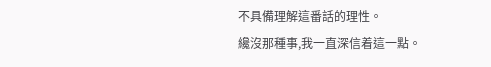不具備理解這番話的理性。
纔沒那種事,我一直深信着這一點。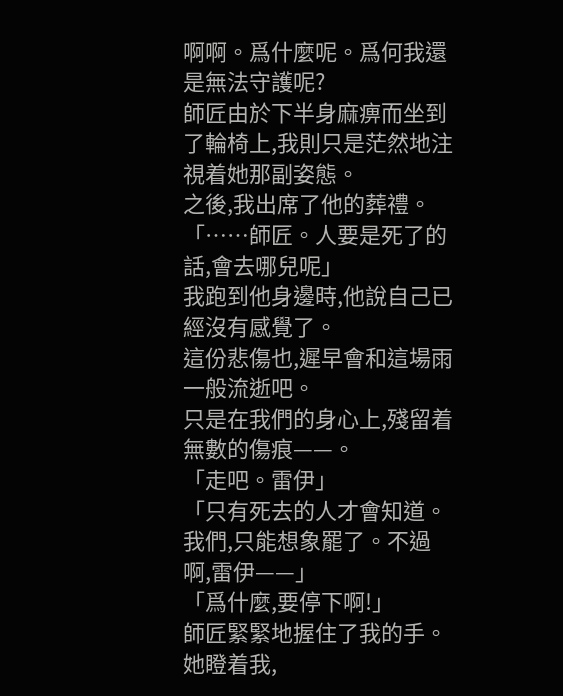啊啊。爲什麼呢。爲何我還是無法守護呢?
師匠由於下半身麻痹而坐到了輪椅上,我則只是茫然地注視着她那副姿態。
之後,我出席了他的葬禮。
「……師匠。人要是死了的話,會去哪兒呢」
我跑到他身邊時,他說自己已經沒有感覺了。
這份悲傷也,遲早會和這場雨一般流逝吧。
只是在我們的身心上,殘留着無數的傷痕——。
「走吧。雷伊」
「只有死去的人才會知道。我們,只能想象罷了。不過啊,雷伊——」
「爲什麼,要停下啊!」
師匠緊緊地握住了我的手。她瞪着我,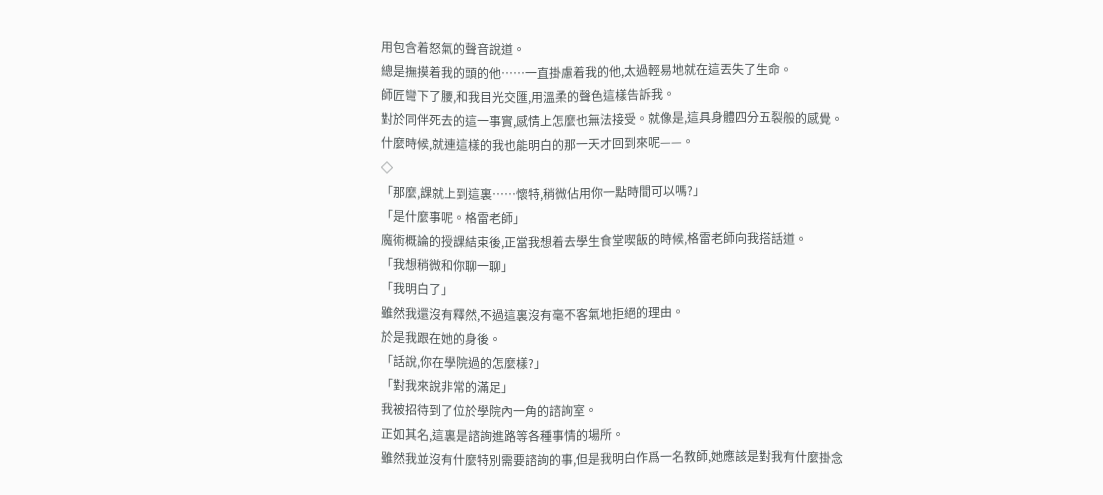用包含着怒氣的聲音說道。
總是撫摸着我的頭的他……一直掛慮着我的他,太過輕易地就在這丟失了生命。
師匠彎下了腰,和我目光交匯,用溫柔的聲色這樣告訴我。
對於同伴死去的這一事實,感情上怎麼也無法接受。就像是,這具身體四分五裂般的感覺。
什麼時候,就連這樣的我也能明白的那一天才回到來呢——。
◇
「那麼,課就上到這裏……懷特,稍微佔用你一點時間可以嗎?」
「是什麼事呢。格雷老師」
魔術概論的授課結束後,正當我想着去學生食堂喫飯的時候,格雷老師向我搭話道。
「我想稍微和你聊一聊」
「我明白了」
雖然我還沒有釋然,不過這裏沒有毫不客氣地拒絕的理由。
於是我跟在她的身後。
「話說,你在學院過的怎麼樣?」
「對我來說非常的滿足」
我被招待到了位於學院內一角的諮詢室。
正如其名,這裏是諮詢進路等各種事情的場所。
雖然我並沒有什麼特別需要諮詢的事,但是我明白作爲一名教師,她應該是對我有什麼掛念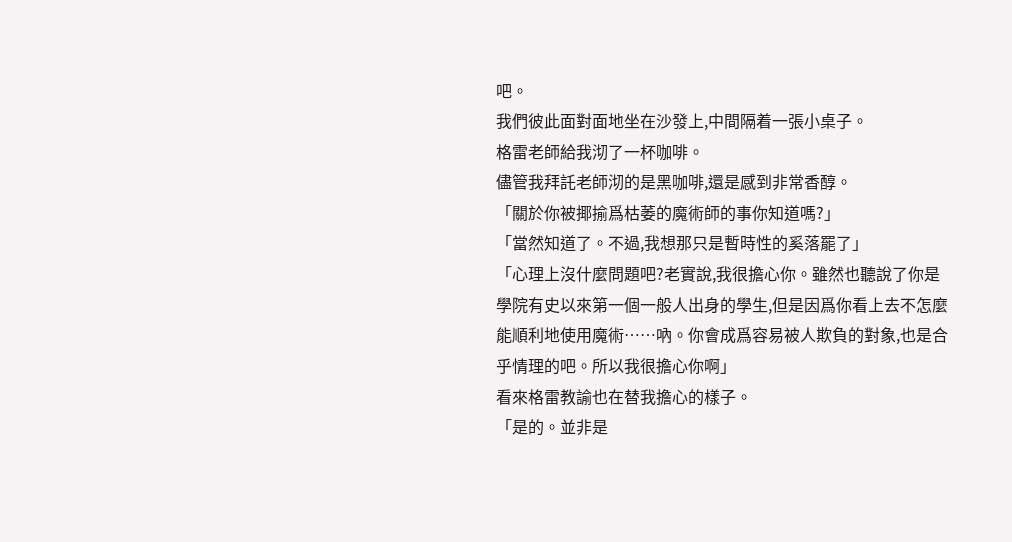吧。
我們彼此面對面地坐在沙發上,中間隔着一張小桌子。
格雷老師給我沏了一杯咖啡。
儘管我拜託老師沏的是黑咖啡,還是感到非常香醇。
「關於你被揶揄爲枯萎的魔術師的事你知道嗎?」
「當然知道了。不過,我想那只是暫時性的奚落罷了」
「心理上沒什麼問題吧?老實說,我很擔心你。雖然也聽說了你是學院有史以來第一個一般人出身的學生,但是因爲你看上去不怎麼能順利地使用魔術……吶。你會成爲容易被人欺負的對象,也是合乎情理的吧。所以我很擔心你啊」
看來格雷教諭也在替我擔心的樣子。
「是的。並非是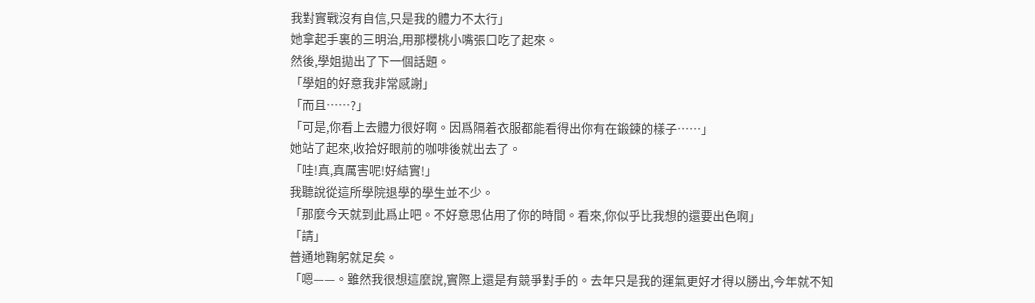我對實戰沒有自信,只是我的體力不太行」
她拿起手裏的三明治,用那櫻桃小嘴張口吃了起來。
然後,學姐拋出了下一個話題。
「學姐的好意我非常感謝」
「而且……?」
「可是,你看上去體力很好啊。因爲隔着衣服都能看得出你有在鍛鍊的樣子……」
她站了起來,收拾好眼前的咖啡後就出去了。
「哇!真,真厲害呢!好結實!」
我聽說從這所學院退學的學生並不少。
「那麼今天就到此爲止吧。不好意思佔用了你的時間。看來,你似乎比我想的還要出色啊」
「請」
普通地鞠躬就足矣。
「嗯——。雖然我很想這麼說,實際上還是有競爭對手的。去年只是我的運氣更好才得以勝出,今年就不知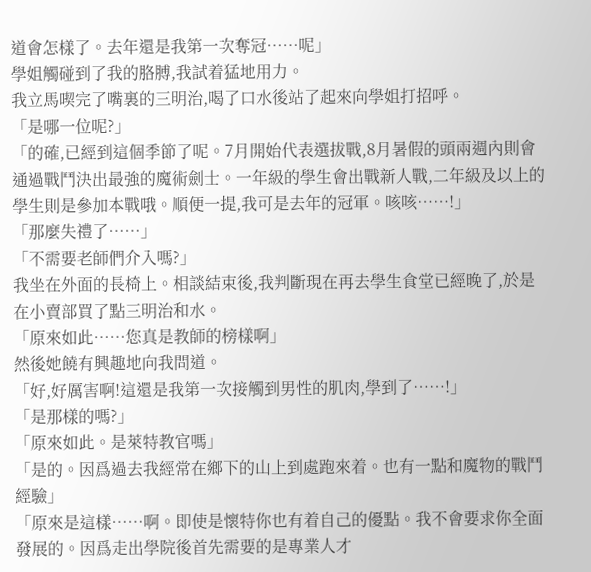道會怎樣了。去年還是我第一次奪冠……呢」
學姐觸碰到了我的胳膊,我試着猛地用力。
我立馬喫完了嘴裏的三明治,喝了口水後站了起來向學姐打招呼。
「是哪一位呢?」
「的確,已經到這個季節了呢。7月開始代表選拔戰,8月暑假的頭兩週內則會通過戰鬥決出最強的魔術劍士。一年級的學生會出戰新人戰,二年級及以上的學生則是參加本戰哦。順便一提,我可是去年的冠軍。咳咳……!」
「那麼失禮了……」
「不需要老師們介入嗎?」
我坐在外面的長椅上。相談結束後,我判斷現在再去學生食堂已經晚了,於是在小賣部買了點三明治和水。
「原來如此……您真是教師的榜樣啊」
然後她饒有興趣地向我問道。
「好,好厲害啊!這還是我第一次接觸到男性的肌肉,學到了……!」
「是那樣的嗎?」
「原來如此。是萊特教官嗎」
「是的。因爲過去我經常在鄉下的山上到處跑來着。也有一點和魔物的戰鬥經驗」
「原來是這樣……啊。即使是懷特你也有着自己的優點。我不會要求你全面發展的。因爲走出學院後首先需要的是專業人才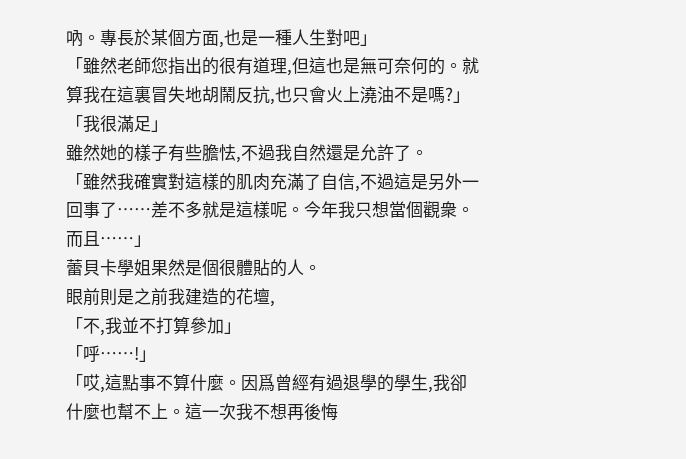吶。專長於某個方面,也是一種人生對吧」
「雖然老師您指出的很有道理,但這也是無可奈何的。就算我在這裏冒失地胡鬧反抗,也只會火上澆油不是嗎?」
「我很滿足」
雖然她的樣子有些膽怯,不過我自然還是允許了。
「雖然我確實對這樣的肌肉充滿了自信,不過這是另外一回事了……差不多就是這樣呢。今年我只想當個觀衆。而且……」
蕾貝卡學姐果然是個很體貼的人。
眼前則是之前我建造的花壇,
「不,我並不打算參加」
「呼……!」
「哎,這點事不算什麼。因爲曾經有過退學的學生,我卻什麼也幫不上。這一次我不想再後悔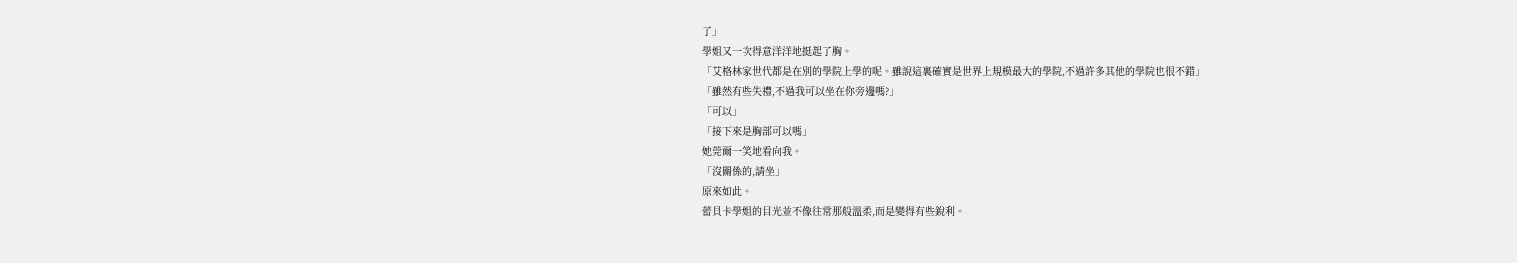了」
學姐又一次得意洋洋地挺起了胸。
「艾格林家世代都是在別的學院上學的呢。雖說這裏確實是世界上規模最大的學院,不過許多其他的學院也很不錯」
「雖然有些失禮,不過我可以坐在你旁邊嗎?」
「可以」
「接下來是胸部可以嗎」
她莞爾一笑地看向我。
「沒關係的,請坐」
原來如此。
蕾貝卡學姐的目光並不像往常那般溫柔,而是變得有些銳利。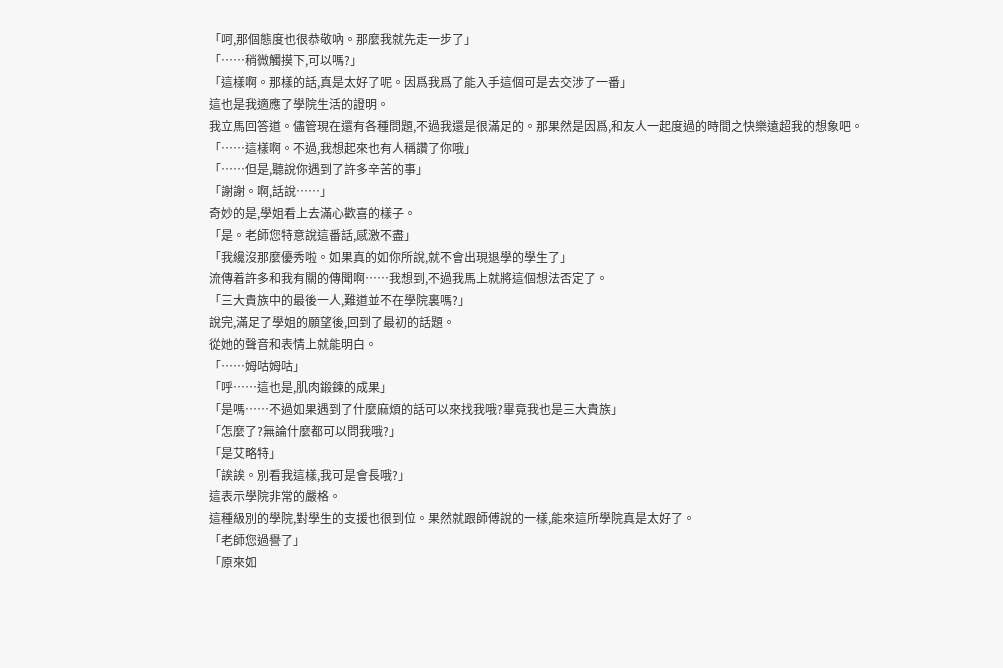「呵,那個態度也很恭敬吶。那麼我就先走一步了」
「……稍微觸摸下,可以嗎?」
「這樣啊。那樣的話,真是太好了呢。因爲我爲了能入手這個可是去交涉了一番」
這也是我適應了學院生活的證明。
我立馬回答道。儘管現在還有各種問題,不過我還是很滿足的。那果然是因爲,和友人一起度過的時間之快樂遠超我的想象吧。
「……這樣啊。不過,我想起來也有人稱讚了你哦」
「……但是,聽說你遇到了許多辛苦的事」
「謝謝。啊,話說……」
奇妙的是,學姐看上去滿心歡喜的樣子。
「是。老師您特意說這番話,感激不盡」
「我纔沒那麼優秀啦。如果真的如你所說,就不會出現退學的學生了」
流傳着許多和我有關的傳聞啊……我想到,不過我馬上就將這個想法否定了。
「三大貴族中的最後一人,難道並不在學院裏嗎?」
說完,滿足了學姐的願望後,回到了最初的話題。
從她的聲音和表情上就能明白。
「……姆咕姆咕」
「呼……這也是,肌肉鍛鍊的成果」
「是嗎……不過如果遇到了什麼麻煩的話可以來找我哦?畢竟我也是三大貴族」
「怎麼了?無論什麼都可以問我哦?」
「是艾略特」
「誒誒。別看我這樣,我可是會長哦?」
這表示學院非常的嚴格。
這種級別的學院,對學生的支援也很到位。果然就跟師傅說的一樣,能來這所學院真是太好了。
「老師您過譽了」
「原來如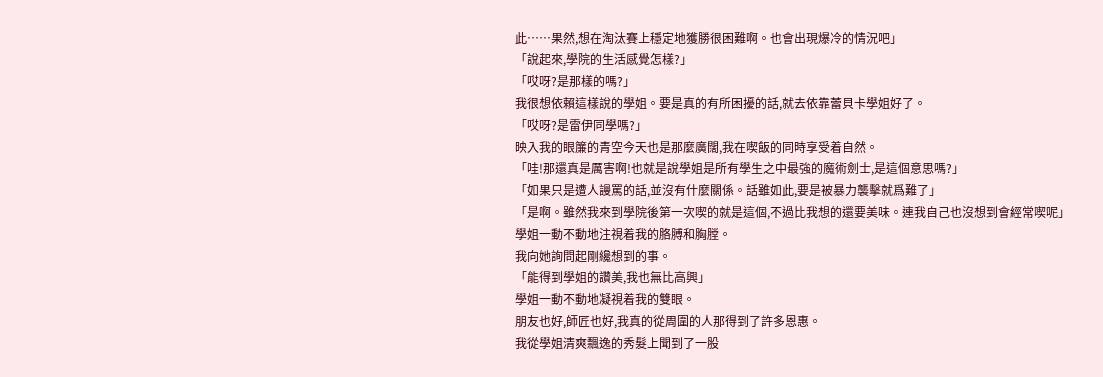此……果然,想在淘汰賽上穩定地獲勝很困難啊。也會出現爆冷的情況吧」
「說起來,學院的生活感覺怎樣?」
「哎呀?是那樣的嗎?」
我很想依賴這樣說的學姐。要是真的有所困擾的話,就去依靠蕾貝卡學姐好了。
「哎呀?是雷伊同學嗎?」
映入我的眼簾的青空今天也是那麼廣闊,我在喫飯的同時享受着自然。
「哇!那還真是厲害啊!也就是說學姐是所有學生之中最強的魔術劍士,是這個意思嗎?」
「如果只是遭人謾罵的話,並沒有什麼關係。話雖如此,要是被暴力襲擊就爲難了」
「是啊。雖然我來到學院後第一次喫的就是這個,不過比我想的還要美味。連我自己也沒想到會經常喫呢」
學姐一動不動地注視着我的胳膊和胸膛。
我向她詢問起剛纔想到的事。
「能得到學姐的讚美,我也無比高興」
學姐一動不動地凝視着我的雙眼。
朋友也好,師匠也好,我真的從周圍的人那得到了許多恩惠。
我從學姐清爽飄逸的秀髮上聞到了一股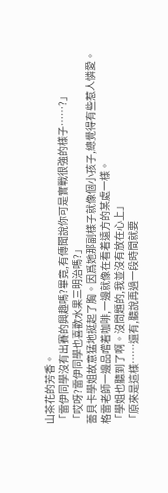山茶花的芳香。
「雷伊同學沒有出賽的興趣嗎?畢竟,有傳聞說你可是實戰很強的樣子……?」
「哎呀?雷伊同學也喜歡水果三明治嗎?」
蕾貝卡學姐故意猛地挺起了胸。因爲她那副樣子就像個小孩子,總覺得有些惹人憐愛。
格雷老師一邊品嚐着咖啡,一邊就像在看着遠方的某處一樣。
「學姐也聽到了啊。沒問題的,我並沒有放在心上」
「原來是這樣……還有,聽說再過一段時間就要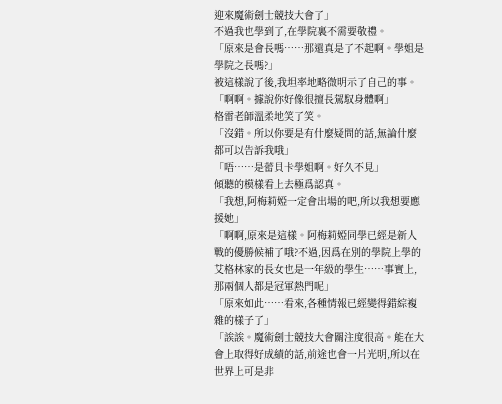迎來魔術劍士競技大會了」
不過我也學到了,在學院裏不需要敬禮。
「原來是會長嗎……那還真是了不起啊。學姐是學院之長嗎?」
被這樣說了後,我坦率地略微明示了自己的事。
「啊啊。據說你好像很擅長駕馭身體啊」
格雷老師溫柔地笑了笑。
「沒錯。所以你要是有什麼疑問的話,無論什麼都可以告訴我哦」
「唔……是蕾貝卡學姐啊。好久不見」
傾聽的模樣看上去極爲認真。
「我想,阿梅莉婭一定會出場的吧,所以我想要應援她」
「啊啊,原來是這樣。阿梅莉婭同學已經是新人戰的優勝候補了哦?不過,因爲在別的學院上學的艾格林家的長女也是一年級的學生……事實上,那兩個人都是冠軍熱門呢」
「原來如此……看來,各種情報已經變得錯綜複雜的樣子了」
「誒誒。魔術劍士競技大會關注度很高。能在大會上取得好成績的話,前途也會一片光明,所以在世界上可是非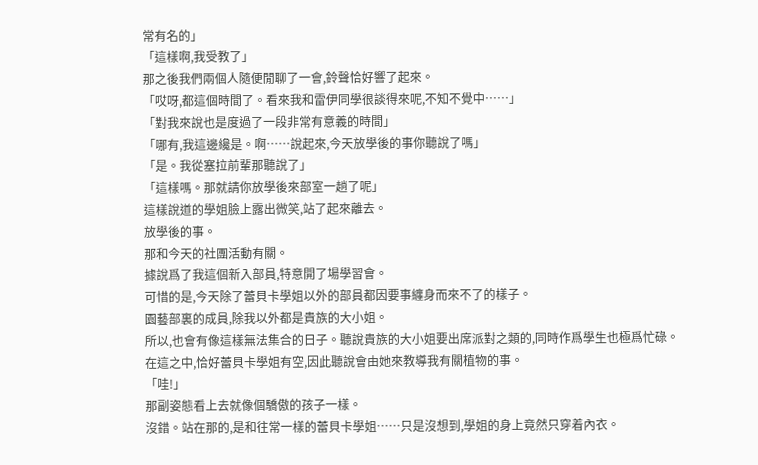常有名的」
「這樣啊,我受教了」
那之後我們兩個人隨便閒聊了一會,鈴聲恰好響了起來。
「哎呀,都這個時間了。看來我和雷伊同學很談得來呢,不知不覺中……」
「對我來說也是度過了一段非常有意義的時間」
「哪有,我這邊纔是。啊……說起來,今天放學後的事你聽說了嗎」
「是。我從塞拉前輩那聽說了」
「這樣嗎。那就請你放學後來部室一趟了呢」
這樣說道的學姐臉上露出微笑,站了起來離去。
放學後的事。
那和今天的社團活動有關。
據說爲了我這個新入部員,特意開了場學習會。
可惜的是,今天除了蕾貝卡學姐以外的部員都因要事纏身而來不了的樣子。
園藝部裏的成員,除我以外都是貴族的大小姐。
所以,也會有像這樣無法集合的日子。聽說貴族的大小姐要出席派對之類的,同時作爲學生也極爲忙碌。
在這之中,恰好蕾貝卡學姐有空,因此聽說會由她來教導我有關植物的事。
「哇!」
那副姿態看上去就像個驕傲的孩子一樣。
沒錯。站在那的,是和往常一樣的蕾貝卡學姐……只是沒想到,學姐的身上竟然只穿着內衣。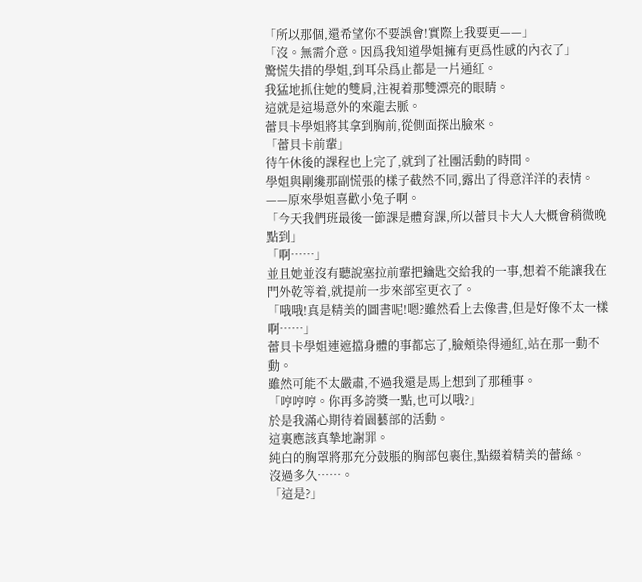「所以那個,還希望你不要誤會!實際上我要更——」
「沒。無需介意。因爲我知道學姐擁有更爲性感的內衣了」
驚慌失措的學姐,到耳朵爲止都是一片通紅。
我猛地抓住她的雙肩,注視着那雙漂亮的眼睛。
這就是這場意外的來龍去脈。
蕾貝卡學姐將其拿到胸前,從側面探出臉來。
「蕾貝卡前輩」
待午休後的課程也上完了,就到了社團活動的時間。
學姐與剛纔那副慌張的樣子截然不同,露出了得意洋洋的表情。
——原來學姐喜歡小兔子啊。
「今天我們班最後一節課是體育課,所以蕾貝卡大人大概會稍微晚點到」
「啊……」
並且她並沒有聽說塞拉前輩把鑰匙交給我的一事,想着不能讓我在門外乾等着,就提前一步來部室更衣了。
「哦哦!真是精美的圖書呢!嗯?雖然看上去像書,但是好像不太一樣啊……」
蕾貝卡學姐連遮擋身體的事都忘了,臉頰染得通紅,站在那一動不動。
雖然可能不太嚴肅,不過我還是馬上想到了那種事。
「哼哼哼。你再多誇獎一點,也可以哦?」
於是我滿心期待着園藝部的活動。
這裏應該真摯地謝罪。
純白的胸罩將那充分鼓脹的胸部包裹住,點綴着精美的蕾絲。
沒過多久……。
「這是?」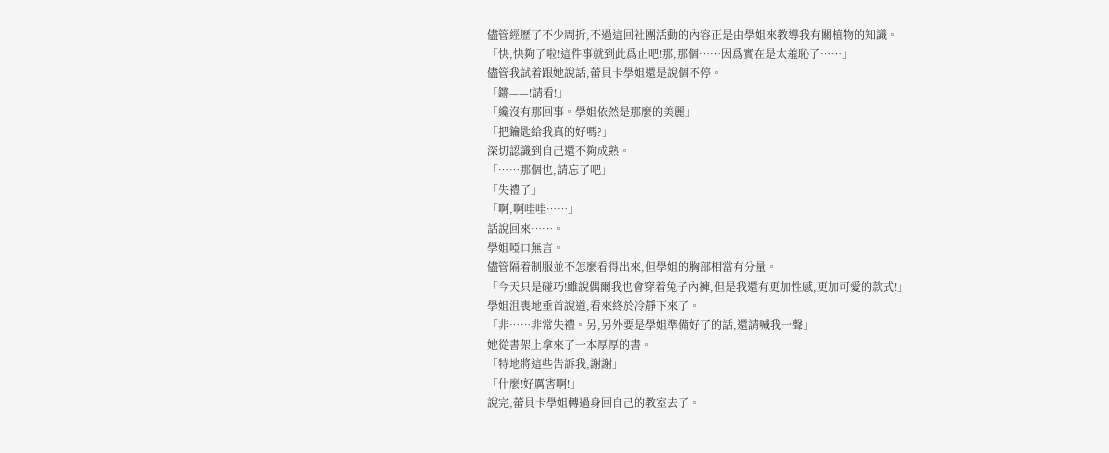儘管經歷了不少周折,不過這回社團活動的內容正是由學姐來教導我有關植物的知識。
「快,快夠了啦!這件事就到此爲止吧!那,那個……因爲實在是太羞恥了……」
儘管我試着跟她說話,蕾貝卡學姐還是說個不停。
「鏘——!請看!」
「纔沒有那回事。學姐依然是那麼的美麗」
「把鑰匙給我真的好嗎?」
深切認識到自己還不夠成熟。
「……那個也,請忘了吧」
「失禮了」
「啊,啊哇哇……」
話說回來……。
學姐啞口無言。
儘管隔着制服並不怎麼看得出來,但學姐的胸部相當有分量。
「今天只是碰巧!雖說偶爾我也會穿着兔子內褲,但是我還有更加性感,更加可愛的款式!」
學姐沮喪地垂首說道,看來終於冷靜下來了。
「非……非常失禮。另,另外要是學姐準備好了的話,還請喊我一聲」
她從書架上拿來了一本厚厚的書。
「特地將這些告訴我,謝謝」
「什麼!好厲害啊!」
說完,蕾貝卡學姐轉過身回自己的教室去了。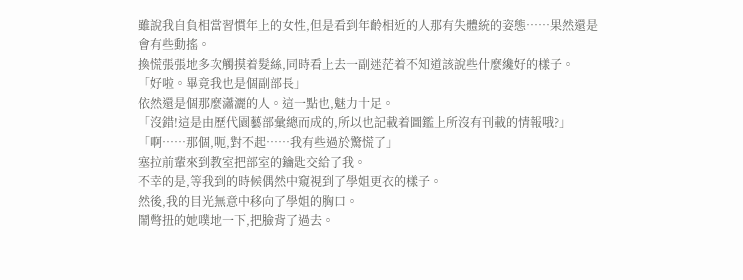雖說我自負相當習慣年上的女性,但是看到年齡相近的人那有失體統的姿態……果然還是會有些動搖。
換慌張張地多次觸摸着髮絲,同時看上去一副迷茫着不知道該說些什麼纔好的樣子。
「好啦。畢竟我也是個副部長」
依然還是個那麼瀟灑的人。這一點也,魅力十足。
「沒錯!這是由歷代園藝部彙總而成的,所以也記載着圖鑑上所沒有刊載的情報哦?」
「啊……那個,呃,對不起……我有些過於驚慌了」
塞拉前輩來到教室把部室的鑰匙交給了我。
不幸的是,等我到的時候偶然中窺視到了學姐更衣的樣子。
然後,我的目光無意中移向了學姐的胸口。
鬧彆扭的她噗地一下,把臉背了過去。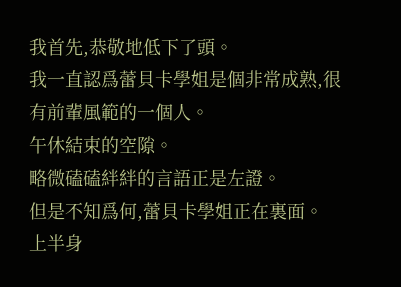我首先,恭敬地低下了頭。
我一直認爲蕾貝卡學姐是個非常成熟,很有前輩風範的一個人。
午休結束的空隙。
略微磕磕絆絆的言語正是左證。
但是不知爲何,蕾貝卡學姐正在裏面。
上半身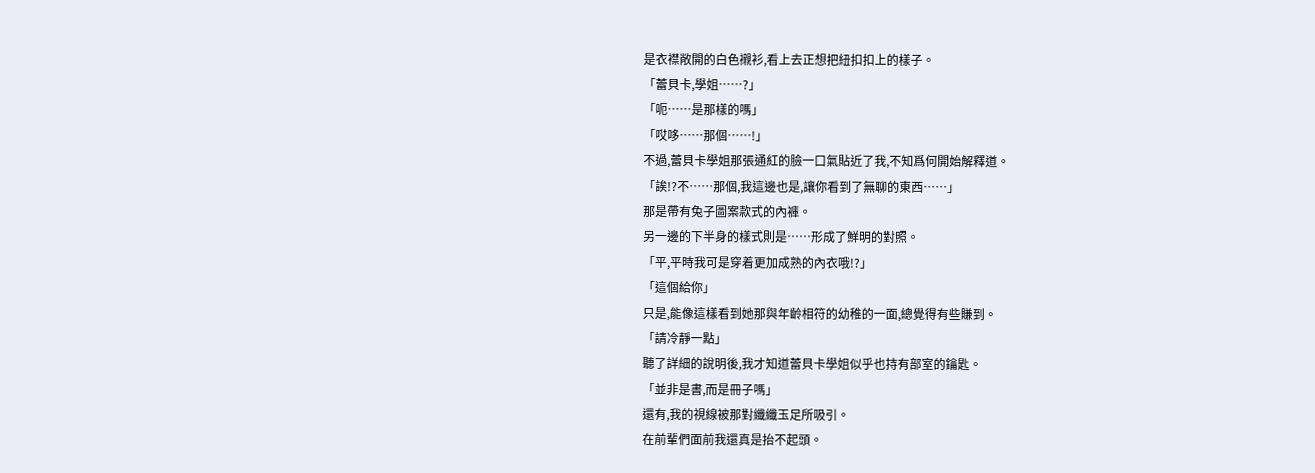是衣襟敞開的白色襯衫,看上去正想把紐扣扣上的樣子。
「蕾貝卡,學姐……?」
「呃……是那樣的嗎」
「哎哆……那個……!」
不過,蕾貝卡學姐那張通紅的臉一口氣貼近了我,不知爲何開始解釋道。
「誒!?不……那個,我這邊也是,讓你看到了無聊的東西……」
那是帶有兔子圖案款式的內褲。
另一邊的下半身的樣式則是……形成了鮮明的對照。
「平,平時我可是穿着更加成熟的內衣哦!?」
「這個給你」
只是,能像這樣看到她那與年齡相符的幼稚的一面,總覺得有些賺到。
「請冷靜一點」
聽了詳細的說明後,我才知道蕾貝卡學姐似乎也持有部室的鑰匙。
「並非是書,而是冊子嗎」
還有,我的視線被那對纖纖玉足所吸引。
在前輩們面前我還真是抬不起頭。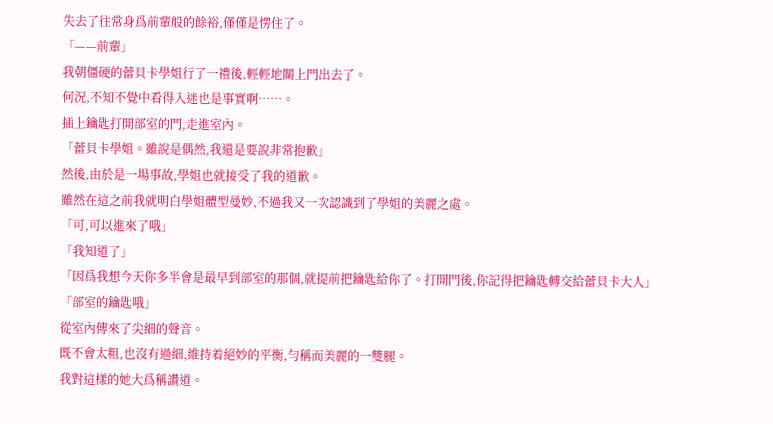失去了往常身爲前輩般的餘裕,僅僅是愣住了。
「——前輩」
我朝僵硬的蕾貝卡學姐行了一禮後,輕輕地關上門出去了。
何況,不知不覺中看得入迷也是事實啊……。
插上鑰匙打開部室的門,走進室內。
「蕾貝卡學姐。雖說是偶然,我還是要說非常抱歉」
然後,由於是一場事故,學姐也就接受了我的道歉。
雖然在這之前我就明白學姐體型曼妙,不過我又一次認識到了學姐的美麗之處。
「可,可以進來了哦」
「我知道了」
「因爲我想今天你多半會是最早到部室的那個,就提前把鑰匙給你了。打開門後,你記得把鑰匙轉交給蕾貝卡大人」
「部室的鑰匙哦」
從室內傳來了尖細的聲音。
既不會太粗,也沒有過細,維持着絕妙的平衡,勻稱而美麗的一雙腿。
我對這樣的她大爲稱讚道。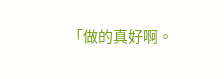「做的真好啊。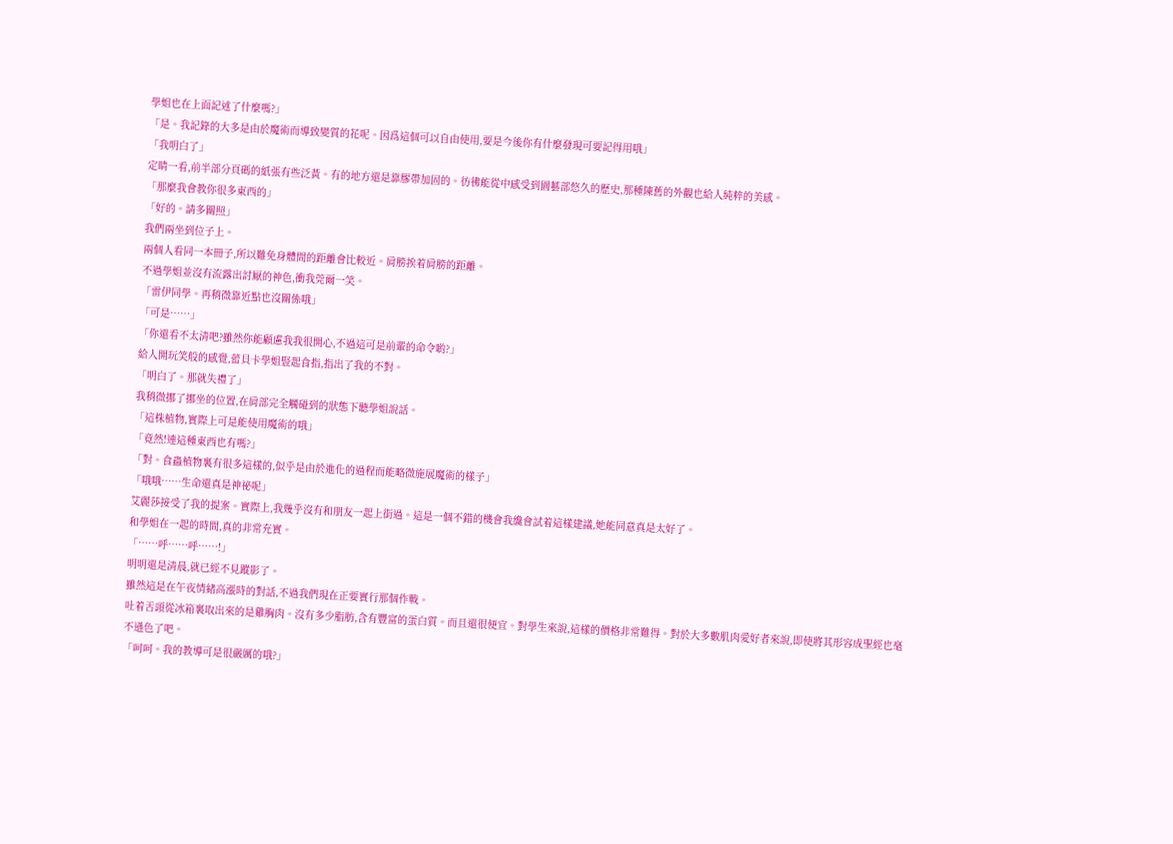學姐也在上面記述了什麼嗎?」
「是。我記錄的大多是由於魔術而導致變質的花呢。因爲這個可以自由使用,要是今後你有什麼發現可要記得用哦」
「我明白了」
定睛一看,前半部分頁碼的紙張有些泛黃。有的地方還是靠膠帶加固的。彷彿能從中感受到園藝部悠久的歷史,那種陳舊的外觀也給人純粹的美感。
「那麼我會教你很多東西的」
「好的。請多關照」
我們兩坐到位子上。
兩個人看同一本冊子,所以難免身體間的距離會比較近。肩膀挨着肩膀的距離。
不過學姐並沒有流露出討厭的神色,衝我莞爾一笑。
「雷伊同學。再稍微靠近點也沒關係哦」
「可是……」
「你還看不太清吧?雖然你能顧慮我我很開心,不過這可是前輩的命令喲?」
給人開玩笑般的感覺,蕾貝卡學姐豎起食指,指出了我的不對。
「明白了。那就失禮了」
我稍微挪了挪坐的位置,在肩部完全觸碰到的狀態下聽學姐說話。
「這株植物,實際上可是能使用魔術的哦」
「竟然!連這種東西也有嗎?」
「對。食蟲植物裏有很多這樣的,似乎是由於進化的過程而能略微施展魔術的樣子」
「哦哦……生命還真是神祕呢」
艾麗莎接受了我的提案。實際上,我幾乎沒有和朋友一起上街過。這是一個不錯的機會我纔會試着這樣建議,她能同意真是太好了。
和學姐在一起的時間,真的非常充實。
「……呼……呼……!」
明明還是清晨,就已經不見蹤影了。
雖然這是在午夜情緒高漲時的對話,不過我們現在正要實行那個作戰。
吐着舌頭從冰箱裏取出來的是雞胸肉。沒有多少脂肪,含有豐富的蛋白質。而且還很便宜。對學生來說,這樣的價格非常難得。對於大多數肌肉愛好者來說,即使將其形容成聖經也毫不遜色了吧。
「呵呵。我的教導可是很嚴厲的哦?」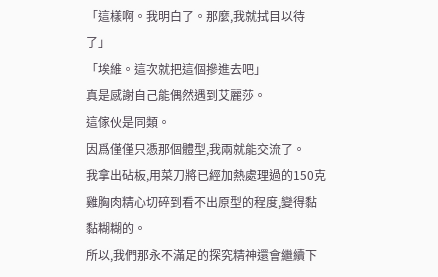「這樣啊。我明白了。那麼,我就拭目以待了」
「埃維。這次就把這個摻進去吧」
真是感謝自己能偶然遇到艾麗莎。
這傢伙是同類。
因爲僅僅只憑那個體型,我兩就能交流了。
我拿出砧板,用菜刀將已經加熱處理過的150克雞胸肉精心切碎到看不出原型的程度,變得黏黏糊糊的。
所以,我們那永不滿足的探究精神還會繼續下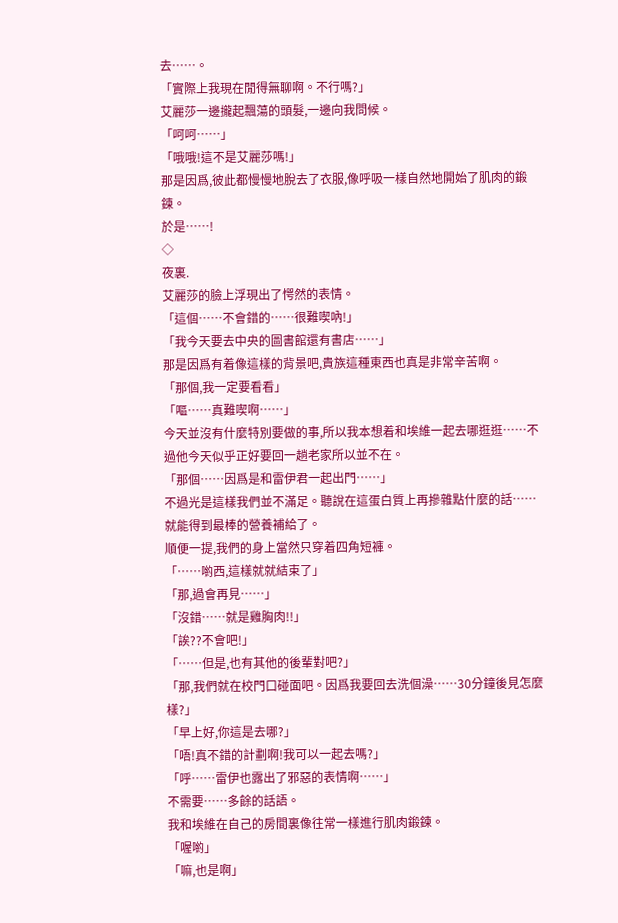去……。
「實際上我現在閒得無聊啊。不行嗎?」
艾麗莎一邊攏起飄蕩的頭髮,一邊向我問候。
「呵呵……」
「哦哦!這不是艾麗莎嗎!」
那是因爲,彼此都慢慢地脫去了衣服,像呼吸一樣自然地開始了肌肉的鍛鍊。
於是……!
◇
夜裏.
艾麗莎的臉上浮現出了愕然的表情。
「這個……不會錯的……很難喫吶!」
「我今天要去中央的圖書館還有書店……」
那是因爲有着像這樣的背景吧,貴族這種東西也真是非常辛苦啊。
「那個,我一定要看看」
「嘔……真難喫啊……」
今天並沒有什麼特別要做的事,所以我本想着和埃維一起去哪逛逛……不過他今天似乎正好要回一趟老家所以並不在。
「那個……因爲是和雷伊君一起出門……」
不過光是這樣我們並不滿足。聽說在這蛋白質上再摻雜點什麼的話……就能得到最棒的營養補給了。
順便一提,我們的身上當然只穿着四角短褲。
「……喲西,這樣就就結束了」
「那,過會再見……」
「沒錯……就是雞胸肉!!」
「誒??不會吧!」
「……但是,也有其他的後輩對吧?」
「那,我們就在校門口碰面吧。因爲我要回去洗個澡……30分鐘後見怎麼樣?」
「早上好,你這是去哪?」
「唔!真不錯的計劃啊!我可以一起去嗎?」
「呼……雷伊也露出了邪惡的表情啊……」
不需要……多餘的話語。
我和埃維在自己的房間裏像往常一樣進行肌肉鍛鍊。
「喔喲」
「嘛,也是啊」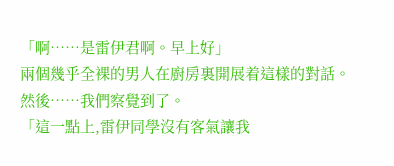「啊……是雷伊君啊。早上好」
兩個幾乎全裸的男人在廚房裏開展着這樣的對話。
然後……我們察覺到了。
「這一點上,雷伊同學沒有客氣讓我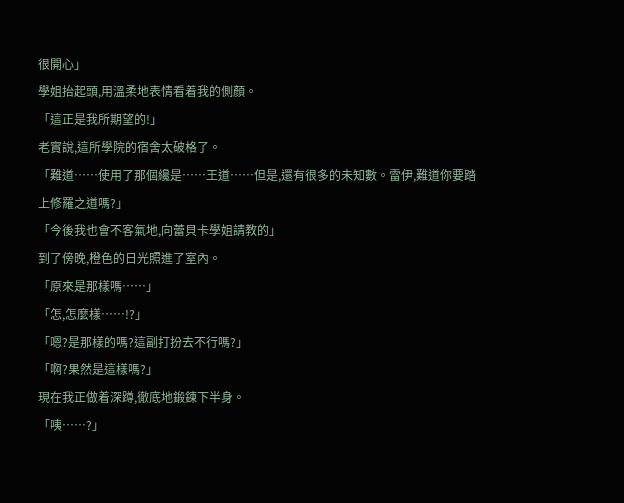很開心」
學姐抬起頭,用溫柔地表情看着我的側顏。
「這正是我所期望的!」
老實說,這所學院的宿舍太破格了。
「難道……使用了那個纔是……王道……但是,還有很多的未知數。雷伊,難道你要踏上修羅之道嗎?」
「今後我也會不客氣地,向蕾貝卡學姐請教的」
到了傍晚,橙色的日光照進了室內。
「原來是那樣嗎……」
「怎,怎麼樣……!?」
「嗯?是那樣的嗎?這副打扮去不行嗎?」
「啊?果然是這樣嗎?」
現在我正做着深蹲,徹底地鍛鍊下半身。
「咦……?」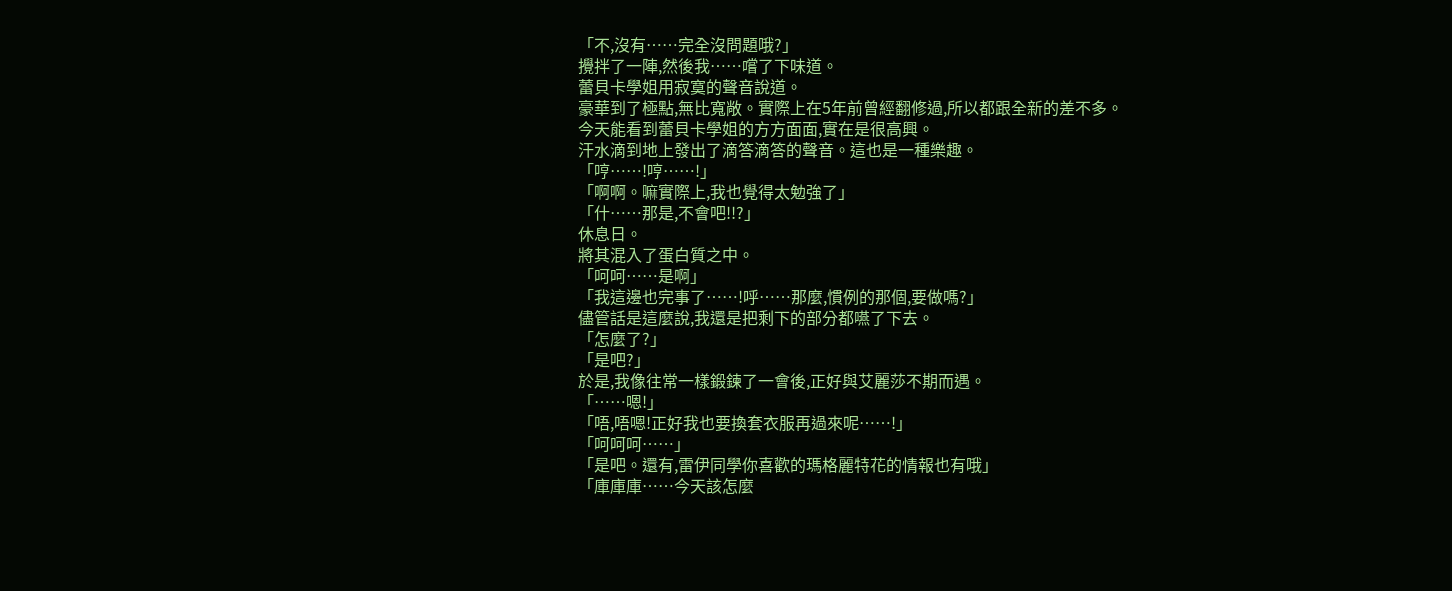「不,沒有……完全沒問題哦?」
攪拌了一陣,然後我……嚐了下味道。
蕾貝卡學姐用寂寞的聲音說道。
豪華到了極點,無比寬敞。實際上在5年前曾經翻修過,所以都跟全新的差不多。
今天能看到蕾貝卡學姐的方方面面,實在是很高興。
汗水滴到地上發出了滴答滴答的聲音。這也是一種樂趣。
「哼……!哼……!」
「啊啊。嘛實際上,我也覺得太勉強了」
「什……那是,不會吧!!?」
休息日。
將其混入了蛋白質之中。
「呵呵……是啊」
「我這邊也完事了……!呼……那麼,慣例的那個,要做嗎?」
儘管話是這麼說,我還是把剩下的部分都嚥了下去。
「怎麼了?」
「是吧?」
於是,我像往常一樣鍛鍊了一會後,正好與艾麗莎不期而遇。
「……嗯!」
「唔,唔嗯!正好我也要換套衣服再過來呢……!」
「呵呵呵……」
「是吧。還有,雷伊同學你喜歡的瑪格麗特花的情報也有哦」
「庫庫庫……今天該怎麼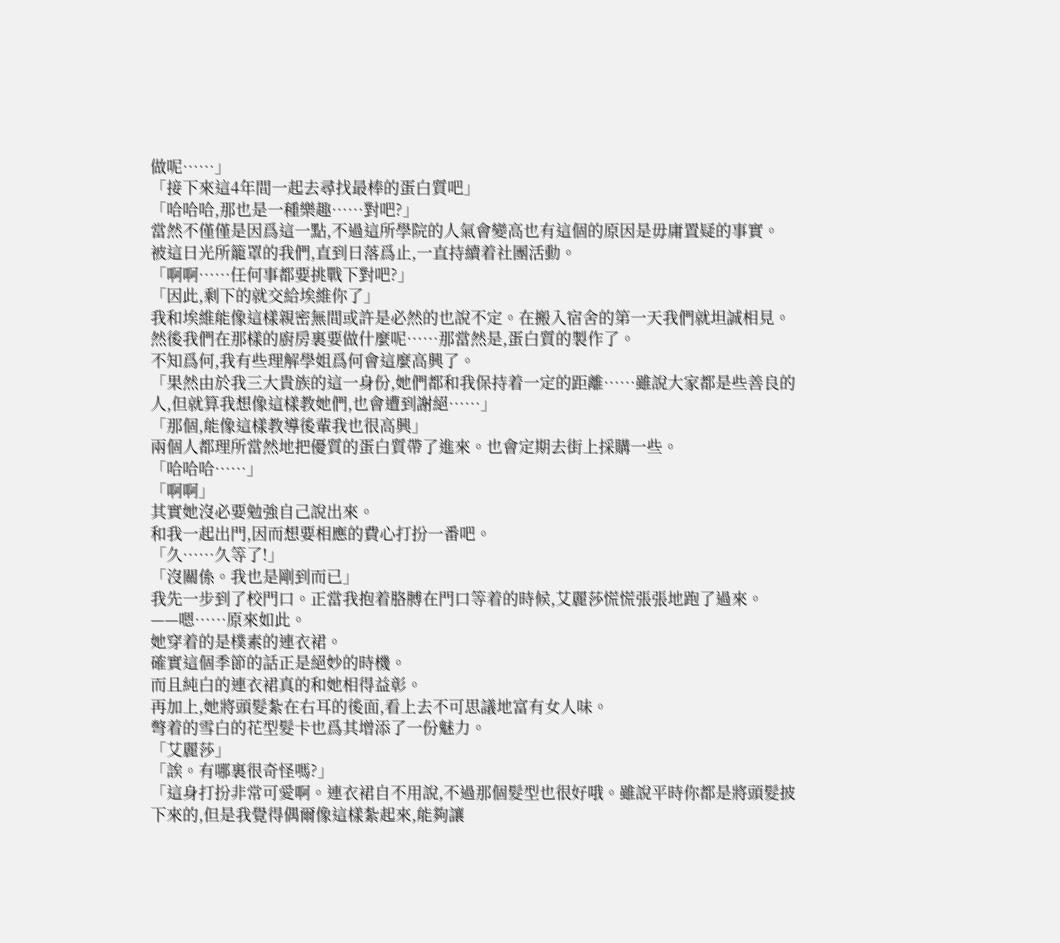做呢……」
「接下來這4年間一起去尋找最棒的蛋白質吧」
「哈哈哈,那也是一種樂趣……對吧?」
當然不僅僅是因爲這一點,不過這所學院的人氣會變高也有這個的原因是毋庸置疑的事實。
被這日光所籠罩的我們,直到日落爲止,一直持續着社團活動。
「啊啊……任何事都要挑戰下對吧?」
「因此,剩下的就交給埃維你了」
我和埃維能像這樣親密無間或許是必然的也說不定。在搬入宿舍的第一天我們就坦誠相見。
然後我們在那樣的廚房裏要做什麼呢……那當然是,蛋白質的製作了。
不知爲何,我有些理解學姐爲何會這麼高興了。
「果然由於我三大貴族的這一身份,她們都和我保持着一定的距離……雖說大家都是些善良的人,但就算我想像這樣教她們,也會遭到謝絕……」
「那個,能像這樣教導後輩我也很高興」
兩個人都理所當然地把優質的蛋白質帶了進來。也會定期去街上採購一些。
「哈哈哈……」
「啊啊」
其實她沒必要勉強自己說出來。
和我一起出門,因而想要相應的費心打扮一番吧。
「久……久等了!」
「沒關係。我也是剛到而已」
我先一步到了校門口。正當我抱着胳膊在門口等着的時候,艾麗莎慌慌張張地跑了過來。
——嗯……原來如此。
她穿着的是樸素的連衣裙。
確實這個季節的話正是絕妙的時機。
而且純白的連衣裙真的和她相得益彰。
再加上,她將頭髮紮在右耳的後面,看上去不可思議地富有女人味。
彆着的雪白的花型髮卡也爲其增添了一份魅力。
「艾麗莎」
「誒。有哪裏很奇怪嗎?」
「這身打扮非常可愛啊。連衣裙自不用說,不過那個髮型也很好哦。雖說平時你都是將頭髮披下來的,但是我覺得偶爾像這樣紮起來,能夠讓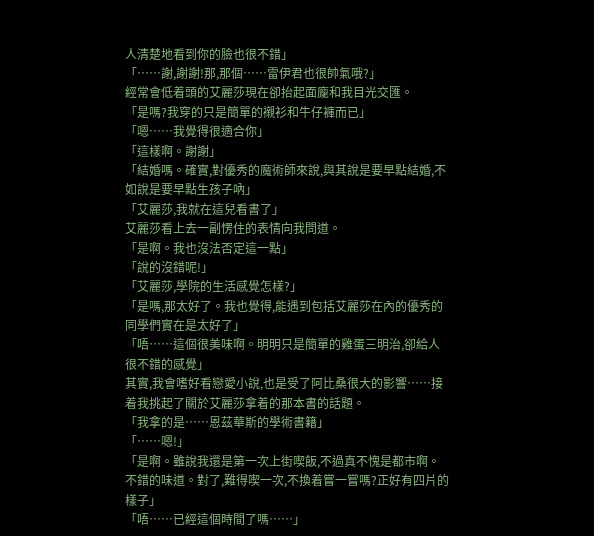人清楚地看到你的臉也很不錯」
「……謝,謝謝!那,那個……雷伊君也很帥氣哦?」
經常會低着頭的艾麗莎現在卻抬起面龐和我目光交匯。
「是嗎?我穿的只是簡單的襯衫和牛仔褲而已」
「嗯……我覺得很適合你」
「這樣啊。謝謝」
「結婚嗎。確實,對優秀的魔術師來說,與其說是要早點結婚,不如說是要早點生孩子吶」
「艾麗莎,我就在這兒看書了」
艾麗莎看上去一副愣住的表情向我問道。
「是啊。我也沒法否定這一點」
「說的沒錯呢!」
「艾麗莎,學院的生活感覺怎樣?」
「是嗎,那太好了。我也覺得,能遇到包括艾麗莎在內的優秀的同學們實在是太好了」
「唔……這個很美味啊。明明只是簡單的雞蛋三明治,卻給人很不錯的感覺」
其實,我會嗜好看戀愛小說,也是受了阿比桑很大的影響……接着我挑起了關於艾麗莎拿着的那本書的話題。
「我拿的是……恩茲華斯的學術書籍」
「……嗯!」
「是啊。雖說我還是第一次上街喫飯,不過真不愧是都市啊。不錯的味道。對了,難得喫一次,不換着嘗一嘗嗎?正好有四片的樣子」
「唔……已經這個時間了嗎……」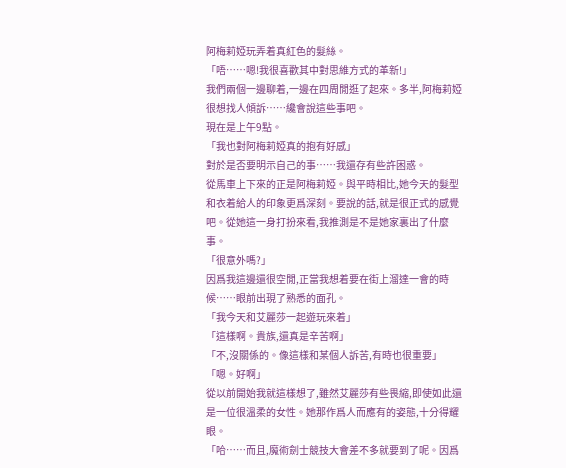阿梅莉婭玩弄着真紅色的髮絲。
「唔……嗯!我很喜歡其中對思維方式的革新!」
我們兩個一邊聊着,一邊在四周閒逛了起來。多半,阿梅莉婭很想找人傾訴……纔會說這些事吧。
現在是上午9點。
「我也對阿梅莉婭真的抱有好感」
對於是否要明示自己的事……我還存有些許困惑。
從馬車上下來的正是阿梅莉婭。與平時相比,她今天的髮型和衣着給人的印象更爲深刻。要說的話,就是很正式的感覺吧。從她這一身打扮來看,我推測是不是她家裏出了什麼事。
「很意外嗎?」
因爲我這邊還很空閒,正當我想着要在街上溜達一會的時候……眼前出現了熟悉的面孔。
「我今天和艾麗莎一起遊玩來着」
「這樣啊。貴族,還真是辛苦啊」
「不,沒關係的。像這樣和某個人訴苦,有時也很重要」
「嗯。好啊」
從以前開始我就這樣想了,雖然艾麗莎有些畏縮,即使如此還是一位很溫柔的女性。她那作爲人而應有的姿態,十分得耀眼。
「哈……而且,魔術劍士競技大會差不多就要到了呢。因爲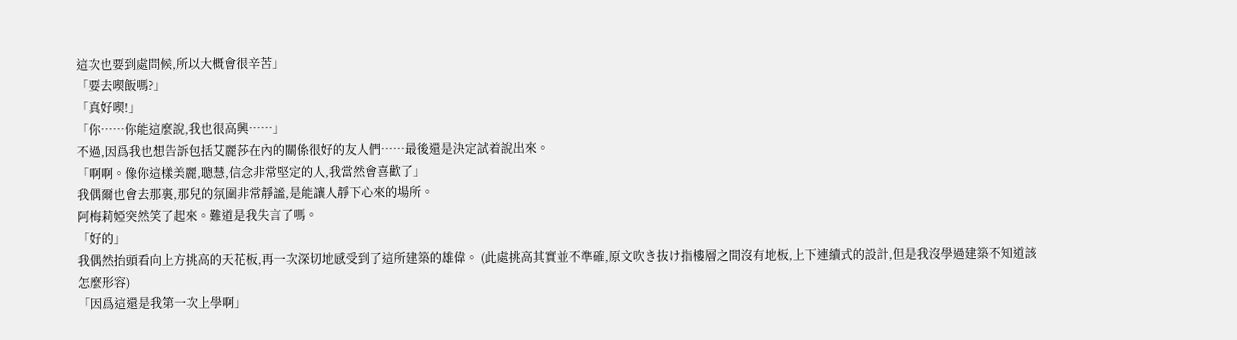這次也要到處問候,所以大概會很辛苦」
「要去喫飯嗎?」
「真好喫!」
「你……你能這麼說,我也很高興……」
不過,因爲我也想告訴包括艾麗莎在內的關係很好的友人們……最後還是決定試着說出來。
「啊啊。像你這樣美麗,聰慧,信念非常堅定的人,我當然會喜歡了」
我偶爾也會去那裏,那兒的氛圍非常靜謐,是能讓人靜下心來的場所。
阿梅莉婭突然笑了起來。難道是我失言了嗎。
「好的」
我偶然抬頭看向上方挑高的天花板,再一次深切地感受到了這所建築的雄偉。 (此處挑高其實並不準確,原文吹き抜け指樓層之間沒有地板,上下連續式的設計,但是我沒學過建築不知道該怎麼形容)
「因爲這還是我第一次上學啊」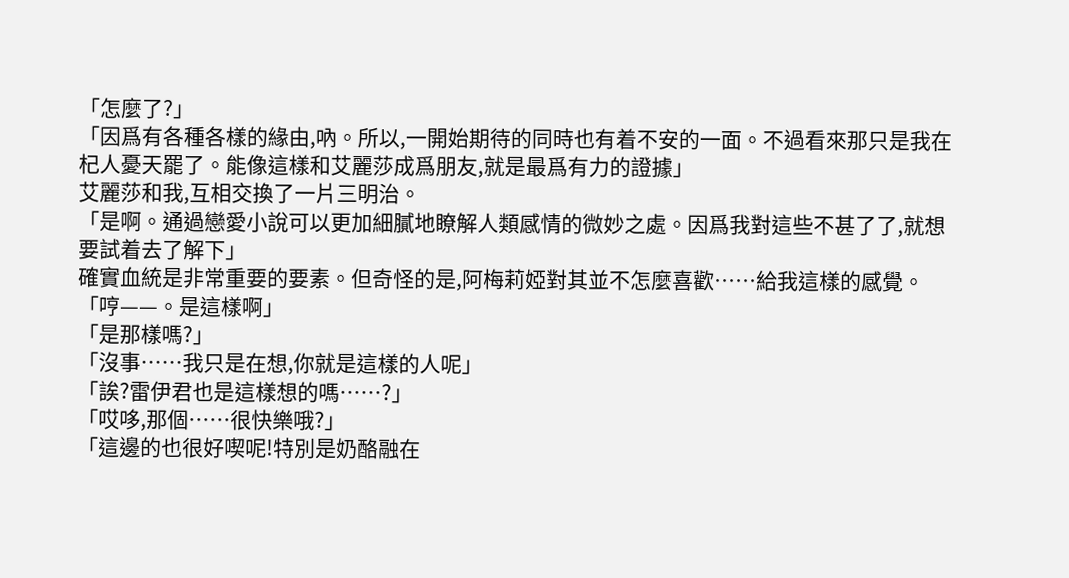「怎麼了?」
「因爲有各種各樣的緣由,吶。所以,一開始期待的同時也有着不安的一面。不過看來那只是我在杞人憂天罷了。能像這樣和艾麗莎成爲朋友,就是最爲有力的證據」
艾麗莎和我,互相交換了一片三明治。
「是啊。通過戀愛小說可以更加細膩地瞭解人類感情的微妙之處。因爲我對這些不甚了了,就想要試着去了解下」
確實血統是非常重要的要素。但奇怪的是,阿梅莉婭對其並不怎麼喜歡……給我這樣的感覺。
「哼——。是這樣啊」
「是那樣嗎?」
「沒事……我只是在想,你就是這樣的人呢」
「誒?雷伊君也是這樣想的嗎……?」
「哎哆,那個……很快樂哦?」
「這邊的也很好喫呢!特別是奶酪融在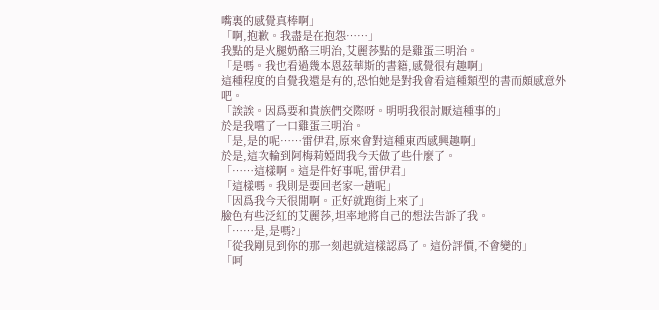嘴裏的感覺真棒啊」
「啊,抱歉。我盡是在抱怨……」
我點的是火腿奶酪三明治,艾麗莎點的是雞蛋三明治。
「是嗎。我也看過幾本恩茲華斯的書籍,感覺很有趣啊」
這種程度的自覺我還是有的,恐怕她是對我會看這種類型的書而頗感意外吧。
「誒誒。因爲要和貴族們交際呀。明明我很討厭這種事的」
於是我嚐了一口雞蛋三明治。
「是,是的呢……雷伊君,原來會對這種東西感興趣啊」
於是,這次輪到阿梅莉婭問我今天做了些什麼了。
「……這樣啊。這是件好事呢,雷伊君」
「這樣嗎。我則是要回老家一趟呢」
「因爲我今天很閒啊。正好就跑街上來了」
臉色有些泛紅的艾麗莎,坦率地將自己的想法告訴了我。
「……是,是嗎?」
「從我剛見到你的那一刻起就這樣認爲了。這份評價,不會變的」
「呵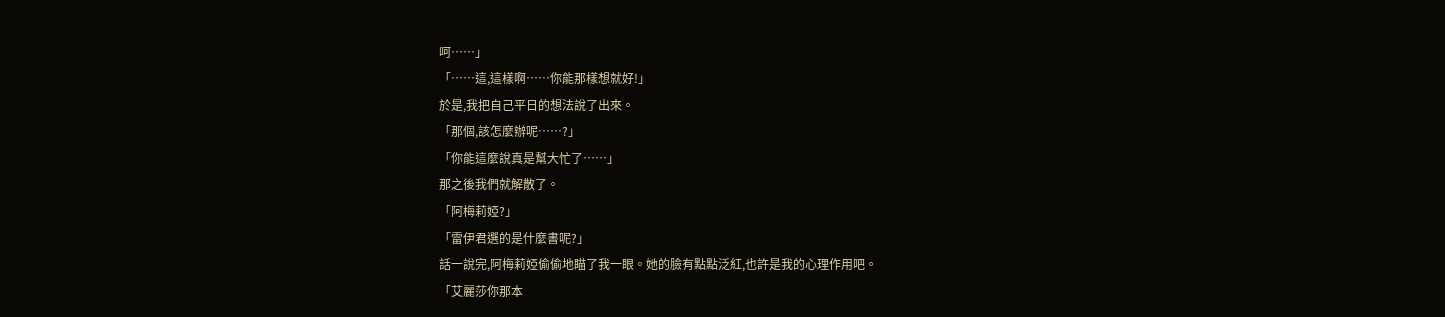呵……」
「……這,這樣啊……你能那樣想就好!」
於是,我把自己平日的想法說了出來。
「那個,該怎麼辦呢……?」
「你能這麼說真是幫大忙了……」
那之後我們就解散了。
「阿梅莉婭?」
「雷伊君選的是什麼書呢?」
話一說完,阿梅莉婭偷偷地瞄了我一眼。她的臉有點點泛紅,也許是我的心理作用吧。
「艾麗莎你那本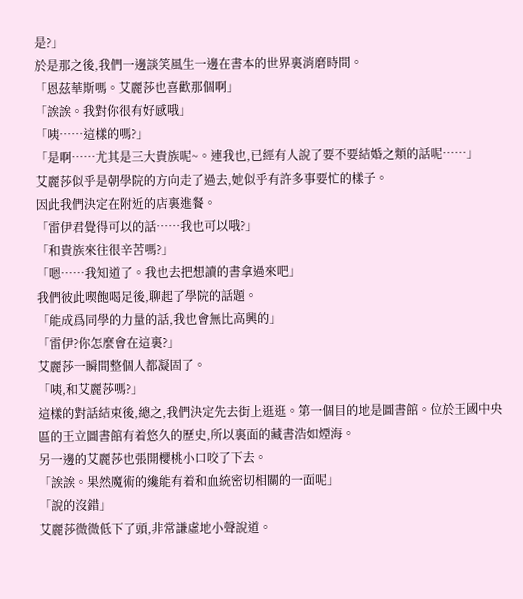是?」
於是那之後,我們一邊談笑風生一邊在書本的世界裏消磨時間。
「恩茲華斯嗎。艾麗莎也喜歡那個啊」
「誒誒。我對你很有好感哦」
「咦……這樣的嗎?」
「是啊……尤其是三大貴族呢~。連我也,已經有人說了要不要結婚之類的話呢……」
艾麗莎似乎是朝學院的方向走了過去,她似乎有許多事要忙的樣子。
因此我們決定在附近的店裏進餐。
「雷伊君覺得可以的話……我也可以哦?」
「和貴族來往很辛苦嗎?」
「嗯……我知道了。我也去把想讀的書拿過來吧」
我們彼此喫飽喝足後,聊起了學院的話題。
「能成爲同學的力量的話,我也會無比高興的」
「雷伊?你怎麼會在這裏?」
艾麗莎一瞬間整個人都凝固了。
「咦,和艾麗莎嗎?」
這樣的對話結束後,總之,我們決定先去街上逛逛。第一個目的地是圖書館。位於王國中央區的王立圖書館有着悠久的歷史,所以裏面的藏書浩如煙海。
另一邊的艾麗莎也張開櫻桃小口咬了下去。
「誒誒。果然魔術的纔能有着和血統密切相關的一面呢」
「說的沒錯」
艾麗莎微微低下了頭,非常謙虛地小聲說道。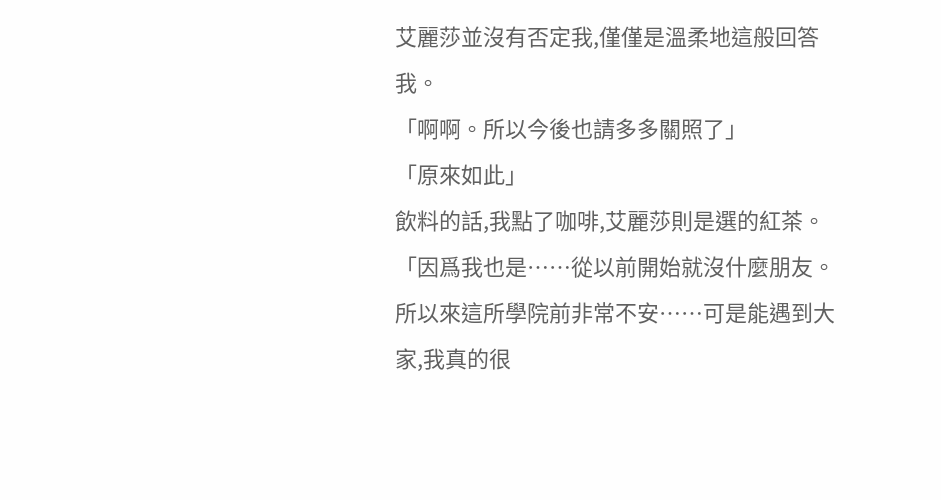艾麗莎並沒有否定我,僅僅是溫柔地這般回答我。
「啊啊。所以今後也請多多關照了」
「原來如此」
飲料的話,我點了咖啡,艾麗莎則是選的紅茶。
「因爲我也是……從以前開始就沒什麼朋友。所以來這所學院前非常不安……可是能遇到大家,我真的很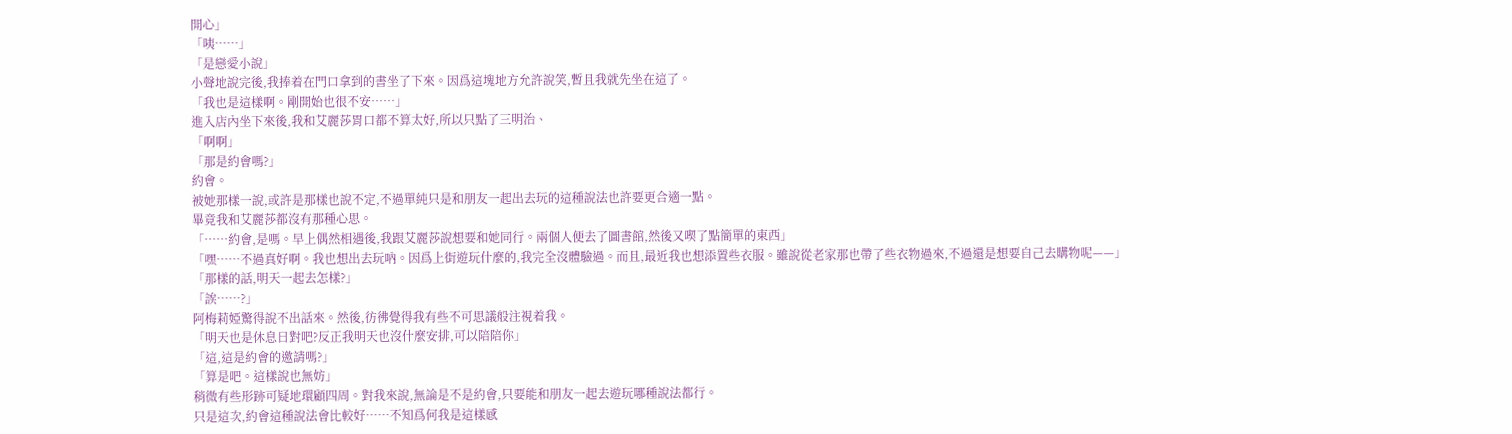開心」
「咦……」
「是戀愛小說」
小聲地說完後,我捧着在門口拿到的書坐了下來。因爲這塊地方允許說笑,暫且我就先坐在這了。
「我也是這樣啊。剛開始也很不安……」
進入店內坐下來後,我和艾麗莎胃口都不算太好,所以只點了三明治、
「啊啊」
「那是約會嗎?」
約會。
被她那樣一說,或許是那樣也說不定,不過單純只是和朋友一起出去玩的這種說法也許要更合適一點。
畢竟我和艾麗莎都沒有那種心思。
「……約會,是嗎。早上偶然相遇後,我跟艾麗莎說想要和她同行。兩個人便去了圖書館,然後又喫了點簡單的東西」
「嘿……不過真好啊。我也想出去玩吶。因爲上街遊玩什麼的,我完全沒體驗過。而且,最近我也想添置些衣服。雖說從老家那也帶了些衣物過來,不過還是想要自己去購物呢——」
「那樣的話,明天一起去怎樣?」
「誒……?」
阿梅莉婭驚得說不出話來。然後,彷彿覺得我有些不可思議般注視着我。
「明天也是休息日對吧?反正我明天也沒什麼安排,可以陪陪你」
「這,這是約會的邀請嗎?」
「算是吧。這樣說也無妨」
稍微有些形跡可疑地環顧四周。對我來說,無論是不是約會,只要能和朋友一起去遊玩哪種說法都行。
只是這次,約會這種說法會比較好……不知爲何我是這樣感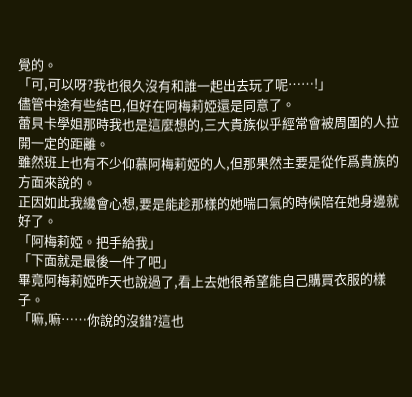覺的。
「可,可以呀?我也很久沒有和誰一起出去玩了呢……!」
儘管中途有些結巴,但好在阿梅莉婭還是同意了。
蕾貝卡學姐那時我也是這麼想的,三大貴族似乎經常會被周圍的人拉開一定的距離。
雖然班上也有不少仰慕阿梅莉婭的人,但那果然主要是從作爲貴族的方面來說的。
正因如此我纔會心想,要是能趁那樣的她喘口氣的時候陪在她身邊就好了。
「阿梅莉婭。把手給我」
「下面就是最後一件了吧」
畢竟阿梅莉婭昨天也說過了,看上去她很希望能自己購買衣服的樣子。
「嘛,嘛……你說的沒錯?這也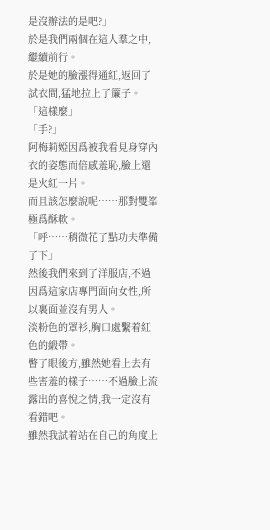是沒辦法的是吧?」
於是我們兩個在這人羣之中,繼續前行。
於是她的臉漲得通紅,返回了試衣間,猛地拉上了簾子。
「這樣麼」
「手?」
阿梅莉婭因爲被我看見身穿內衣的姿態而倍感羞恥,臉上還是火紅一片。
而且該怎麼說呢……那對雙峯極爲酥軟。
「呼……稍微花了點功夫準備了下」
然後我們來到了洋服店,不過因爲這家店專門面向女性,所以裏面並沒有男人。
淡粉色的罩衫,胸口處繫着紅色的緞帶。
瞥了眼後方,雖然她看上去有些害羞的樣子……不過臉上流露出的喜悅之情,我一定沒有看錯吧。
雖然我試着站在自己的角度上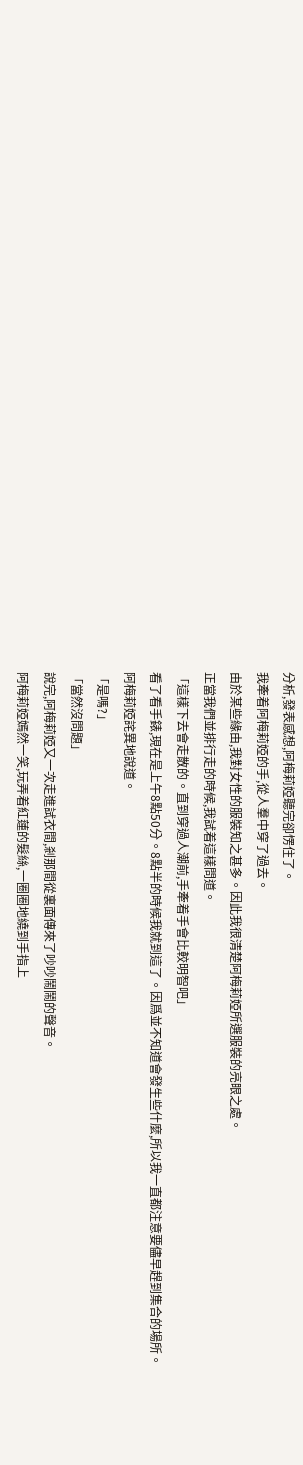分析,發表感想,阿梅莉婭聽完卻愣住了。
我牽着阿梅莉婭的手,從人羣中穿了過去。
由於某些緣由,我對女性的服裝知之甚多。因此我很清楚阿梅莉婭所選服裝的亮眼之處。
正當我們並排行走的時候,我試着這樣問道。
「這樣下去會走散的。直到穿過人潮前,手牽着手會比較明智吧」
看了看手錶,現在是上午8點50分。8點半的時候我就到這了。因爲並不知道會發生些什麼,所以我一直都注意要儘早趕到集合的場所。
阿梅莉婭詫異地說道。
「是嗎?」
「當然沒問題」
說完,阿梅莉婭又一次走進試衣間,剎那間從裏面傳來了吵吵鬧鬧的聲音。
阿梅莉婭嫣然一笑,玩弄着紅蓮的髮絲,一圈圈地繞到手指上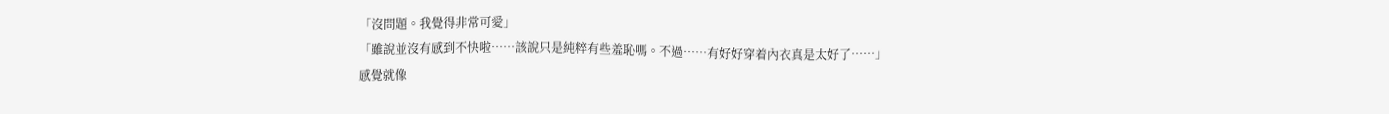「沒問題。我覺得非常可愛」
「雖說並沒有感到不快啦……該說只是純粹有些羞恥嗎。不過……有好好穿着內衣真是太好了……」
感覺就像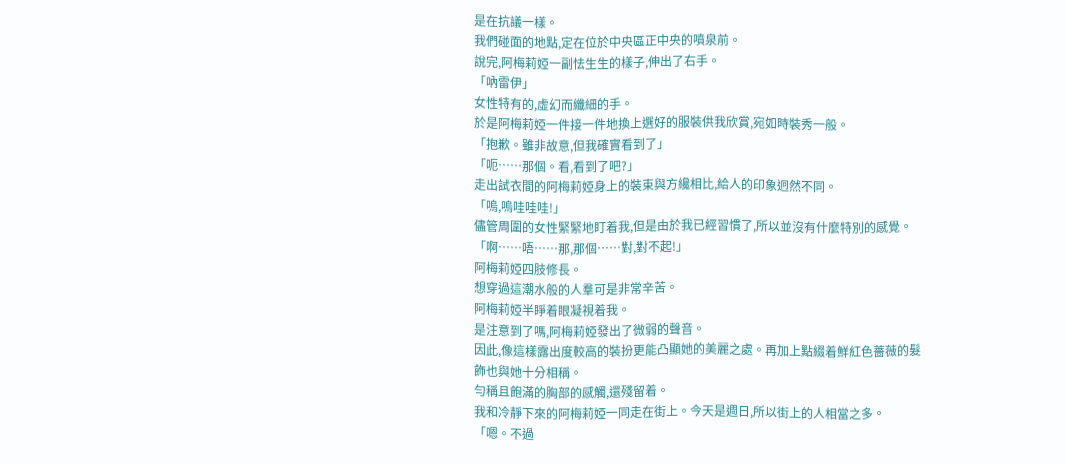是在抗議一樣。
我們碰面的地點,定在位於中央區正中央的噴泉前。
說完,阿梅莉婭一副怯生生的樣子,伸出了右手。
「吶雷伊」
女性特有的,虛幻而纖細的手。
於是阿梅莉婭一件接一件地換上選好的服裝供我欣賞,宛如時裝秀一般。
「抱歉。雖非故意,但我確實看到了」
「呃……那個。看,看到了吧?」
走出試衣間的阿梅莉婭身上的裝束與方纔相比,給人的印象迥然不同。
「嗚,嗚哇哇哇!」
儘管周圍的女性緊緊地盯着我,但是由於我已經習慣了,所以並沒有什麼特別的感覺。
「啊……唔……那,那個……對,對不起!」
阿梅莉婭四肢修長。
想穿過這潮水般的人羣可是非常辛苦。
阿梅莉婭半睜着眼凝視着我。
是注意到了嗎,阿梅莉婭發出了微弱的聲音。
因此,像這樣露出度較高的裝扮更能凸顯她的美麗之處。再加上點綴着鮮紅色薔薇的髮飾也與她十分相稱。
勻稱且飽滿的胸部的感觸,還殘留着。
我和冷靜下來的阿梅莉婭一同走在街上。今天是週日,所以街上的人相當之多。
「嗯。不過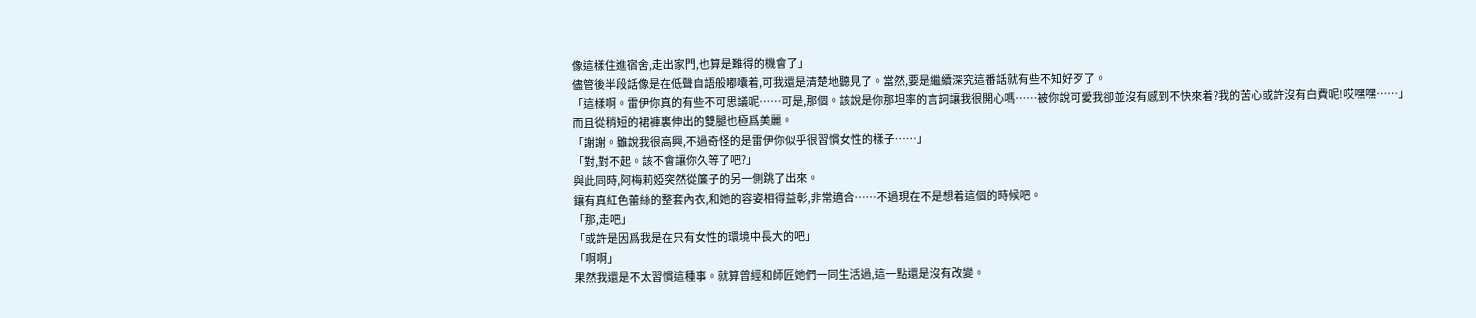像這樣住進宿舍,走出家門,也算是難得的機會了」
儘管後半段話像是在低聲自語般嘟囔着,可我還是清楚地聽見了。當然,要是繼續深究這番話就有些不知好歹了。
「這樣啊。雷伊你真的有些不可思議呢……可是,那個。該說是你那坦率的言詞讓我很開心嗎……被你說可愛我卻並沒有感到不快來着?我的苦心或許沒有白費呢!哎嘿嘿……」
而且從稍短的裙褲裏伸出的雙腿也極爲美麗。
「謝謝。雖說我很高興,不過奇怪的是雷伊你似乎很習慣女性的樣子……」
「對,對不起。該不會讓你久等了吧?」
與此同時,阿梅莉婭突然從簾子的另一側跳了出來。
鑲有真紅色蕾絲的整套內衣,和她的容姿相得益彰,非常適合……不過現在不是想着這個的時候吧。
「那,走吧」
「或許是因爲我是在只有女性的環境中長大的吧」
「啊啊」
果然我還是不太習慣這種事。就算曾經和師匠她們一同生活過,這一點還是沒有改變。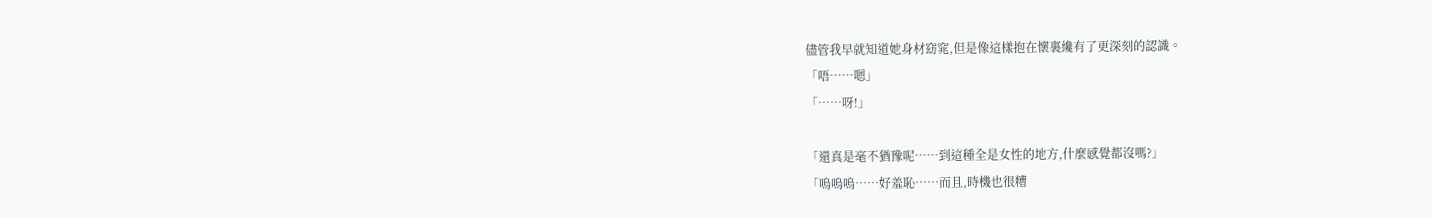儘管我早就知道她身材窈窕,但是像這樣抱在懷裏纔有了更深刻的認識。
「唔……嗯」
「……呀!」

「還真是毫不猶豫呢……到這種全是女性的地方,什麼感覺都沒嗎?」
「嗚嗚嗚……好羞恥……而且,時機也很糟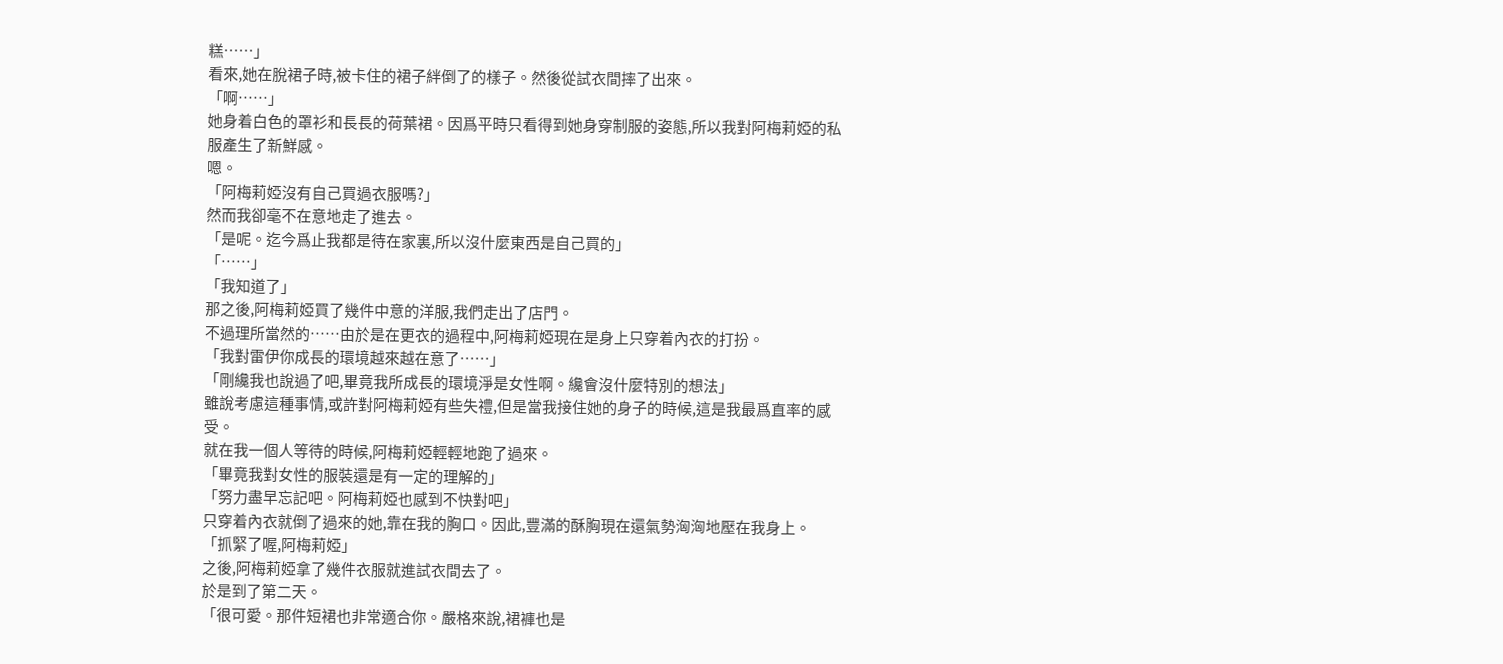糕……」
看來,她在脫裙子時,被卡住的裙子絆倒了的樣子。然後從試衣間摔了出來。
「啊……」
她身着白色的罩衫和長長的荷葉裙。因爲平時只看得到她身穿制服的姿態,所以我對阿梅莉婭的私服產生了新鮮感。
嗯。
「阿梅莉婭沒有自己買過衣服嗎?」
然而我卻毫不在意地走了進去。
「是呢。迄今爲止我都是待在家裏,所以沒什麼東西是自己買的」
「……」
「我知道了」
那之後,阿梅莉婭買了幾件中意的洋服,我們走出了店門。
不過理所當然的……由於是在更衣的過程中,阿梅莉婭現在是身上只穿着內衣的打扮。
「我對雷伊你成長的環境越來越在意了……」
「剛纔我也說過了吧,畢竟我所成長的環境淨是女性啊。纔會沒什麼特別的想法」
雖說考慮這種事情,或許對阿梅莉婭有些失禮,但是當我接住她的身子的時候,這是我最爲直率的感受。
就在我一個人等待的時候,阿梅莉婭輕輕地跑了過來。
「畢竟我對女性的服裝還是有一定的理解的」
「努力盡早忘記吧。阿梅莉婭也感到不快對吧」
只穿着內衣就倒了過來的她,靠在我的胸口。因此,豐滿的酥胸現在還氣勢洶洶地壓在我身上。
「抓緊了喔,阿梅莉婭」
之後,阿梅莉婭拿了幾件衣服就進試衣間去了。
於是到了第二天。
「很可愛。那件短裙也非常適合你。嚴格來說,裙褲也是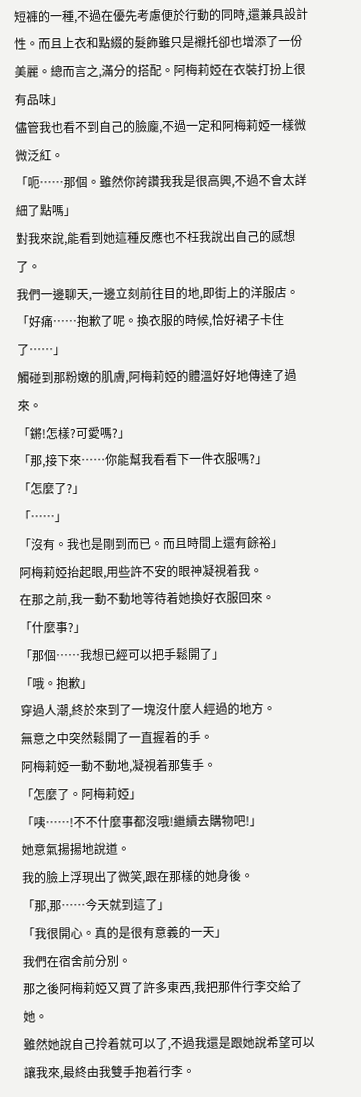短褲的一種,不過在優先考慮便於行動的同時,還兼具設計性。而且上衣和點綴的髮飾雖只是襯托卻也增添了一份美麗。總而言之,滿分的搭配。阿梅莉婭在衣裝打扮上很有品味」
儘管我也看不到自己的臉龐,不過一定和阿梅莉婭一樣微微泛紅。
「呃……那個。雖然你誇讚我我是很高興,不過不會太詳細了點嗎」
對我來說,能看到她這種反應也不枉我說出自己的感想了。
我們一邊聊天,一邊立刻前往目的地,即街上的洋服店。
「好痛……抱歉了呢。換衣服的時候,恰好裙子卡住了……」
觸碰到那粉嫩的肌膚,阿梅莉婭的體溫好好地傳達了過來。
「鏘!怎樣?可愛嗎?」
「那,接下來……你能幫我看看下一件衣服嗎?」
「怎麼了?」
「……」
「沒有。我也是剛到而已。而且時間上還有餘裕」
阿梅莉婭抬起眼,用些許不安的眼神凝視着我。
在那之前,我一動不動地等待着她換好衣服回來。
「什麼事?」
「那個……我想已經可以把手鬆開了」
「哦。抱歉」
穿過人潮,終於來到了一塊沒什麼人經過的地方。
無意之中突然鬆開了一直握着的手。
阿梅莉婭一動不動地,凝視着那隻手。
「怎麼了。阿梅莉婭」
「咦……!不不什麼事都沒哦!繼續去購物吧!」
她意氣揚揚地說道。
我的臉上浮現出了微笑,跟在那樣的她身後。
「那,那……今天就到這了」
「我很開心。真的是很有意義的一天」
我們在宿舍前分別。
那之後阿梅莉婭又買了許多東西,我把那件行李交給了她。
雖然她說自己拎着就可以了,不過我還是跟她說希望可以讓我來,最終由我雙手抱着行李。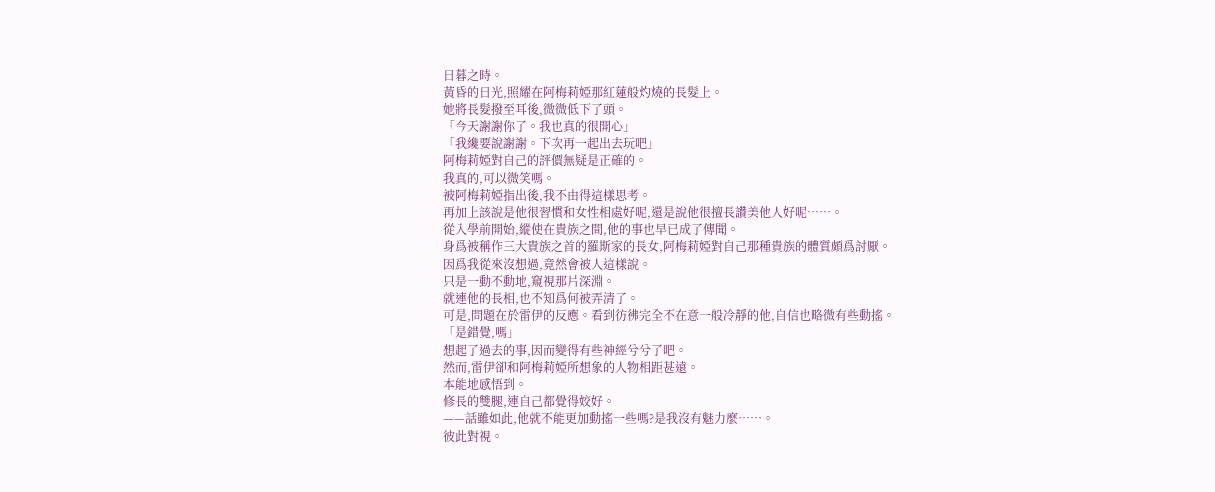日暮之時。
黃昏的日光,照耀在阿梅莉婭那紅蓮般灼燒的長髮上。
她將長髮撥至耳後,微微低下了頭。
「今天謝謝你了。我也真的很開心」
「我纔要說謝謝。下次再一起出去玩吧」
阿梅莉婭對自己的評價無疑是正確的。
我真的,可以微笑嗎。
被阿梅莉婭指出後,我不由得這樣思考。
再加上該說是他很習慣和女性相處好呢,還是說他很擅長讚美他人好呢……。
從入學前開始,縱使在貴族之間,他的事也早已成了傳聞。
身爲被稱作三大貴族之首的羅斯家的長女,阿梅莉婭對自己那種貴族的體質頗爲討厭。
因爲我從來沒想過,竟然會被人這樣說。
只是一動不動地,窺視那片深淵。
就連他的長相,也不知爲何被弄清了。
可是,問題在於雷伊的反應。看到彷彿完全不在意一般冷靜的他,自信也略微有些動搖。
「是錯覺,嗎」
想起了過去的事,因而變得有些神經兮兮了吧。
然而,雷伊卻和阿梅莉婭所想象的人物相距甚遠。
本能地感悟到。
修長的雙腿,連自己都覺得姣好。
——話雖如此,他就不能更加動搖一些嗎?是我沒有魅力麼……。
彼此對視。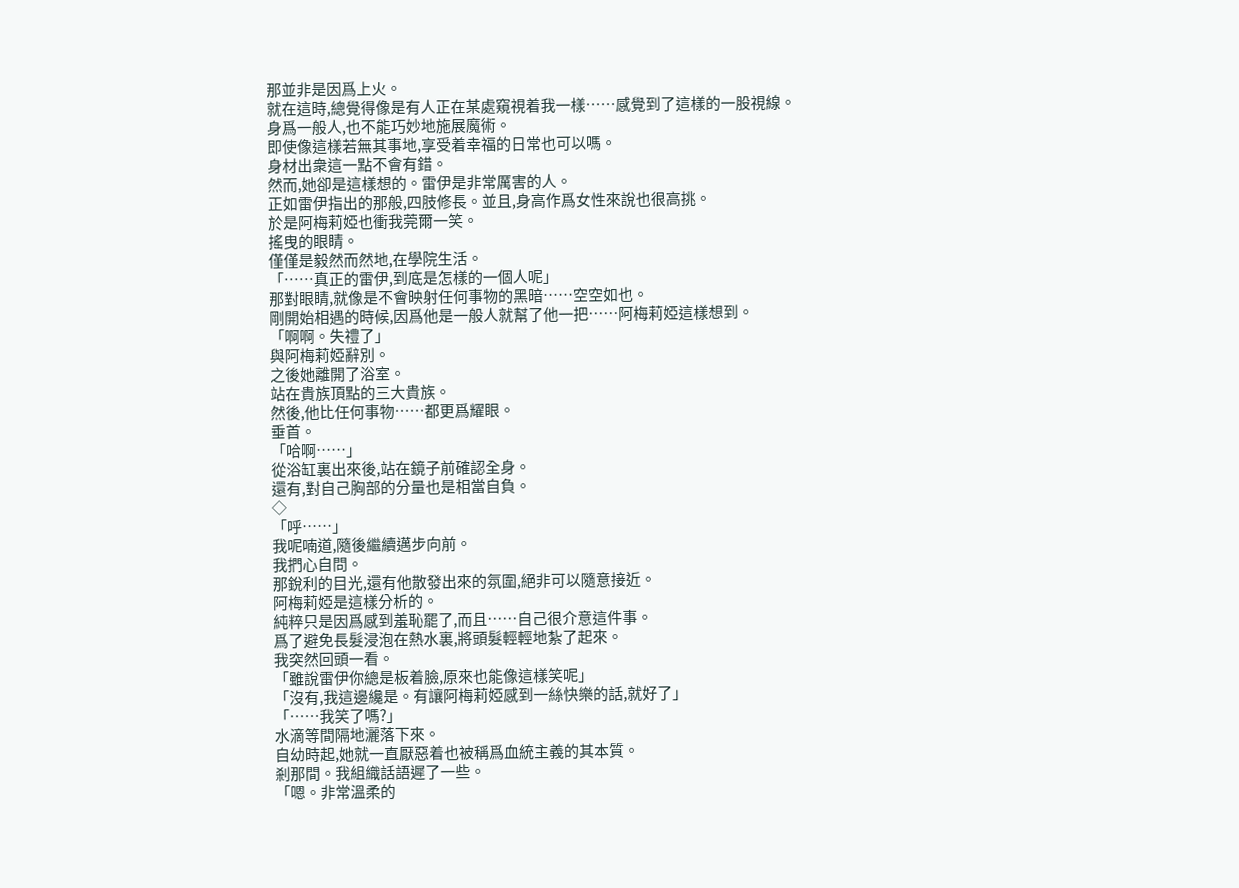那並非是因爲上火。
就在這時,總覺得像是有人正在某處窺視着我一樣……感覺到了這樣的一股視線。
身爲一般人,也不能巧妙地施展魔術。
即使像這樣若無其事地,享受着幸福的日常也可以嗎。
身材出衆這一點不會有錯。
然而,她卻是這樣想的。雷伊是非常厲害的人。
正如雷伊指出的那般,四肢修長。並且,身高作爲女性來說也很高挑。
於是阿梅莉婭也衝我莞爾一笑。
搖曳的眼睛。
僅僅是毅然而然地,在學院生活。
「……真正的雷伊,到底是怎樣的一個人呢」
那對眼睛,就像是不會映射任何事物的黑暗……空空如也。
剛開始相遇的時候,因爲他是一般人就幫了他一把……阿梅莉婭這樣想到。
「啊啊。失禮了」
與阿梅莉婭辭別。
之後她離開了浴室。
站在貴族頂點的三大貴族。
然後,他比任何事物……都更爲耀眼。
垂首。
「哈啊……」
從浴缸裏出來後,站在鏡子前確認全身。
還有,對自己胸部的分量也是相當自負。
◇
「呼……」
我呢喃道,隨後繼續邁步向前。
我捫心自問。
那銳利的目光,還有他散發出來的氛圍,絕非可以隨意接近。
阿梅莉婭是這樣分析的。
純粹只是因爲感到羞恥罷了,而且……自己很介意這件事。
爲了避免長髮浸泡在熱水裏,將頭髮輕輕地紮了起來。
我突然回頭一看。
「雖說雷伊你總是板着臉,原來也能像這樣笑呢」
「沒有,我這邊纔是。有讓阿梅莉婭感到一絲快樂的話,就好了」
「……我笑了嗎?」
水滴等間隔地灑落下來。
自幼時起,她就一直厭惡着也被稱爲血統主義的其本質。
剎那間。我組織話語遲了一些。
「嗯。非常溫柔的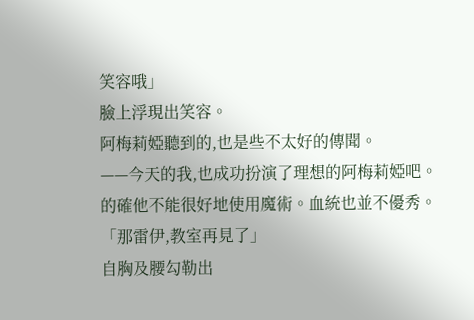笑容哦」
臉上浮現出笑容。
阿梅莉婭聽到的,也是些不太好的傳聞。
——今天的我,也成功扮演了理想的阿梅莉婭吧。
的確他不能很好地使用魔術。血統也並不優秀。
「那雷伊,教室再見了」
自胸及腰勾勒出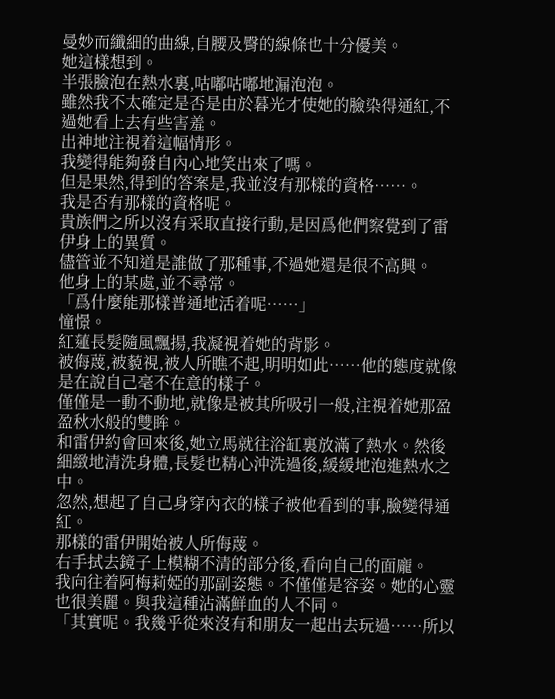曼妙而纖細的曲線,自腰及臀的線條也十分優美。
她這樣想到。
半張臉泡在熱水裏,咕嘟咕嘟地漏泡泡。
雖然我不太確定是否是由於暮光才使她的臉染得通紅,不過她看上去有些害羞。
出神地注視着這幅情形。
我變得能夠發自內心地笑出來了嗎。
但是果然,得到的答案是,我並沒有那樣的資格……。
我是否有那樣的資格呢。
貴族們之所以沒有采取直接行動,是因爲他們察覺到了雷伊身上的異質。
儘管並不知道是誰做了那種事,不過她還是很不高興。
他身上的某處,並不尋常。
「爲什麼能那樣普通地活着呢……」
憧憬。
紅蓮長髮隨風飄揚,我凝視着她的背影。
被侮蔑,被藐視,被人所瞧不起,明明如此……他的態度就像是在說自己毫不在意的樣子。
僅僅是一動不動地,就像是被其所吸引一般,注視着她那盈盈秋水般的雙眸。
和雷伊約會回來後,她立馬就往浴缸裏放滿了熱水。然後細緻地清洗身體,長髮也精心沖洗過後,緩緩地泡進熱水之中。
忽然,想起了自己身穿內衣的樣子被他看到的事,臉變得通紅。
那樣的雷伊開始被人所侮蔑。
右手拭去鏡子上模糊不清的部分後,看向自己的面龐。
我向往着阿梅莉婭的那副姿態。不僅僅是容姿。她的心靈也很美麗。與我這種沾滿鮮血的人不同。
「其實呢。我幾乎從來沒有和朋友一起出去玩過……所以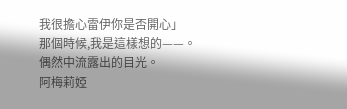我很擔心雷伊你是否開心」
那個時候,我是這樣想的——。
偶然中流露出的目光。
阿梅莉婭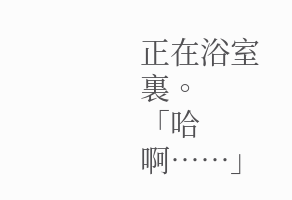正在浴室裏。
「哈啊……」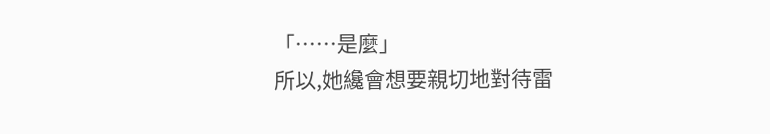「……是麼」
所以,她纔會想要親切地對待雷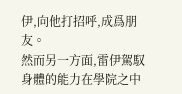伊,向他打招呼,成爲朋友。
然而另一方面,雷伊駕馭身體的能力在學院之中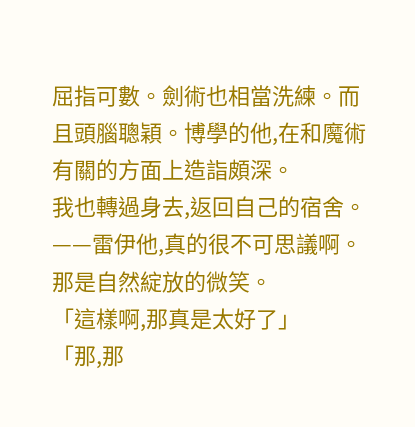屈指可數。劍術也相當洗練。而且頭腦聰穎。博學的他,在和魔術有關的方面上造詣頗深。
我也轉過身去,返回自己的宿舍。
——雷伊他,真的很不可思議啊。
那是自然綻放的微笑。
「這樣啊,那真是太好了」
「那,那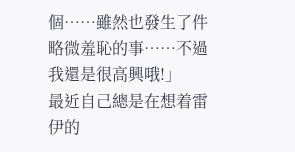個……雖然也發生了件略微羞恥的事……不過我還是很高興哦!」
最近自己總是在想着雷伊的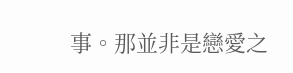事。那並非是戀愛之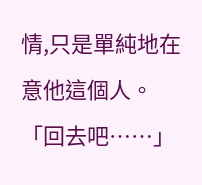情,只是單純地在意他這個人。
「回去吧……」